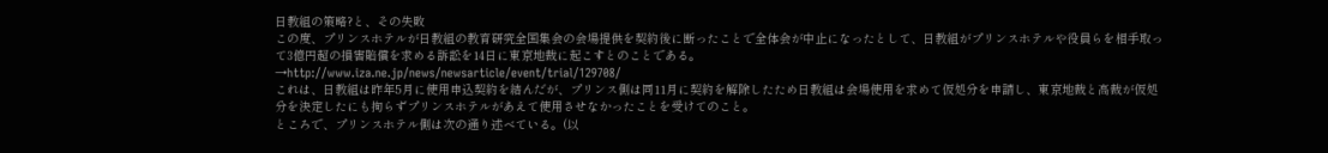日教組の策略?と、その失敗
この度、プリンスホテルが日教組の教育研究全国集会の会場提供を契約後に断ったことで全体会が中止になったとして、日教組がプリンスホテルや役員らを相手取って3億円超の損害賠償を求める訴訟を14日に東京地裁に起こすとのことである。
→http://www.iza.ne.jp/news/newsarticle/event/trial/129708/
これは、日教組は昨年5月に使用申込契約を結んだが、プリンス側は同11月に契約を解除したため日教組は会場使用を求めて仮処分を申請し、東京地裁と高裁が仮処分を決定したにも拘らずプリンスホテルがあえて使用させなかったことを受けてのこと。
ところで、プリンスホテル側は次の通り述べている。(以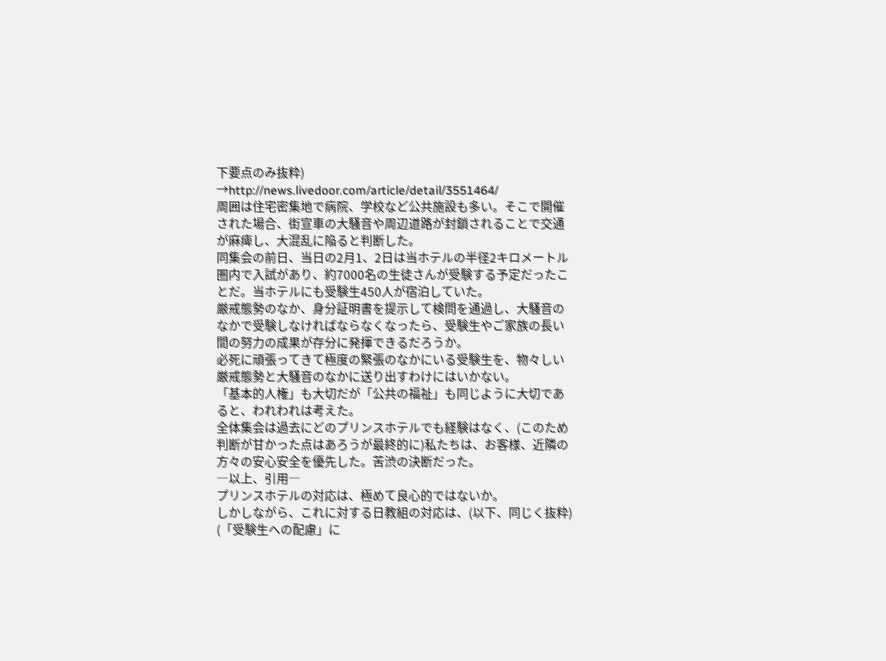下要点のみ抜粋)
→http://news.livedoor.com/article/detail/3551464/
周囲は住宅密集地で病院、学校など公共施設も多い。そこで開催された場合、街宣車の大騒音や周辺道路が封鎖されることで交通が麻痺し、大混乱に陥ると判断した。
同集会の前日、当日の2月1、2日は当ホテルの半径2キロメートル圏内で入試があり、約7000名の生徒さんが受験する予定だったことだ。当ホテルにも受験生450人が宿泊していた。
厳戒態勢のなか、身分証明書を提示して検問を通過し、大騒音のなかで受験しなければならなくなったら、受験生やご家族の長い間の努力の成果が存分に発揮できるだろうか。
必死に頑張ってきて極度の緊張のなかにいる受験生を、物々しい厳戒態勢と大騒音のなかに送り出すわけにはいかない。
「基本的人権」も大切だが「公共の福祉」も同じように大切であると、われわれは考えた。
全体集会は過去にどのプリンスホテルでも経験はなく、(このため判断が甘かった点はあろうが最終的に)私たちは、お客様、近隣の方々の安心安全を優先した。苦渋の決断だった。
―以上、引用―
プリンスホテルの対応は、極めて良心的ではないか。
しかしながら、これに対する日教組の対応は、(以下、同じく抜粋)
(「受験生への配慮」に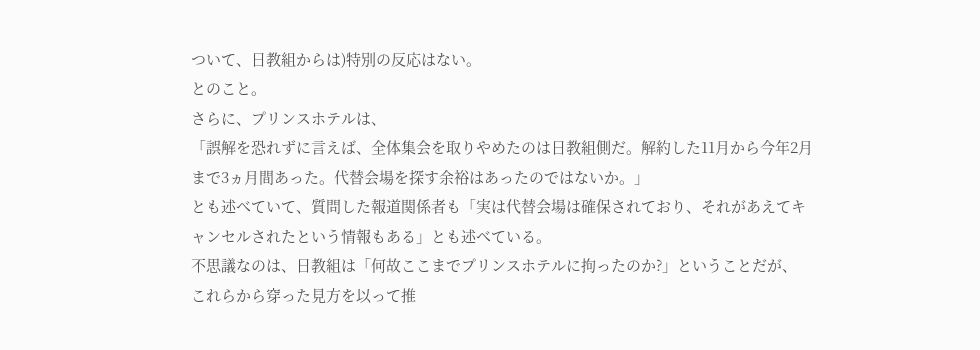ついて、日教組からは)特別の反応はない。
とのこと。
さらに、プリンスホテルは、
「誤解を恐れずに言えば、全体集会を取りやめたのは日教組側だ。解約した11月から今年2月まで3ヵ月間あった。代替会場を探す余裕はあったのではないか。」
とも述べていて、質問した報道関係者も「実は代替会場は確保されており、それがあえてキャンセルされたという情報もある」とも述べている。
不思議なのは、日教組は「何故ここまでプリンスホテルに拘ったのか?」ということだが、
これらから穿った見方を以って推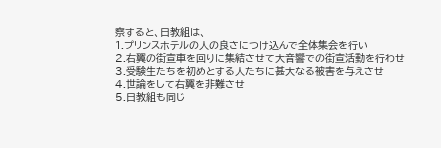察すると、日教組は、
1.プリンスホテルの人の良さにつけ込んで全体集会を行い
2.右翼の街宣車を回りに集結させて大音響での街宣活動を行わせ
3.受験生たちを初めとする人たちに甚大なる被害を与えさせ
4.世論をして右翼を非難させ
5.日教組も同じ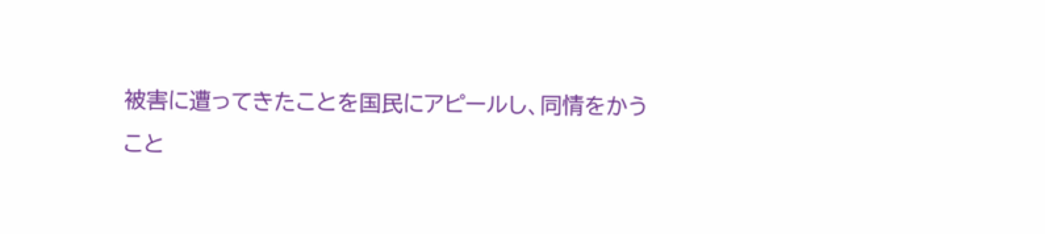被害に遭ってきたことを国民にアピールし、同情をかう
こと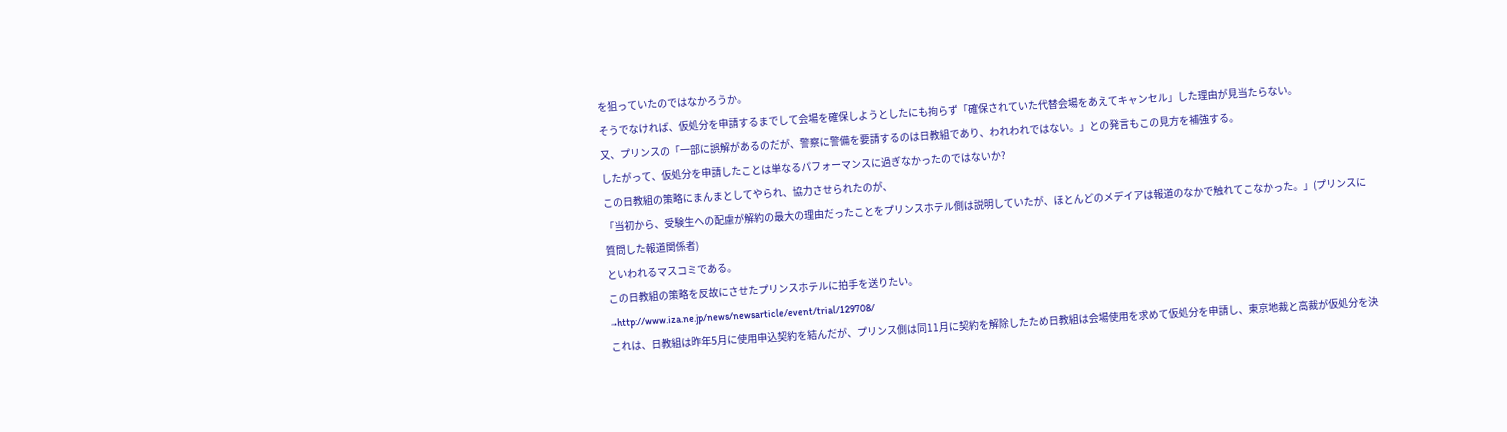を狙っていたのではなかろうか。
そうでなければ、仮処分を申請するまでして会場を確保しようとしたにも拘らず「確保されていた代替会場をあえてキャンセル」した理由が見当たらない。
又、プリンスの「一部に誤解があるのだが、警察に警備を要請するのは日教組であり、われわれではない。」との発言もこの見方を補強する。
したがって、仮処分を申請したことは単なるパフォーマンスに過ぎなかったのではないか?
この日教組の策略にまんまとしてやられ、協力させられたのが、
「当初から、受験生への配慮が解約の最大の理由だったことをプリンスホテル側は説明していたが、ほとんどのメデイアは報道のなかで触れてこなかった。」(プリンスに質問した報道関係者)
といわれるマスコミである。
この日教組の策略を反故にさせたプリンスホテルに拍手を送りたい。
→http://www.iza.ne.jp/news/newsarticle/event/trial/129708/
これは、日教組は昨年5月に使用申込契約を結んだが、プリンス側は同11月に契約を解除したため日教組は会場使用を求めて仮処分を申請し、東京地裁と高裁が仮処分を決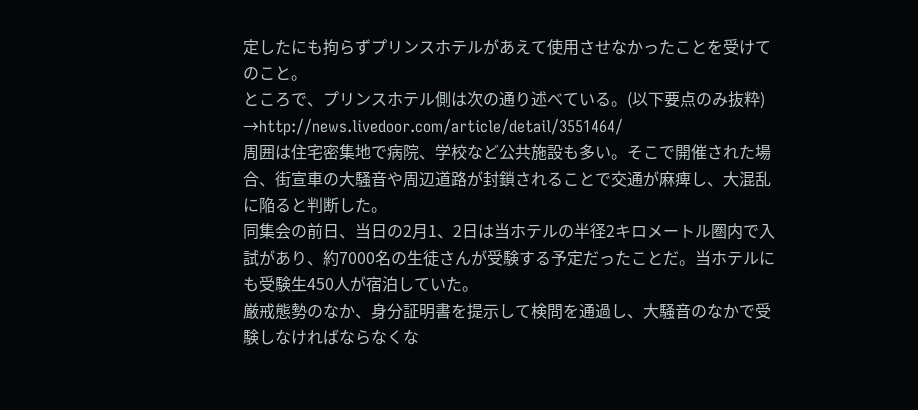定したにも拘らずプリンスホテルがあえて使用させなかったことを受けてのこと。
ところで、プリンスホテル側は次の通り述べている。(以下要点のみ抜粋)
→http://news.livedoor.com/article/detail/3551464/
周囲は住宅密集地で病院、学校など公共施設も多い。そこで開催された場合、街宣車の大騒音や周辺道路が封鎖されることで交通が麻痺し、大混乱に陥ると判断した。
同集会の前日、当日の2月1、2日は当ホテルの半径2キロメートル圏内で入試があり、約7000名の生徒さんが受験する予定だったことだ。当ホテルにも受験生450人が宿泊していた。
厳戒態勢のなか、身分証明書を提示して検問を通過し、大騒音のなかで受験しなければならなくな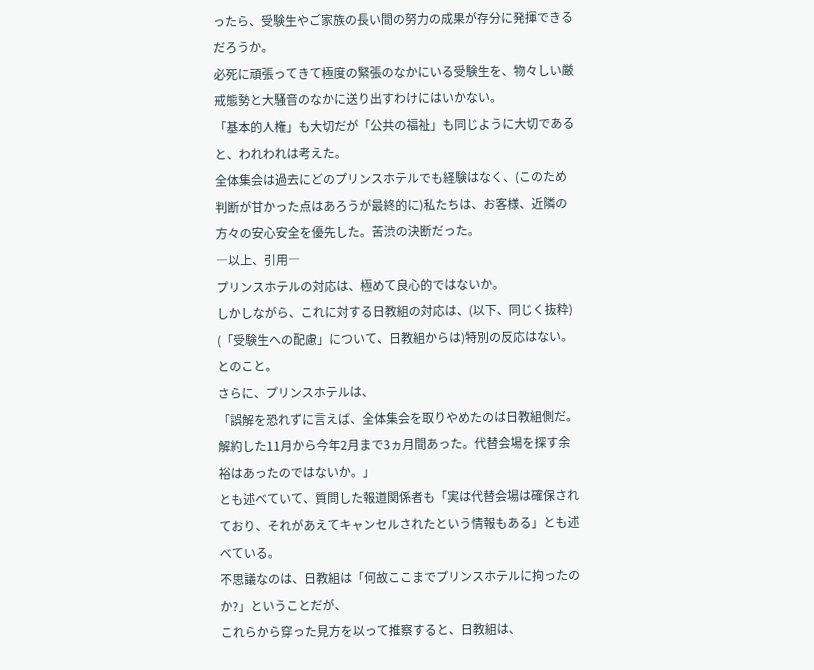ったら、受験生やご家族の長い間の努力の成果が存分に発揮できるだろうか。
必死に頑張ってきて極度の緊張のなかにいる受験生を、物々しい厳戒態勢と大騒音のなかに送り出すわけにはいかない。
「基本的人権」も大切だが「公共の福祉」も同じように大切であると、われわれは考えた。
全体集会は過去にどのプリンスホテルでも経験はなく、(このため判断が甘かった点はあろうが最終的に)私たちは、お客様、近隣の方々の安心安全を優先した。苦渋の決断だった。
―以上、引用―
プリンスホテルの対応は、極めて良心的ではないか。
しかしながら、これに対する日教組の対応は、(以下、同じく抜粋)
(「受験生への配慮」について、日教組からは)特別の反応はない。
とのこと。
さらに、プリンスホテルは、
「誤解を恐れずに言えば、全体集会を取りやめたのは日教組側だ。解約した11月から今年2月まで3ヵ月間あった。代替会場を探す余裕はあったのではないか。」
とも述べていて、質問した報道関係者も「実は代替会場は確保されており、それがあえてキャンセルされたという情報もある」とも述べている。
不思議なのは、日教組は「何故ここまでプリンスホテルに拘ったのか?」ということだが、
これらから穿った見方を以って推察すると、日教組は、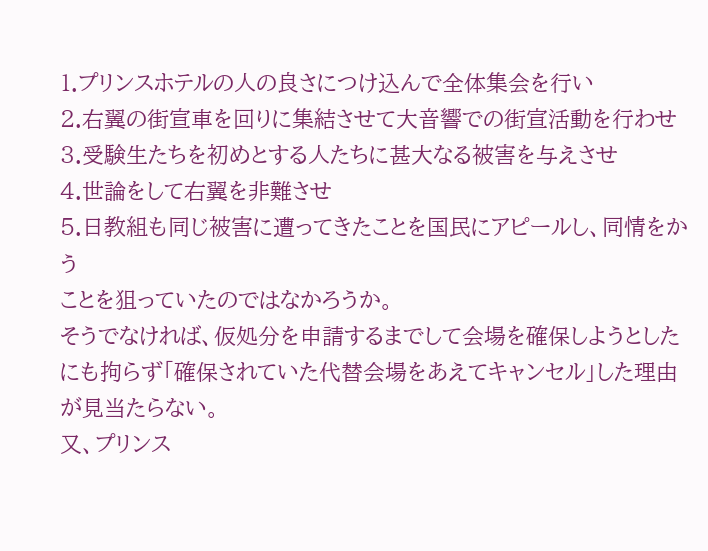1.プリンスホテルの人の良さにつけ込んで全体集会を行い
2.右翼の街宣車を回りに集結させて大音響での街宣活動を行わせ
3.受験生たちを初めとする人たちに甚大なる被害を与えさせ
4.世論をして右翼を非難させ
5.日教組も同じ被害に遭ってきたことを国民にアピールし、同情をかう
ことを狙っていたのではなかろうか。
そうでなければ、仮処分を申請するまでして会場を確保しようとしたにも拘らず「確保されていた代替会場をあえてキャンセル」した理由が見当たらない。
又、プリンス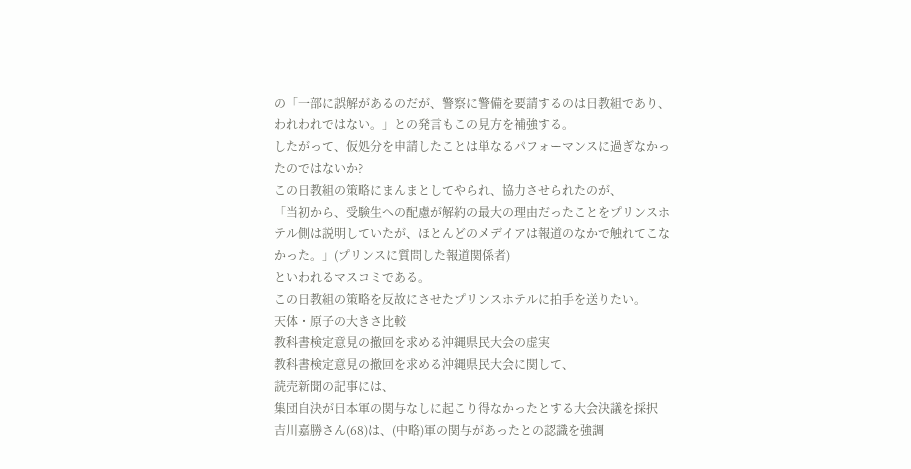の「一部に誤解があるのだが、警察に警備を要請するのは日教組であり、われわれではない。」との発言もこの見方を補強する。
したがって、仮処分を申請したことは単なるパフォーマンスに過ぎなかったのではないか?
この日教組の策略にまんまとしてやられ、協力させられたのが、
「当初から、受験生への配慮が解約の最大の理由だったことをプリンスホテル側は説明していたが、ほとんどのメデイアは報道のなかで触れてこなかった。」(プリンスに質問した報道関係者)
といわれるマスコミである。
この日教組の策略を反故にさせたプリンスホテルに拍手を送りたい。
天体・原子の大きさ比較
教科書検定意見の撤回を求める沖縄県民大会の虚実
教科書検定意見の撤回を求める沖縄県民大会に関して、
読売新聞の記事には、
集団自決が日本軍の関与なしに起こり得なかったとする大会決議を採択
吉川嘉勝さん(68)は、(中略)軍の関与があったとの認識を強調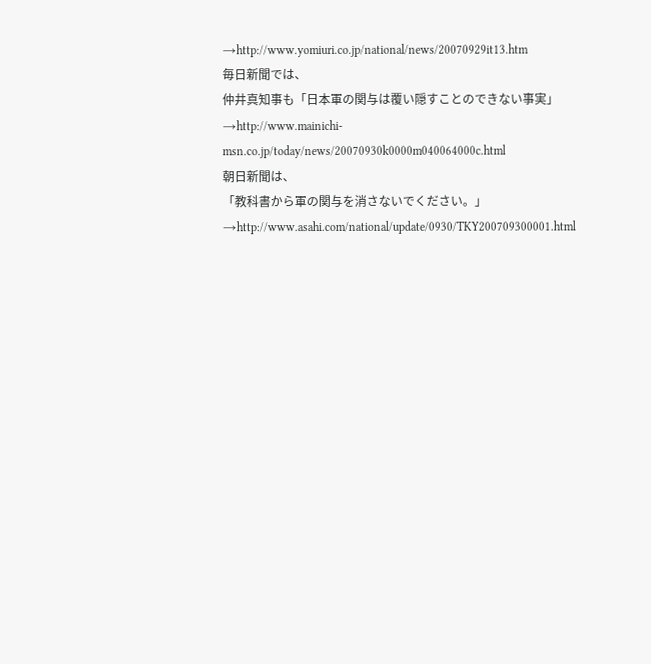→http://www.yomiuri.co.jp/national/news/20070929it13.htm
毎日新聞では、
仲井真知事も「日本軍の関与は覆い隠すことのできない事実」
→http://www.mainichi-msn.co.jp/today/news/20070930k0000m040064000c.html
朝日新聞は、
「教科書から軍の関与を消さないでください。」
→http://www.asahi.com/national/update/0930/TKY200709300001.html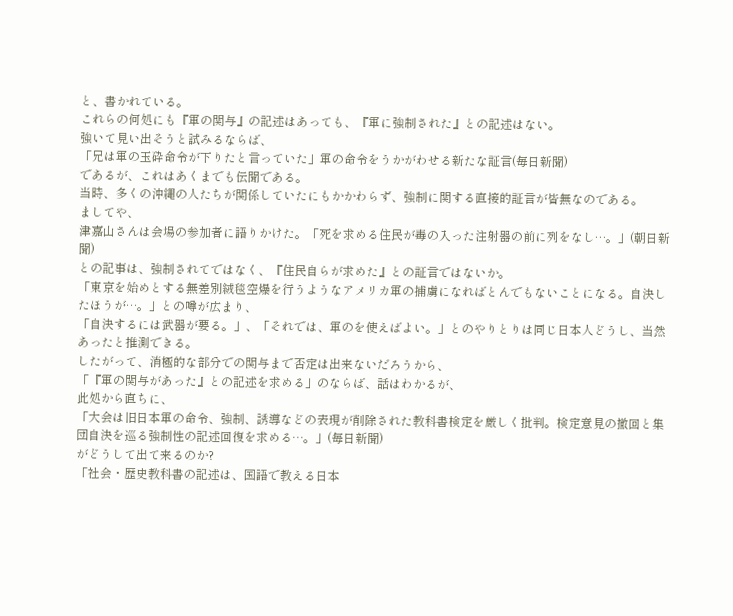と、書かれている。
これらの何処にも『軍の関与』の記述はあっても、『軍に強制された』との記述はない。
強いて見い出そうと試みるならば、
「兄は軍の玉砕命令が下りたと言っていた」軍の命令をうかがわせる新たな証言(毎日新聞)
であるが、これはあくまでも伝聞である。
当時、多くの沖縄の人たちが関係していたにもかかわらず、強制に関する直接的証言が皆無なのである。
ましてや、
津嘉山さんは会場の参加者に語りかけた。「死を求める住民が毒の入った注射器の前に列をなし…。」(朝日新聞)
との記事は、強制されてではなく、『住民自らが求めた』との証言ではないか。
「東京を始めとする無差別絨毯空爆を行うようなアメリカ軍の捕虜になればとんでもないことになる。自決したほうが…。」との噂が広まり、
「自決するには武器が要る。」、「それでは、軍のを使えばよい。」とのやりとりは同じ日本人どうし、当然あったと推測できる。
したがって、消極的な部分での関与まで否定は出来ないだろうから、
「『軍の関与があった』との記述を求める」のならば、話はわかるが、
此処から直ちに、
「大会は旧日本軍の命令、強制、誘導などの表現が削除された教科書検定を厳しく批判。検定意見の撤回と集団自決を巡る強制性の記述回復を求める…。」(毎日新聞)
がどうして出て来るのか?
「社会・歴史教科書の記述は、国語で教える日本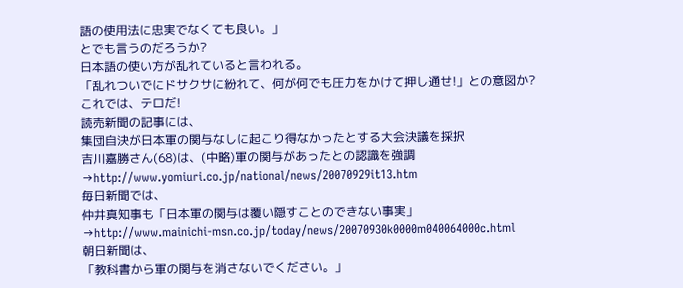語の使用法に忠実でなくても良い。」
とでも言うのだろうか?
日本語の使い方が乱れていると言われる。
「乱れついでにドサクサに紛れて、何が何でも圧力をかけて押し通せ!」との意図か?
これでは、テロだ!
読売新聞の記事には、
集団自決が日本軍の関与なしに起こり得なかったとする大会決議を採択
吉川嘉勝さん(68)は、(中略)軍の関与があったとの認識を強調
→http://www.yomiuri.co.jp/national/news/20070929it13.htm
毎日新聞では、
仲井真知事も「日本軍の関与は覆い隠すことのできない事実」
→http://www.mainichi-msn.co.jp/today/news/20070930k0000m040064000c.html
朝日新聞は、
「教科書から軍の関与を消さないでください。」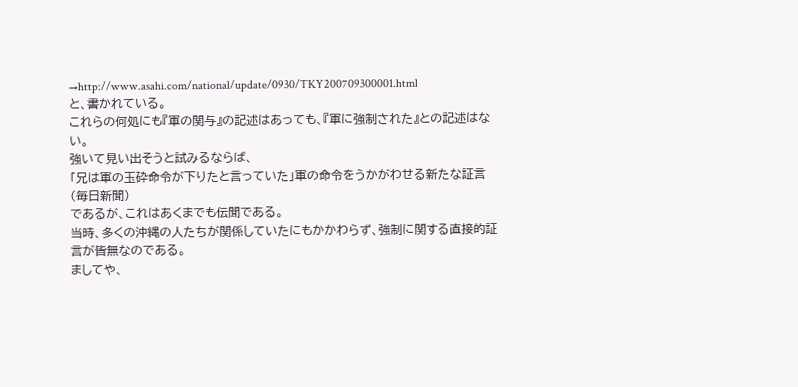→http://www.asahi.com/national/update/0930/TKY200709300001.html
と、書かれている。
これらの何処にも『軍の関与』の記述はあっても、『軍に強制された』との記述はない。
強いて見い出そうと試みるならば、
「兄は軍の玉砕命令が下りたと言っていた」軍の命令をうかがわせる新たな証言(毎日新聞)
であるが、これはあくまでも伝聞である。
当時、多くの沖縄の人たちが関係していたにもかかわらず、強制に関する直接的証言が皆無なのである。
ましてや、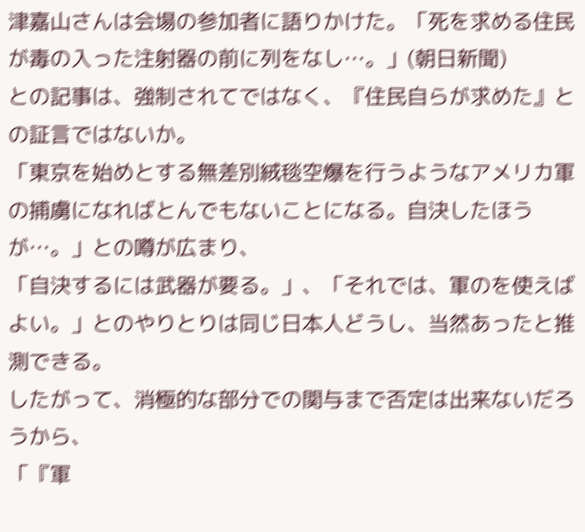津嘉山さんは会場の参加者に語りかけた。「死を求める住民が毒の入った注射器の前に列をなし…。」(朝日新聞)
との記事は、強制されてではなく、『住民自らが求めた』との証言ではないか。
「東京を始めとする無差別絨毯空爆を行うようなアメリカ軍の捕虜になればとんでもないことになる。自決したほうが…。」との噂が広まり、
「自決するには武器が要る。」、「それでは、軍のを使えばよい。」とのやりとりは同じ日本人どうし、当然あったと推測できる。
したがって、消極的な部分での関与まで否定は出来ないだろうから、
「『軍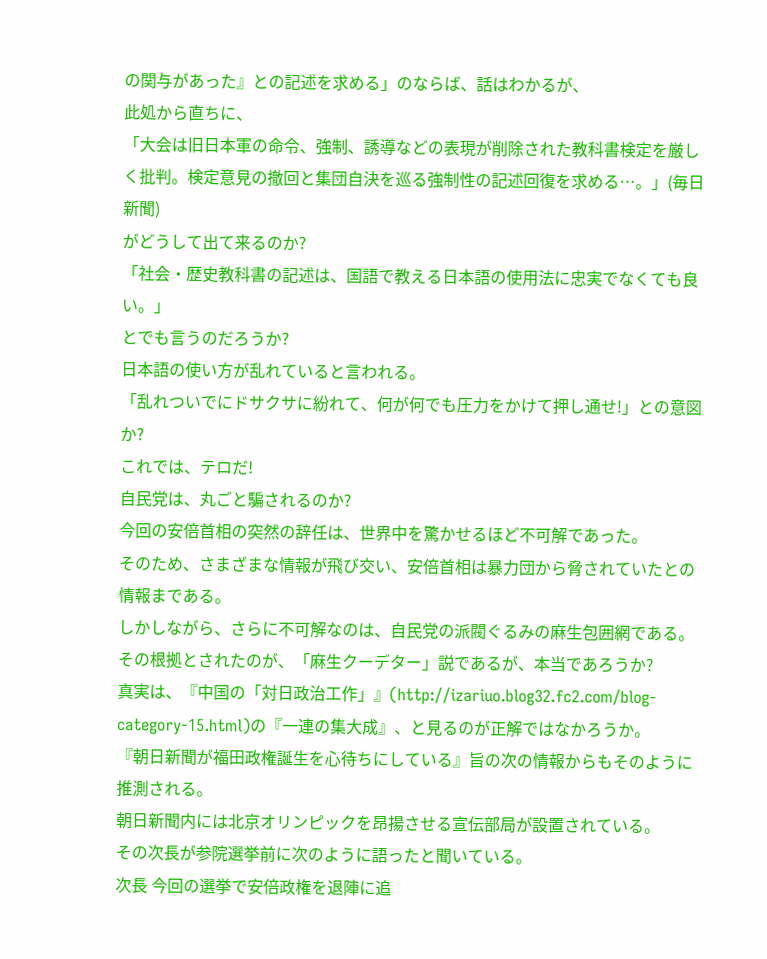の関与があった』との記述を求める」のならば、話はわかるが、
此処から直ちに、
「大会は旧日本軍の命令、強制、誘導などの表現が削除された教科書検定を厳しく批判。検定意見の撤回と集団自決を巡る強制性の記述回復を求める…。」(毎日新聞)
がどうして出て来るのか?
「社会・歴史教科書の記述は、国語で教える日本語の使用法に忠実でなくても良い。」
とでも言うのだろうか?
日本語の使い方が乱れていると言われる。
「乱れついでにドサクサに紛れて、何が何でも圧力をかけて押し通せ!」との意図か?
これでは、テロだ!
自民党は、丸ごと騙されるのか?
今回の安倍首相の突然の辞任は、世界中を驚かせるほど不可解であった。
そのため、さまざまな情報が飛び交い、安倍首相は暴力団から脅されていたとの情報まである。
しかしながら、さらに不可解なのは、自民党の派閥ぐるみの麻生包囲網である。
その根拠とされたのが、「麻生クーデター」説であるが、本当であろうか?
真実は、『中国の「対日政治工作」』(http://izariuo.blog32.fc2.com/blog-category-15.html)の『一連の集大成』、と見るのが正解ではなかろうか。
『朝日新聞が福田政権誕生を心待ちにしている』旨の次の情報からもそのように推測される。
朝日新聞内には北京オリンピックを昂揚させる宣伝部局が設置されている。
その次長が参院選挙前に次のように語ったと聞いている。
次長 今回の選挙で安倍政権を退陣に追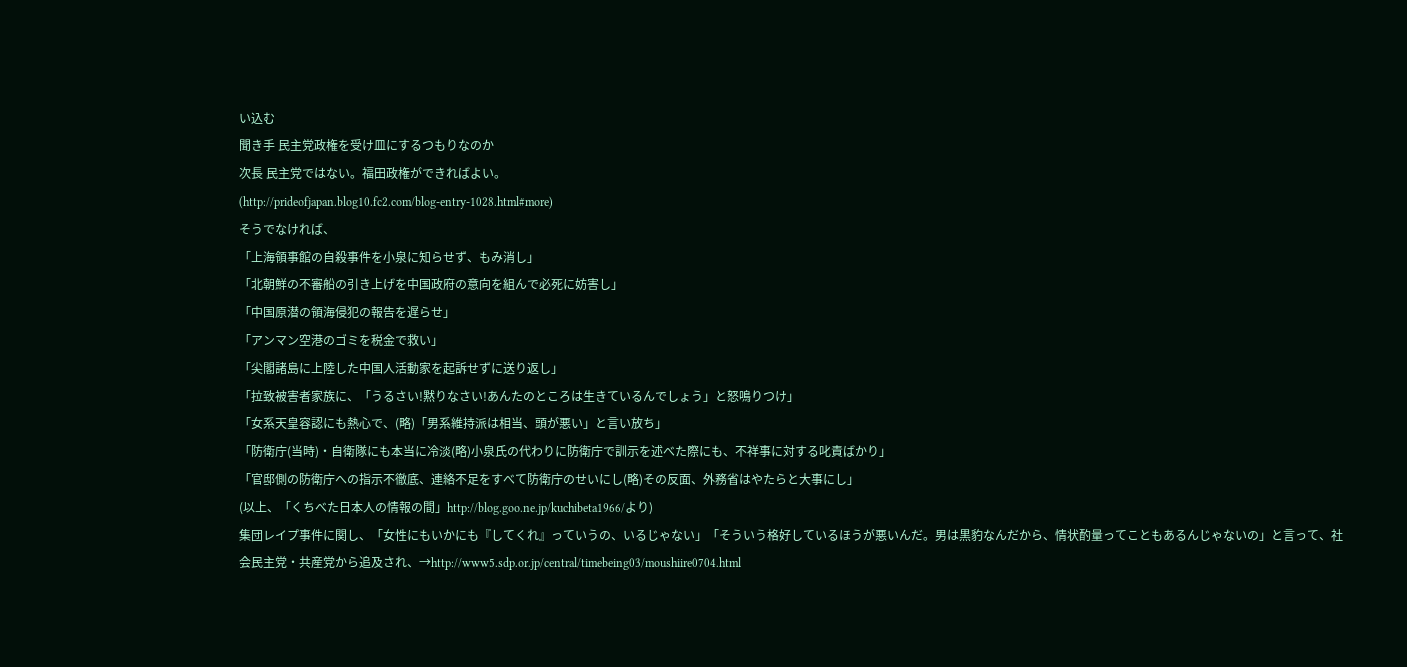い込む
聞き手 民主党政権を受け皿にするつもりなのか
次長 民主党ではない。福田政権ができればよい。
(http://prideofjapan.blog10.fc2.com/blog-entry-1028.html#more)
そうでなければ、
「上海領事館の自殺事件を小泉に知らせず、もみ消し」
「北朝鮮の不審船の引き上げを中国政府の意向を組んで必死に妨害し」
「中国原潜の領海侵犯の報告を遅らせ」
「アンマン空港のゴミを税金で救い」
「尖閣諸島に上陸した中国人活動家を起訴せずに送り返し」
「拉致被害者家族に、「うるさい!黙りなさい!あんたのところは生きているんでしょう」と怒鳴りつけ」
「女系天皇容認にも熱心で、(略)「男系維持派は相当、頭が悪い」と言い放ち」
「防衛庁(当時)・自衛隊にも本当に冷淡(略)小泉氏の代わりに防衛庁で訓示を述べた際にも、不祥事に対する叱責ばかり」
「官邸側の防衛庁への指示不徹底、連絡不足をすべて防衛庁のせいにし(略)その反面、外務省はやたらと大事にし」
(以上、「くちべた日本人の情報の間」http://blog.goo.ne.jp/kuchibeta1966/より)
集団レイプ事件に関し、「女性にもいかにも『してくれ』っていうの、いるじゃない」「そういう格好しているほうが悪いんだ。男は黒豹なんだから、情状酌量ってこともあるんじゃないの」と言って、社会民主党・共産党から追及され、→http://www5.sdp.or.jp/central/timebeing03/moushiire0704.html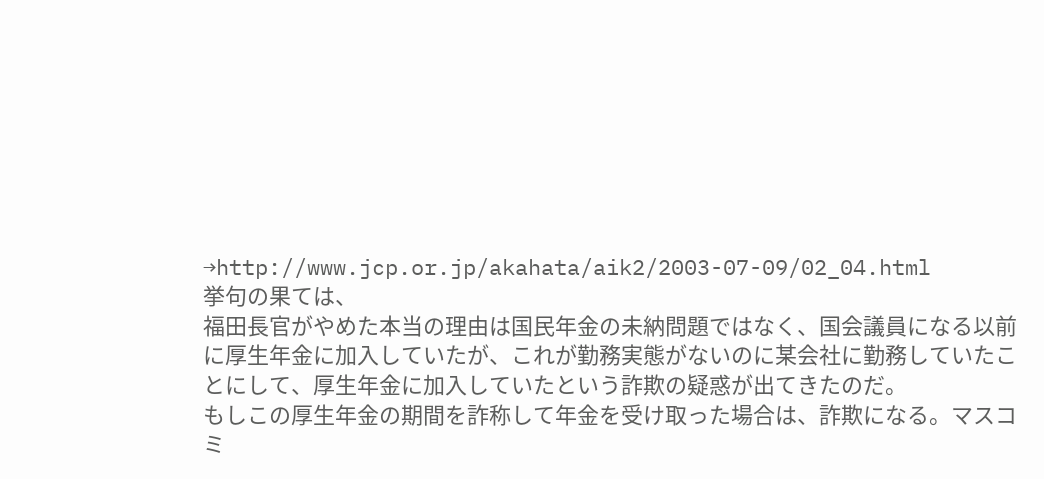→http://www.jcp.or.jp/akahata/aik2/2003-07-09/02_04.html
挙句の果ては、
福田長官がやめた本当の理由は国民年金の未納問題ではなく、国会議員になる以前に厚生年金に加入していたが、これが勤務実態がないのに某会社に勤務していたことにして、厚生年金に加入していたという詐欺の疑惑が出てきたのだ。
もしこの厚生年金の期間を詐称して年金を受け取った場合は、詐欺になる。マスコミ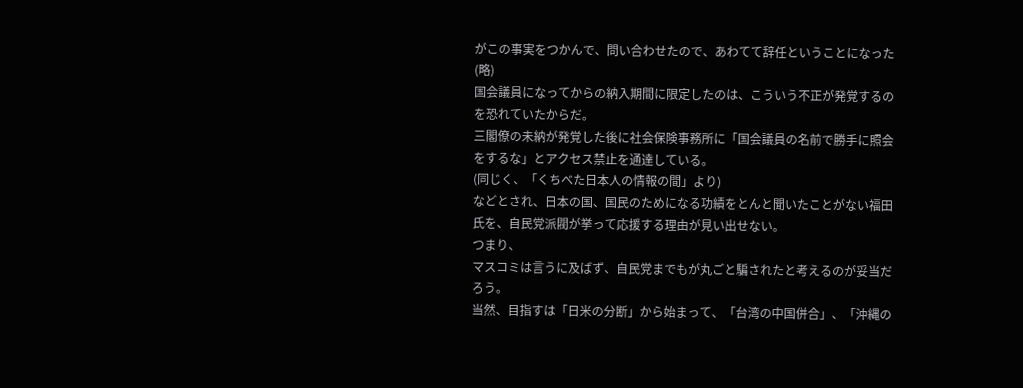がこの事実をつかんで、問い合わせたので、あわてて辞任ということになった
(略)
国会議員になってからの納入期間に限定したのは、こういう不正が発覚するのを恐れていたからだ。
三閣僚の未納が発覚した後に社会保険事務所に「国会議員の名前で勝手に照会をするな」とアクセス禁止を通達している。
(同じく、「くちべた日本人の情報の間」より)
などとされ、日本の国、国民のためになる功績をとんと聞いたことがない福田氏を、自民党派閥が挙って応援する理由が見い出せない。
つまり、
マスコミは言うに及ばず、自民党までもが丸ごと騙されたと考えるのが妥当だろう。
当然、目指すは「日米の分断」から始まって、「台湾の中国併合」、「沖縄の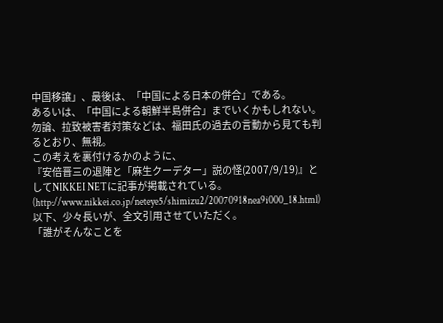中国移譲」、最後は、「中国による日本の併合」である。
あるいは、「中国による朝鮮半島併合」までいくかもしれない。
勿論、拉致被害者対策などは、福田氏の過去の言動から見ても判るとおり、無視。
この考えを裏付けるかのように、
『安倍晋三の退陣と「麻生クーデター」説の怪(2007/9/19)』としてNIKKEI NETに記事が掲載されている。
(http://www.nikkei.co.jp/neteye5/shimizu2/20070918nea9i000_18.html)
以下、少々長いが、全文引用させていただく。
「誰がそんなことを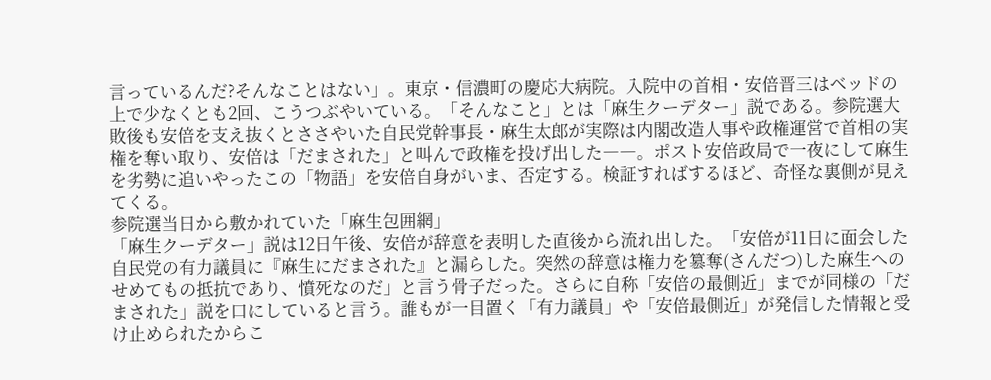言っているんだ?そんなことはない」。東京・信濃町の慶応大病院。入院中の首相・安倍晋三はベッドの上で少なくとも2回、こうつぶやいている。「そんなこと」とは「麻生クーデター」説である。参院選大敗後も安倍を支え抜くとささやいた自民党幹事長・麻生太郎が実際は内閣改造人事や政権運営で首相の実権を奪い取り、安倍は「だまされた」と叫んで政権を投げ出した――。ポスト安倍政局で一夜にして麻生を劣勢に追いやったこの「物語」を安倍自身がいま、否定する。検証すればするほど、奇怪な裏側が見えてくる。
参院選当日から敷かれていた「麻生包囲網」
「麻生クーデター」説は12日午後、安倍が辞意を表明した直後から流れ出した。「安倍が11日に面会した自民党の有力議員に『麻生にだまされた』と漏らした。突然の辞意は権力を簒奪(さんだつ)した麻生へのせめてもの抵抗であり、憤死なのだ」と言う骨子だった。さらに自称「安倍の最側近」までが同様の「だまされた」説を口にしていると言う。誰もが一目置く「有力議員」や「安倍最側近」が発信した情報と受け止められたからこ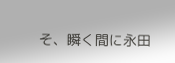そ、瞬く間に永田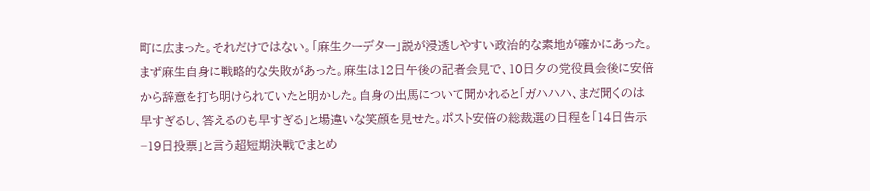町に広まった。それだけではない。「麻生クーデター」説が浸透しやすい政治的な素地が確かにあった。
まず麻生自身に戦略的な失敗があった。麻生は12日午後の記者会見で、10日夕の党役員会後に安倍から辞意を打ち明けられていたと明かした。自身の出馬について聞かれると「ガハハハ、まだ聞くのは早すぎるし、答えるのも早すぎる」と場違いな笑顔を見せた。ポスト安倍の総裁選の日程を「14日告示−19日投票」と言う超短期決戦でまとめ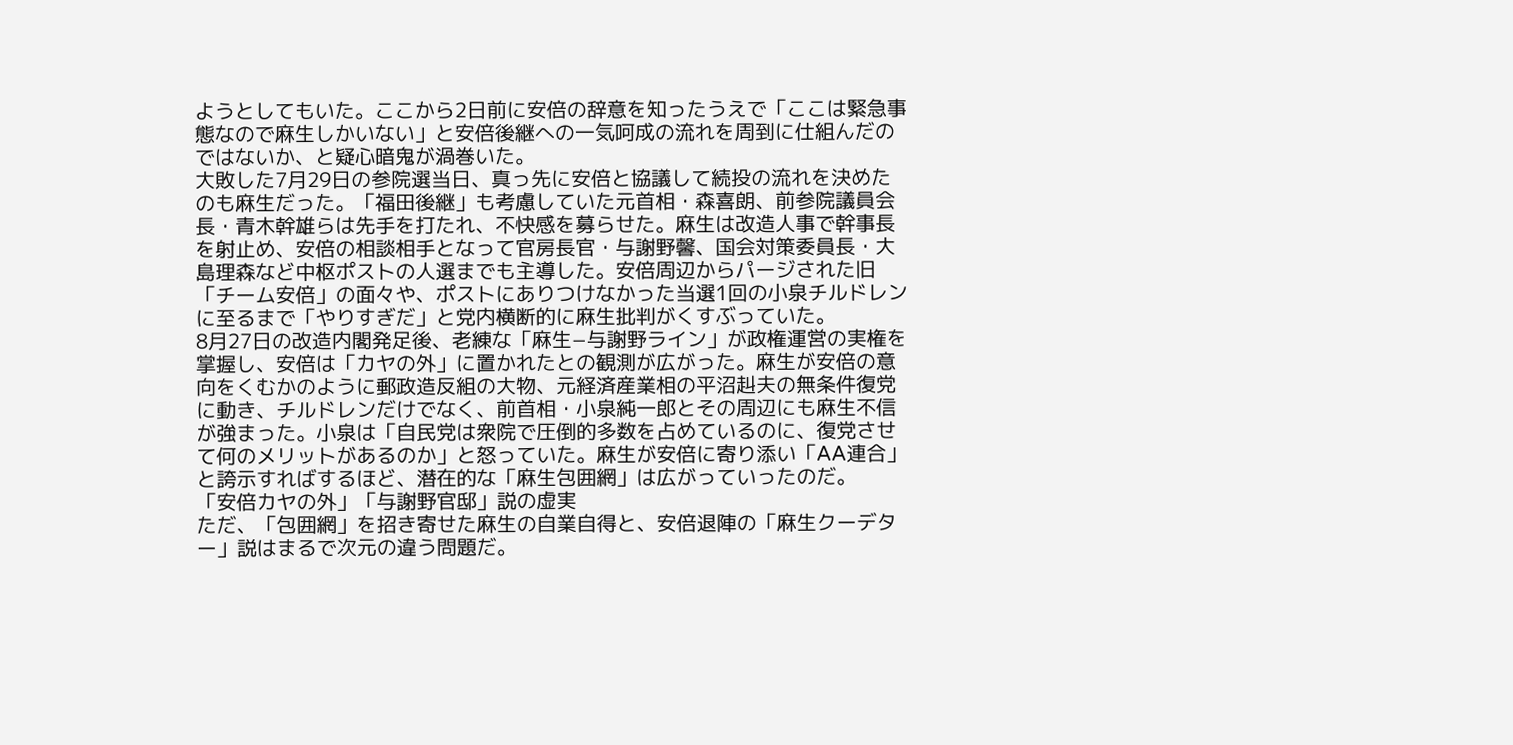ようとしてもいた。ここから2日前に安倍の辞意を知ったうえで「ここは緊急事態なので麻生しかいない」と安倍後継への一気呵成の流れを周到に仕組んだのではないか、と疑心暗鬼が渦巻いた。
大敗した7月29日の参院選当日、真っ先に安倍と協議して続投の流れを決めたのも麻生だった。「福田後継」も考慮していた元首相・森喜朗、前参院議員会長・青木幹雄らは先手を打たれ、不快感を募らせた。麻生は改造人事で幹事長を射止め、安倍の相談相手となって官房長官・与謝野馨、国会対策委員長・大島理森など中枢ポストの人選までも主導した。安倍周辺からパージされた旧「チーム安倍」の面々や、ポストにありつけなかった当選1回の小泉チルドレンに至るまで「やりすぎだ」と党内横断的に麻生批判がくすぶっていた。
8月27日の改造内閣発足後、老練な「麻生−与謝野ライン」が政権運営の実権を掌握し、安倍は「カヤの外」に置かれたとの観測が広がった。麻生が安倍の意向をくむかのように郵政造反組の大物、元経済産業相の平沼赳夫の無条件復党に動き、チルドレンだけでなく、前首相・小泉純一郎とその周辺にも麻生不信が強まった。小泉は「自民党は衆院で圧倒的多数を占めているのに、復党させて何のメリットがあるのか」と怒っていた。麻生が安倍に寄り添い「AA連合」と誇示すればするほど、潜在的な「麻生包囲網」は広がっていったのだ。
「安倍カヤの外」「与謝野官邸」説の虚実
ただ、「包囲網」を招き寄せた麻生の自業自得と、安倍退陣の「麻生クーデター」説はまるで次元の違う問題だ。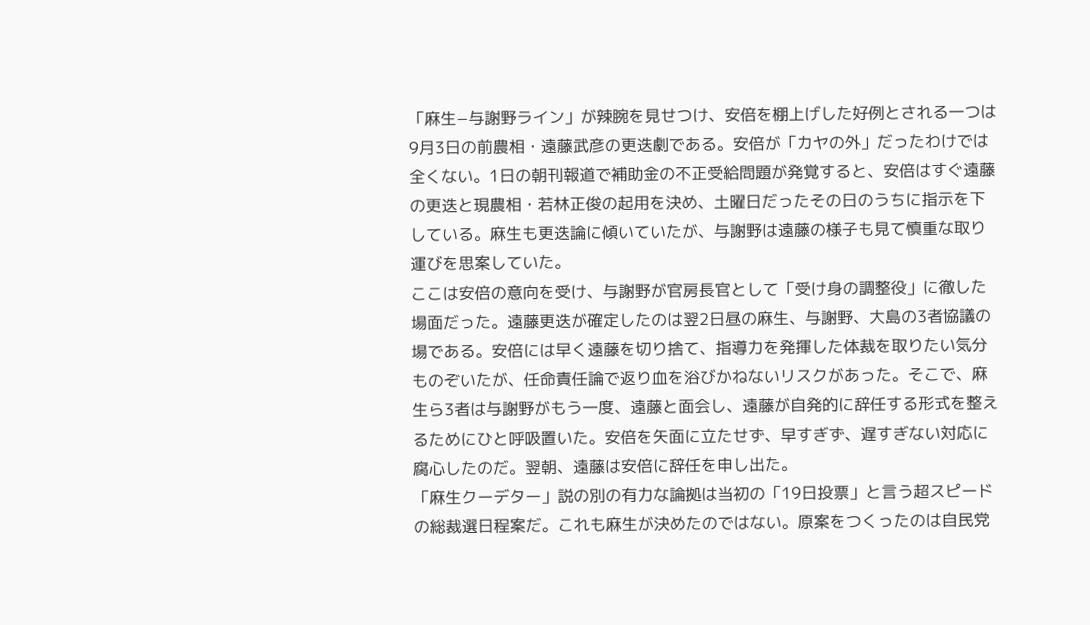「麻生−与謝野ライン」が辣腕を見せつけ、安倍を棚上げした好例とされる一つは9月3日の前農相・遠藤武彦の更迭劇である。安倍が「カヤの外」だったわけでは全くない。1日の朝刊報道で補助金の不正受給問題が発覚すると、安倍はすぐ遠藤の更迭と現農相・若林正俊の起用を決め、土曜日だったその日のうちに指示を下している。麻生も更迭論に傾いていたが、与謝野は遠藤の様子も見て慎重な取り運びを思案していた。
ここは安倍の意向を受け、与謝野が官房長官として「受け身の調整役」に徹した場面だった。遠藤更迭が確定したのは翌2日昼の麻生、与謝野、大島の3者協議の場である。安倍には早く遠藤を切り捨て、指導力を発揮した体裁を取りたい気分ものぞいたが、任命責任論で返り血を浴びかねないリスクがあった。そこで、麻生ら3者は与謝野がもう一度、遠藤と面会し、遠藤が自発的に辞任する形式を整えるためにひと呼吸置いた。安倍を矢面に立たせず、早すぎず、遅すぎない対応に腐心したのだ。翌朝、遠藤は安倍に辞任を申し出た。
「麻生クーデター」説の別の有力な論拠は当初の「19日投票」と言う超スピードの総裁選日程案だ。これも麻生が決めたのではない。原案をつくったのは自民党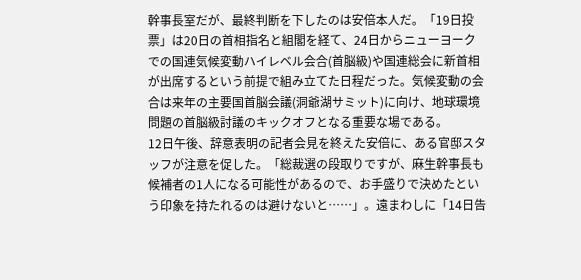幹事長室だが、最終判断を下したのは安倍本人だ。「19日投票」は20日の首相指名と組閣を経て、24日からニューヨークでの国連気候変動ハイレベル会合(首脳級)や国連総会に新首相が出席するという前提で組み立てた日程だった。気候変動の会合は来年の主要国首脳会議(洞爺湖サミット)に向け、地球環境問題の首脳級討議のキックオフとなる重要な場である。
12日午後、辞意表明の記者会見を終えた安倍に、ある官邸スタッフが注意を促した。「総裁選の段取りですが、麻生幹事長も候補者の1人になる可能性があるので、お手盛りで決めたという印象を持たれるのは避けないと……」。遠まわしに「14日告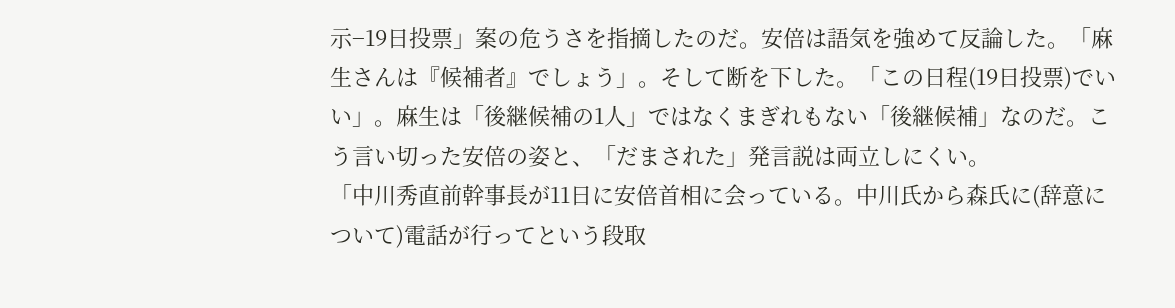示−19日投票」案の危うさを指摘したのだ。安倍は語気を強めて反論した。「麻生さんは『候補者』でしょう」。そして断を下した。「この日程(19日投票)でいい」。麻生は「後継候補の1人」ではなくまぎれもない「後継候補」なのだ。こう言い切った安倍の姿と、「だまされた」発言説は両立しにくい。
「中川秀直前幹事長が11日に安倍首相に会っている。中川氏から森氏に(辞意について)電話が行ってという段取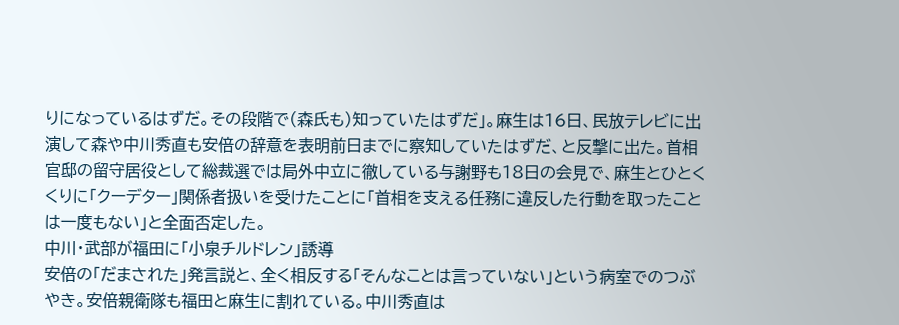りになっているはずだ。その段階で(森氏も)知っていたはずだ」。麻生は16日、民放テレビに出演して森や中川秀直も安倍の辞意を表明前日までに察知していたはずだ、と反撃に出た。首相官邸の留守居役として総裁選では局外中立に徹している与謝野も18日の会見で、麻生とひとくくりに「クーデター」関係者扱いを受けたことに「首相を支える任務に違反した行動を取ったことは一度もない」と全面否定した。
中川・武部が福田に「小泉チルドレン」誘導
安倍の「だまされた」発言説と、全く相反する「そんなことは言っていない」という病室でのつぶやき。安倍親衛隊も福田と麻生に割れている。中川秀直は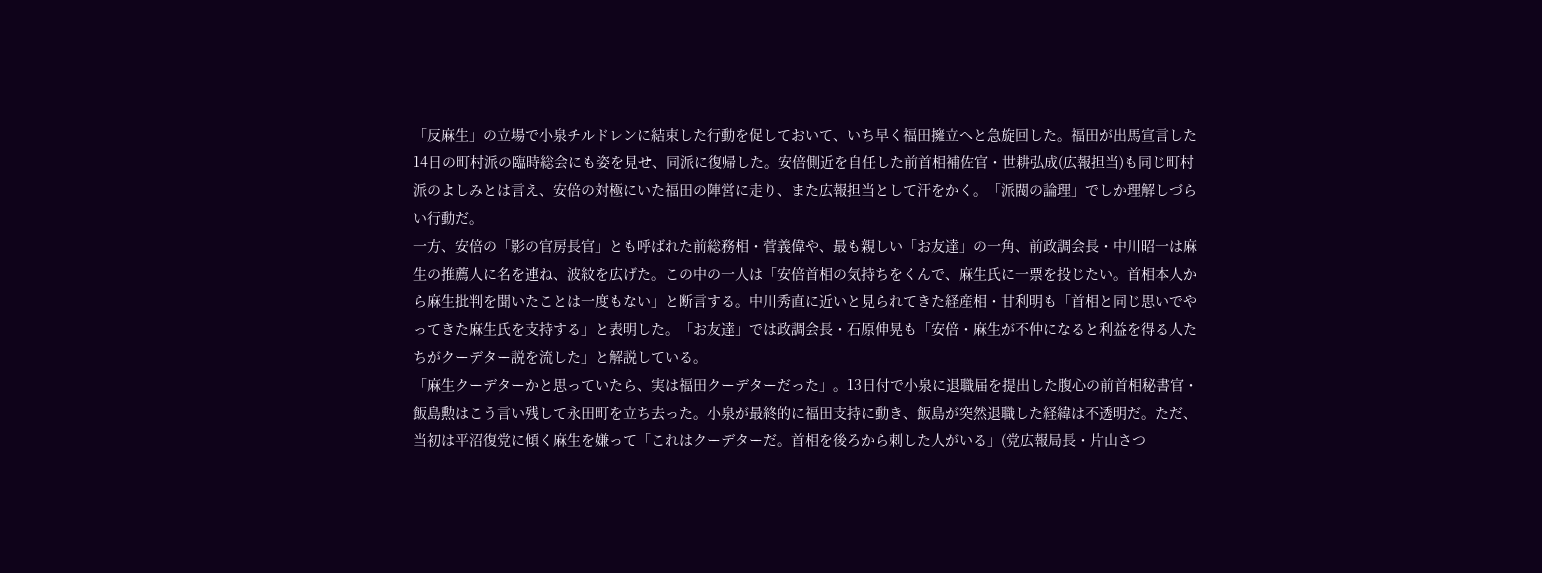「反麻生」の立場で小泉チルドレンに結束した行動を促しておいて、いち早く福田擁立へと急旋回した。福田が出馬宣言した14日の町村派の臨時総会にも姿を見せ、同派に復帰した。安倍側近を自任した前首相補佐官・世耕弘成(広報担当)も同じ町村派のよしみとは言え、安倍の対極にいた福田の陣営に走り、また広報担当として汗をかく。「派閥の論理」でしか理解しづらい行動だ。
一方、安倍の「影の官房長官」とも呼ばれた前総務相・菅義偉や、最も親しい「お友達」の一角、前政調会長・中川昭一は麻生の推薦人に名を連ね、波紋を広げた。この中の一人は「安倍首相の気持ちをくんで、麻生氏に一票を投じたい。首相本人から麻生批判を聞いたことは一度もない」と断言する。中川秀直に近いと見られてきた経産相・甘利明も「首相と同じ思いでやってきた麻生氏を支持する」と表明した。「お友達」では政調会長・石原伸晃も「安倍・麻生が不仲になると利益を得る人たちがクーデター説を流した」と解説している。
「麻生クーデターかと思っていたら、実は福田クーデターだった」。13日付で小泉に退職届を提出した腹心の前首相秘書官・飯島勲はこう言い残して永田町を立ち去った。小泉が最終的に福田支持に動き、飯島が突然退職した経緯は不透明だ。ただ、当初は平沼復党に傾く麻生を嫌って「これはクーデターだ。首相を後ろから刺した人がいる」(党広報局長・片山さつ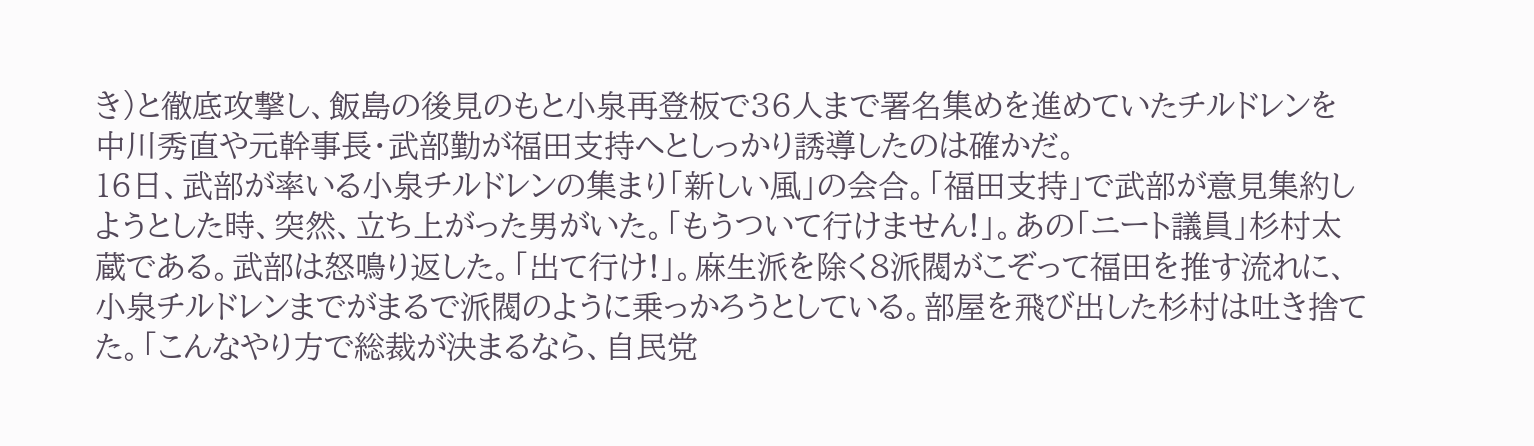き)と徹底攻撃し、飯島の後見のもと小泉再登板で36人まで署名集めを進めていたチルドレンを中川秀直や元幹事長・武部勤が福田支持へとしっかり誘導したのは確かだ。
16日、武部が率いる小泉チルドレンの集まり「新しい風」の会合。「福田支持」で武部が意見集約しようとした時、突然、立ち上がった男がいた。「もうついて行けません!」。あの「ニート議員」杉村太蔵である。武部は怒鳴り返した。「出て行け!」。麻生派を除く8派閥がこぞって福田を推す流れに、小泉チルドレンまでがまるで派閥のように乗っかろうとしている。部屋を飛び出した杉村は吐き捨てた。「こんなやり方で総裁が決まるなら、自民党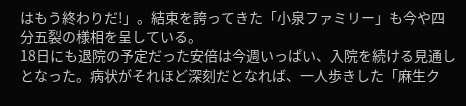はもう終わりだ!」。結束を誇ってきた「小泉ファミリー」も今や四分五裂の様相を呈している。
18日にも退院の予定だった安倍は今週いっぱい、入院を続ける見通しとなった。病状がそれほど深刻だとなれば、一人歩きした「麻生ク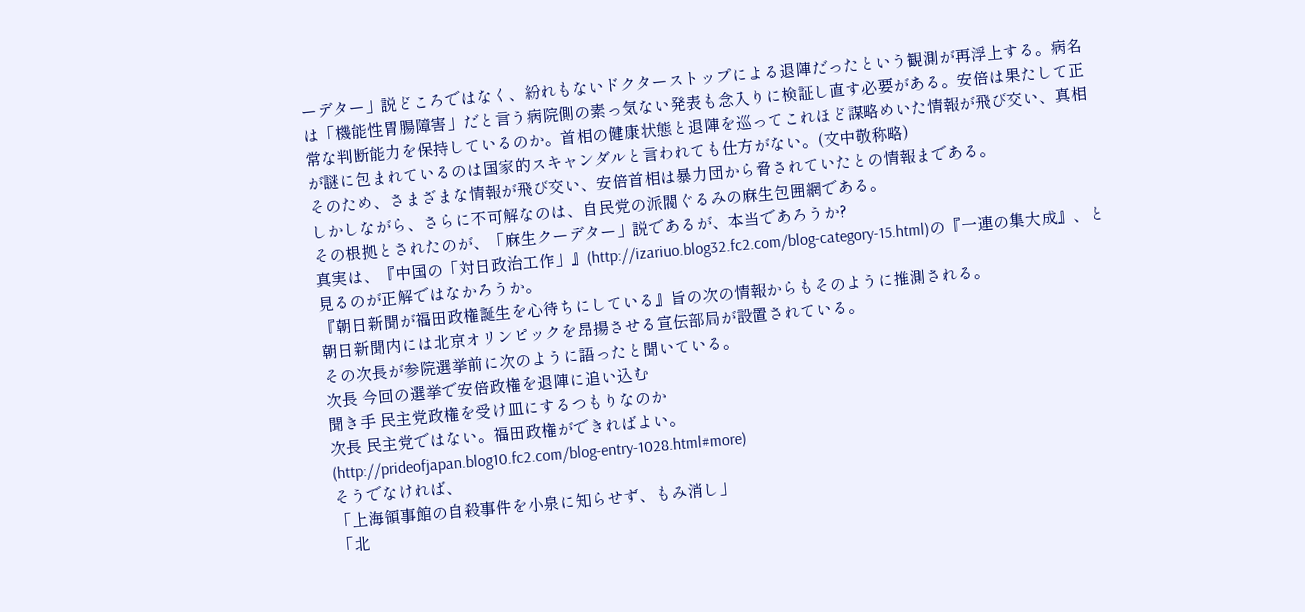ーデター」説どころではなく、紛れもないドクターストップによる退陣だったという観測が再浮上する。病名は「機能性胃腸障害」だと言う病院側の素っ気ない発表も念入りに検証し直す必要がある。安倍は果たして正常な判断能力を保持しているのか。首相の健康状態と退陣を巡ってこれほど謀略めいた情報が飛び交い、真相が謎に包まれているのは国家的スキャンダルと言われても仕方がない。(文中敬称略)
そのため、さまざまな情報が飛び交い、安倍首相は暴力団から脅されていたとの情報まである。
しかしながら、さらに不可解なのは、自民党の派閥ぐるみの麻生包囲網である。
その根拠とされたのが、「麻生クーデター」説であるが、本当であろうか?
真実は、『中国の「対日政治工作」』(http://izariuo.blog32.fc2.com/blog-category-15.html)の『一連の集大成』、と見るのが正解ではなかろうか。
『朝日新聞が福田政権誕生を心待ちにしている』旨の次の情報からもそのように推測される。
朝日新聞内には北京オリンピックを昂揚させる宣伝部局が設置されている。
その次長が参院選挙前に次のように語ったと聞いている。
次長 今回の選挙で安倍政権を退陣に追い込む
聞き手 民主党政権を受け皿にするつもりなのか
次長 民主党ではない。福田政権ができればよい。
(http://prideofjapan.blog10.fc2.com/blog-entry-1028.html#more)
そうでなければ、
「上海領事館の自殺事件を小泉に知らせず、もみ消し」
「北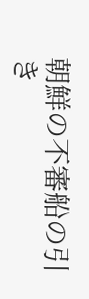朝鮮の不審船の引き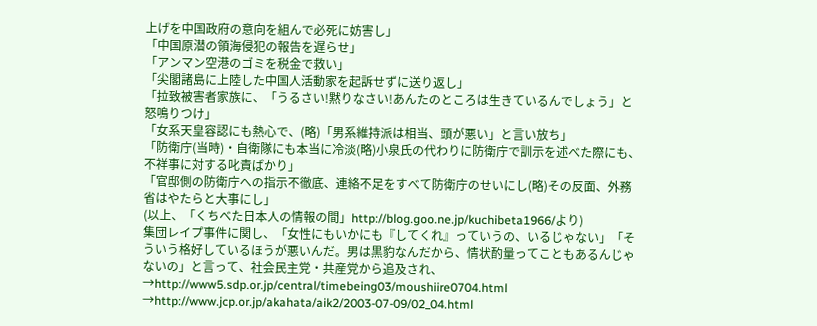上げを中国政府の意向を組んで必死に妨害し」
「中国原潜の領海侵犯の報告を遅らせ」
「アンマン空港のゴミを税金で救い」
「尖閣諸島に上陸した中国人活動家を起訴せずに送り返し」
「拉致被害者家族に、「うるさい!黙りなさい!あんたのところは生きているんでしょう」と怒鳴りつけ」
「女系天皇容認にも熱心で、(略)「男系維持派は相当、頭が悪い」と言い放ち」
「防衛庁(当時)・自衛隊にも本当に冷淡(略)小泉氏の代わりに防衛庁で訓示を述べた際にも、不祥事に対する叱責ばかり」
「官邸側の防衛庁への指示不徹底、連絡不足をすべて防衛庁のせいにし(略)その反面、外務省はやたらと大事にし」
(以上、「くちべた日本人の情報の間」http://blog.goo.ne.jp/kuchibeta1966/より)
集団レイプ事件に関し、「女性にもいかにも『してくれ』っていうの、いるじゃない」「そういう格好しているほうが悪いんだ。男は黒豹なんだから、情状酌量ってこともあるんじゃないの」と言って、社会民主党・共産党から追及され、→http://www5.sdp.or.jp/central/timebeing03/moushiire0704.html
→http://www.jcp.or.jp/akahata/aik2/2003-07-09/02_04.html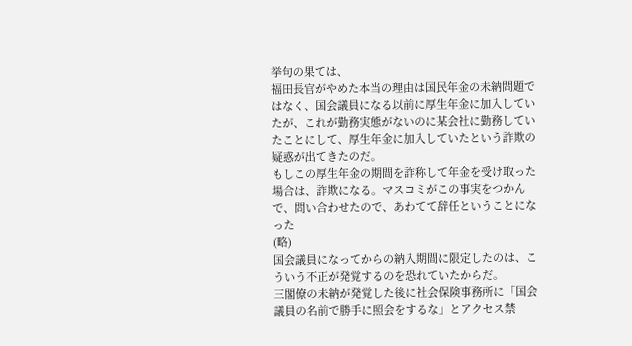挙句の果ては、
福田長官がやめた本当の理由は国民年金の未納問題ではなく、国会議員になる以前に厚生年金に加入していたが、これが勤務実態がないのに某会社に勤務していたことにして、厚生年金に加入していたという詐欺の疑惑が出てきたのだ。
もしこの厚生年金の期間を詐称して年金を受け取った場合は、詐欺になる。マスコミがこの事実をつかんで、問い合わせたので、あわてて辞任ということになった
(略)
国会議員になってからの納入期間に限定したのは、こういう不正が発覚するのを恐れていたからだ。
三閣僚の未納が発覚した後に社会保険事務所に「国会議員の名前で勝手に照会をするな」とアクセス禁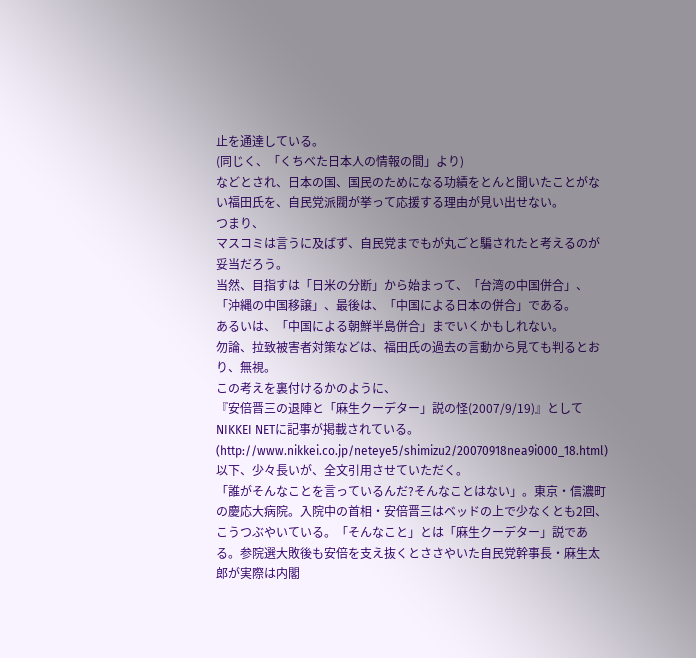止を通達している。
(同じく、「くちべた日本人の情報の間」より)
などとされ、日本の国、国民のためになる功績をとんと聞いたことがない福田氏を、自民党派閥が挙って応援する理由が見い出せない。
つまり、
マスコミは言うに及ばず、自民党までもが丸ごと騙されたと考えるのが妥当だろう。
当然、目指すは「日米の分断」から始まって、「台湾の中国併合」、「沖縄の中国移譲」、最後は、「中国による日本の併合」である。
あるいは、「中国による朝鮮半島併合」までいくかもしれない。
勿論、拉致被害者対策などは、福田氏の過去の言動から見ても判るとおり、無視。
この考えを裏付けるかのように、
『安倍晋三の退陣と「麻生クーデター」説の怪(2007/9/19)』としてNIKKEI NETに記事が掲載されている。
(http://www.nikkei.co.jp/neteye5/shimizu2/20070918nea9i000_18.html)
以下、少々長いが、全文引用させていただく。
「誰がそんなことを言っているんだ?そんなことはない」。東京・信濃町の慶応大病院。入院中の首相・安倍晋三はベッドの上で少なくとも2回、こうつぶやいている。「そんなこと」とは「麻生クーデター」説である。参院選大敗後も安倍を支え抜くとささやいた自民党幹事長・麻生太郎が実際は内閣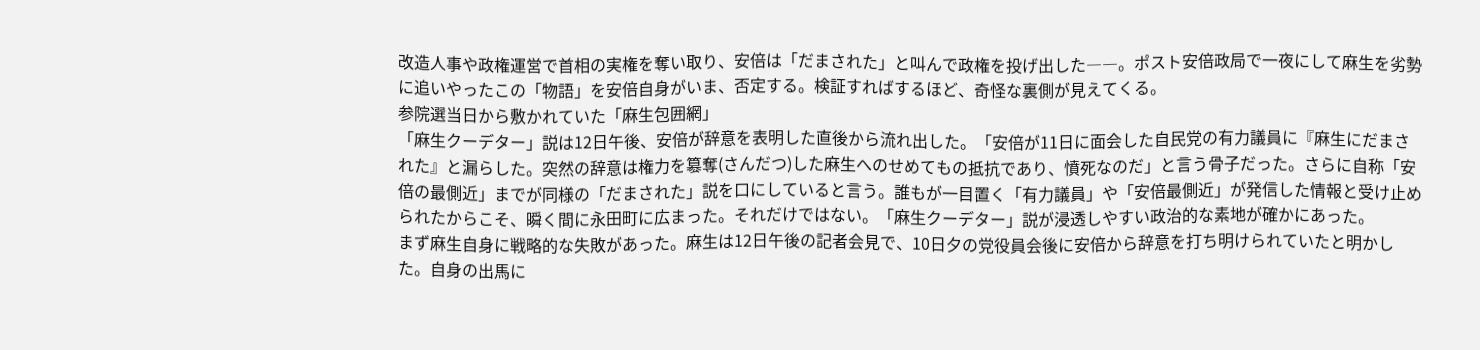改造人事や政権運営で首相の実権を奪い取り、安倍は「だまされた」と叫んで政権を投げ出した――。ポスト安倍政局で一夜にして麻生を劣勢に追いやったこの「物語」を安倍自身がいま、否定する。検証すればするほど、奇怪な裏側が見えてくる。
参院選当日から敷かれていた「麻生包囲網」
「麻生クーデター」説は12日午後、安倍が辞意を表明した直後から流れ出した。「安倍が11日に面会した自民党の有力議員に『麻生にだまされた』と漏らした。突然の辞意は権力を簒奪(さんだつ)した麻生へのせめてもの抵抗であり、憤死なのだ」と言う骨子だった。さらに自称「安倍の最側近」までが同様の「だまされた」説を口にしていると言う。誰もが一目置く「有力議員」や「安倍最側近」が発信した情報と受け止められたからこそ、瞬く間に永田町に広まった。それだけではない。「麻生クーデター」説が浸透しやすい政治的な素地が確かにあった。
まず麻生自身に戦略的な失敗があった。麻生は12日午後の記者会見で、10日夕の党役員会後に安倍から辞意を打ち明けられていたと明かした。自身の出馬に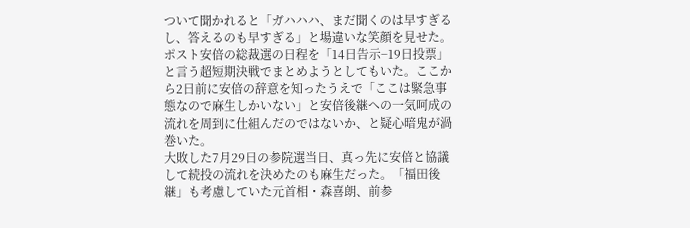ついて聞かれると「ガハハハ、まだ聞くのは早すぎるし、答えるのも早すぎる」と場違いな笑顔を見せた。ポスト安倍の総裁選の日程を「14日告示−19日投票」と言う超短期決戦でまとめようとしてもいた。ここから2日前に安倍の辞意を知ったうえで「ここは緊急事態なので麻生しかいない」と安倍後継への一気呵成の流れを周到に仕組んだのではないか、と疑心暗鬼が渦巻いた。
大敗した7月29日の参院選当日、真っ先に安倍と協議して続投の流れを決めたのも麻生だった。「福田後継」も考慮していた元首相・森喜朗、前参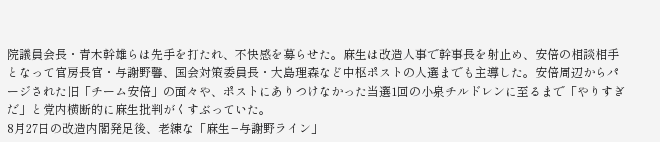院議員会長・青木幹雄らは先手を打たれ、不快感を募らせた。麻生は改造人事で幹事長を射止め、安倍の相談相手となって官房長官・与謝野馨、国会対策委員長・大島理森など中枢ポストの人選までも主導した。安倍周辺からパージされた旧「チーム安倍」の面々や、ポストにありつけなかった当選1回の小泉チルドレンに至るまで「やりすぎだ」と党内横断的に麻生批判がくすぶっていた。
8月27日の改造内閣発足後、老練な「麻生−与謝野ライン」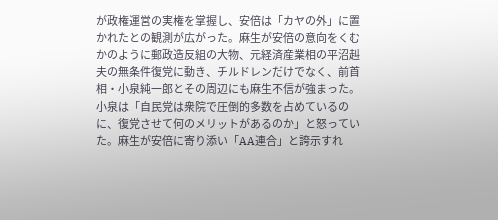が政権運営の実権を掌握し、安倍は「カヤの外」に置かれたとの観測が広がった。麻生が安倍の意向をくむかのように郵政造反組の大物、元経済産業相の平沼赳夫の無条件復党に動き、チルドレンだけでなく、前首相・小泉純一郎とその周辺にも麻生不信が強まった。小泉は「自民党は衆院で圧倒的多数を占めているのに、復党させて何のメリットがあるのか」と怒っていた。麻生が安倍に寄り添い「AA連合」と誇示すれ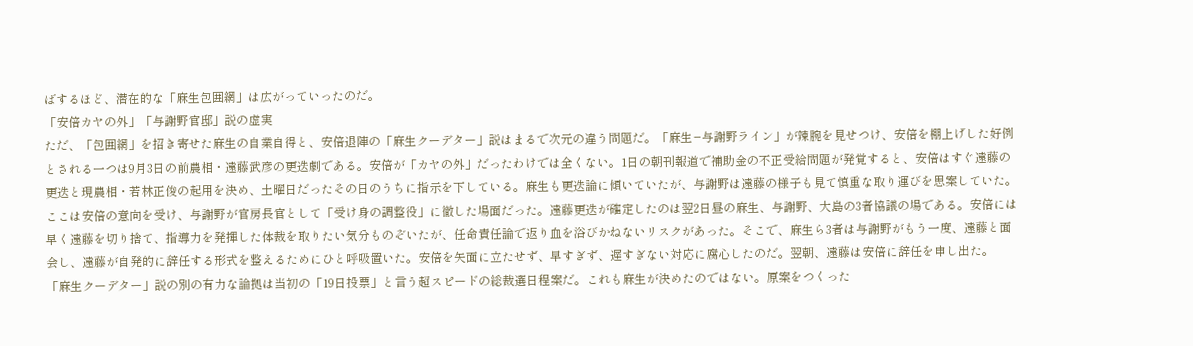ばするほど、潜在的な「麻生包囲網」は広がっていったのだ。
「安倍カヤの外」「与謝野官邸」説の虚実
ただ、「包囲網」を招き寄せた麻生の自業自得と、安倍退陣の「麻生クーデター」説はまるで次元の違う問題だ。「麻生−与謝野ライン」が辣腕を見せつけ、安倍を棚上げした好例とされる一つは9月3日の前農相・遠藤武彦の更迭劇である。安倍が「カヤの外」だったわけでは全くない。1日の朝刊報道で補助金の不正受給問題が発覚すると、安倍はすぐ遠藤の更迭と現農相・若林正俊の起用を決め、土曜日だったその日のうちに指示を下している。麻生も更迭論に傾いていたが、与謝野は遠藤の様子も見て慎重な取り運びを思案していた。
ここは安倍の意向を受け、与謝野が官房長官として「受け身の調整役」に徹した場面だった。遠藤更迭が確定したのは翌2日昼の麻生、与謝野、大島の3者協議の場である。安倍には早く遠藤を切り捨て、指導力を発揮した体裁を取りたい気分ものぞいたが、任命責任論で返り血を浴びかねないリスクがあった。そこで、麻生ら3者は与謝野がもう一度、遠藤と面会し、遠藤が自発的に辞任する形式を整えるためにひと呼吸置いた。安倍を矢面に立たせず、早すぎず、遅すぎない対応に腐心したのだ。翌朝、遠藤は安倍に辞任を申し出た。
「麻生クーデター」説の別の有力な論拠は当初の「19日投票」と言う超スピードの総裁選日程案だ。これも麻生が決めたのではない。原案をつくった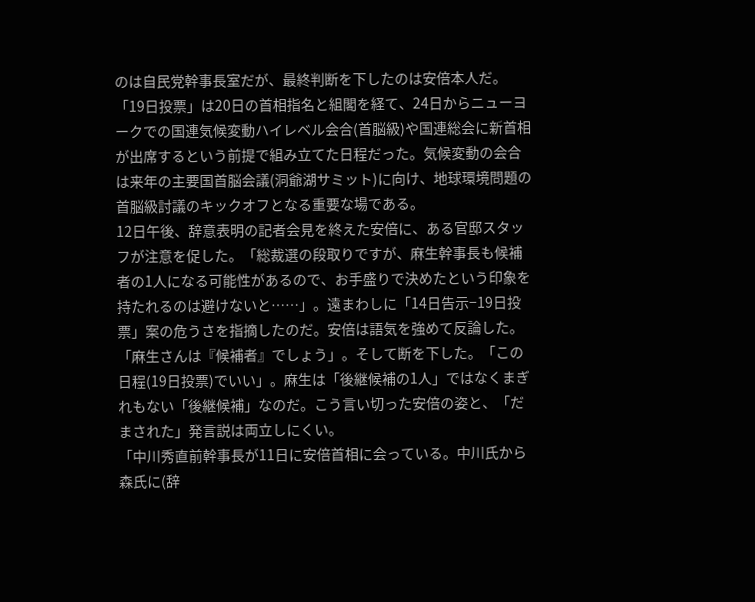のは自民党幹事長室だが、最終判断を下したのは安倍本人だ。「19日投票」は20日の首相指名と組閣を経て、24日からニューヨークでの国連気候変動ハイレベル会合(首脳級)や国連総会に新首相が出席するという前提で組み立てた日程だった。気候変動の会合は来年の主要国首脳会議(洞爺湖サミット)に向け、地球環境問題の首脳級討議のキックオフとなる重要な場である。
12日午後、辞意表明の記者会見を終えた安倍に、ある官邸スタッフが注意を促した。「総裁選の段取りですが、麻生幹事長も候補者の1人になる可能性があるので、お手盛りで決めたという印象を持たれるのは避けないと……」。遠まわしに「14日告示−19日投票」案の危うさを指摘したのだ。安倍は語気を強めて反論した。「麻生さんは『候補者』でしょう」。そして断を下した。「この日程(19日投票)でいい」。麻生は「後継候補の1人」ではなくまぎれもない「後継候補」なのだ。こう言い切った安倍の姿と、「だまされた」発言説は両立しにくい。
「中川秀直前幹事長が11日に安倍首相に会っている。中川氏から森氏に(辞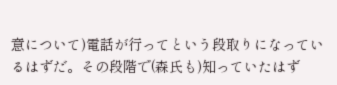意について)電話が行ってという段取りになっているはずだ。その段階で(森氏も)知っていたはず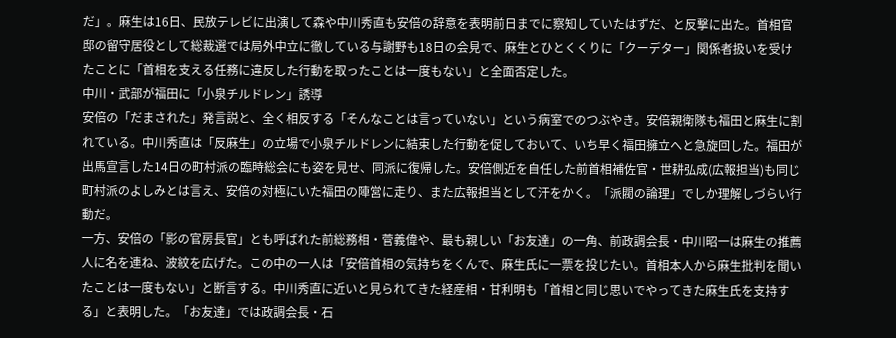だ」。麻生は16日、民放テレビに出演して森や中川秀直も安倍の辞意を表明前日までに察知していたはずだ、と反撃に出た。首相官邸の留守居役として総裁選では局外中立に徹している与謝野も18日の会見で、麻生とひとくくりに「クーデター」関係者扱いを受けたことに「首相を支える任務に違反した行動を取ったことは一度もない」と全面否定した。
中川・武部が福田に「小泉チルドレン」誘導
安倍の「だまされた」発言説と、全く相反する「そんなことは言っていない」という病室でのつぶやき。安倍親衛隊も福田と麻生に割れている。中川秀直は「反麻生」の立場で小泉チルドレンに結束した行動を促しておいて、いち早く福田擁立へと急旋回した。福田が出馬宣言した14日の町村派の臨時総会にも姿を見せ、同派に復帰した。安倍側近を自任した前首相補佐官・世耕弘成(広報担当)も同じ町村派のよしみとは言え、安倍の対極にいた福田の陣営に走り、また広報担当として汗をかく。「派閥の論理」でしか理解しづらい行動だ。
一方、安倍の「影の官房長官」とも呼ばれた前総務相・菅義偉や、最も親しい「お友達」の一角、前政調会長・中川昭一は麻生の推薦人に名を連ね、波紋を広げた。この中の一人は「安倍首相の気持ちをくんで、麻生氏に一票を投じたい。首相本人から麻生批判を聞いたことは一度もない」と断言する。中川秀直に近いと見られてきた経産相・甘利明も「首相と同じ思いでやってきた麻生氏を支持する」と表明した。「お友達」では政調会長・石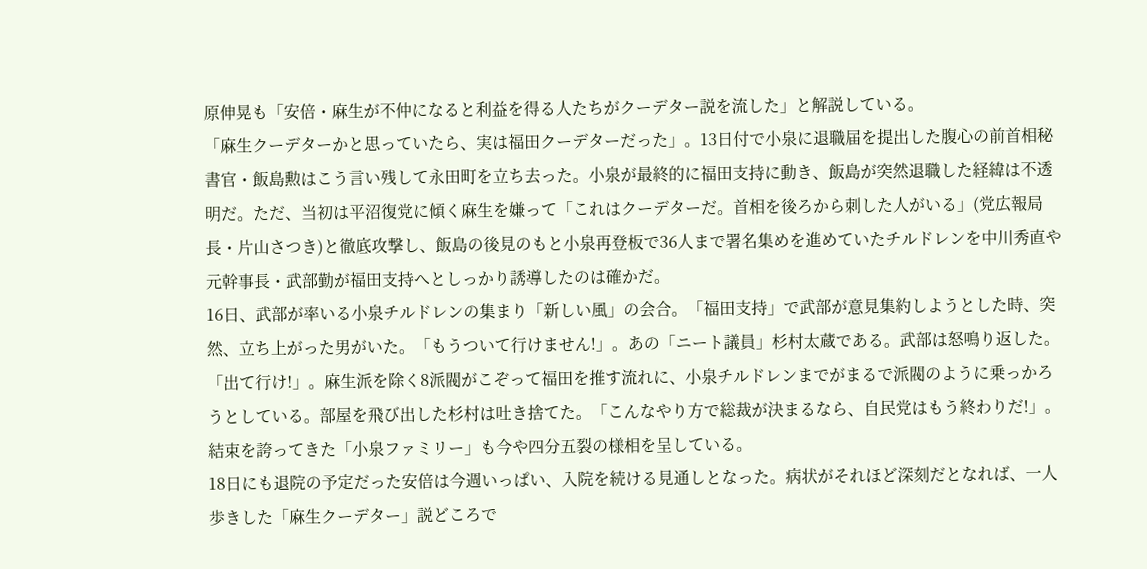原伸晃も「安倍・麻生が不仲になると利益を得る人たちがクーデター説を流した」と解説している。
「麻生クーデターかと思っていたら、実は福田クーデターだった」。13日付で小泉に退職届を提出した腹心の前首相秘書官・飯島勲はこう言い残して永田町を立ち去った。小泉が最終的に福田支持に動き、飯島が突然退職した経緯は不透明だ。ただ、当初は平沼復党に傾く麻生を嫌って「これはクーデターだ。首相を後ろから刺した人がいる」(党広報局長・片山さつき)と徹底攻撃し、飯島の後見のもと小泉再登板で36人まで署名集めを進めていたチルドレンを中川秀直や元幹事長・武部勤が福田支持へとしっかり誘導したのは確かだ。
16日、武部が率いる小泉チルドレンの集まり「新しい風」の会合。「福田支持」で武部が意見集約しようとした時、突然、立ち上がった男がいた。「もうついて行けません!」。あの「ニート議員」杉村太蔵である。武部は怒鳴り返した。「出て行け!」。麻生派を除く8派閥がこぞって福田を推す流れに、小泉チルドレンまでがまるで派閥のように乗っかろうとしている。部屋を飛び出した杉村は吐き捨てた。「こんなやり方で総裁が決まるなら、自民党はもう終わりだ!」。結束を誇ってきた「小泉ファミリー」も今や四分五裂の様相を呈している。
18日にも退院の予定だった安倍は今週いっぱい、入院を続ける見通しとなった。病状がそれほど深刻だとなれば、一人歩きした「麻生クーデター」説どころで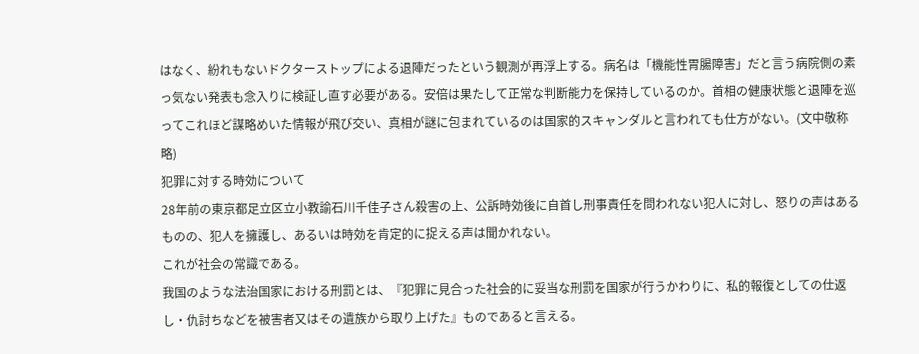はなく、紛れもないドクターストップによる退陣だったという観測が再浮上する。病名は「機能性胃腸障害」だと言う病院側の素っ気ない発表も念入りに検証し直す必要がある。安倍は果たして正常な判断能力を保持しているのか。首相の健康状態と退陣を巡ってこれほど謀略めいた情報が飛び交い、真相が謎に包まれているのは国家的スキャンダルと言われても仕方がない。(文中敬称略)
犯罪に対する時効について
28年前の東京都足立区立小教諭石川千佳子さん殺害の上、公訴時効後に自首し刑事責任を問われない犯人に対し、怒りの声はあるものの、犯人を擁護し、あるいは時効を肯定的に捉える声は聞かれない。
これが社会の常識である。
我国のような法治国家における刑罰とは、『犯罪に見合った社会的に妥当な刑罰を国家が行うかわりに、私的報復としての仕返し・仇討ちなどを被害者又はその遺族から取り上げた』ものであると言える。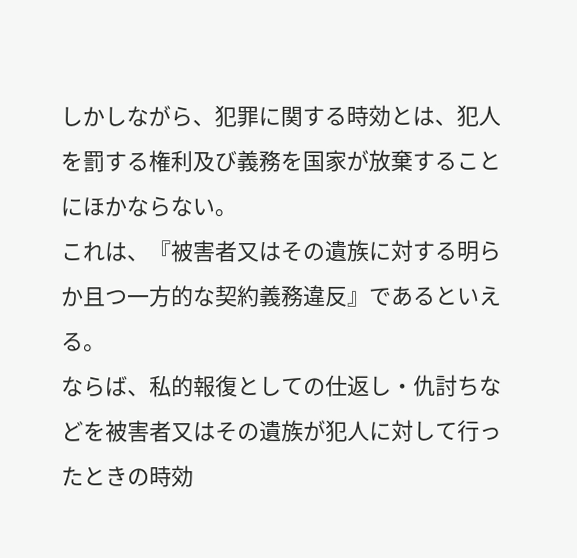しかしながら、犯罪に関する時効とは、犯人を罰する権利及び義務を国家が放棄することにほかならない。
これは、『被害者又はその遺族に対する明らか且つ一方的な契約義務違反』であるといえる。
ならば、私的報復としての仕返し・仇討ちなどを被害者又はその遺族が犯人に対して行ったときの時効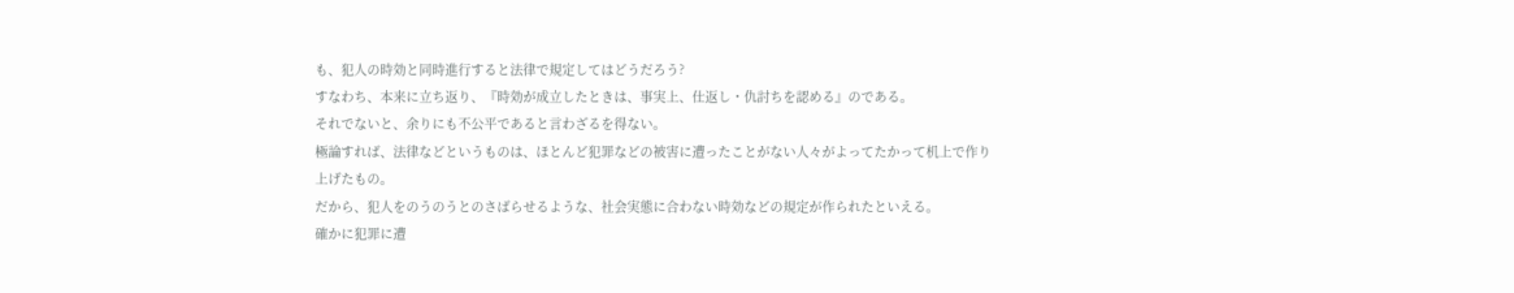も、犯人の時効と同時進行すると法律で規定してはどうだろう?
すなわち、本来に立ち返り、『時効が成立したときは、事実上、仕返し・仇討ちを認める』のである。
それでないと、余りにも不公平であると言わざるを得ない。
極論すれば、法律などというものは、ほとんど犯罪などの被害に遭ったことがない人々がよってたかって机上で作り上げたもの。
だから、犯人をのうのうとのさばらせるような、社会実態に合わない時効などの規定が作られたといえる。
確かに犯罪に遭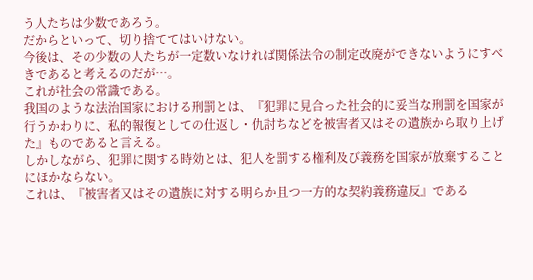う人たちは少数であろう。
だからといって、切り捨ててはいけない。
今後は、その少数の人たちが一定数いなければ関係法令の制定改廃ができないようにすべきであると考えるのだが…。
これが社会の常識である。
我国のような法治国家における刑罰とは、『犯罪に見合った社会的に妥当な刑罰を国家が行うかわりに、私的報復としての仕返し・仇討ちなどを被害者又はその遺族から取り上げた』ものであると言える。
しかしながら、犯罪に関する時効とは、犯人を罰する権利及び義務を国家が放棄することにほかならない。
これは、『被害者又はその遺族に対する明らか且つ一方的な契約義務違反』である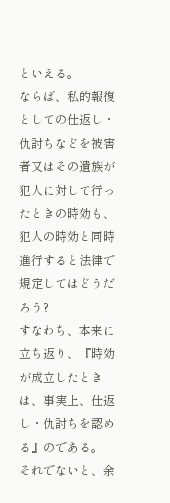といえる。
ならば、私的報復としての仕返し・仇討ちなどを被害者又はその遺族が犯人に対して行ったときの時効も、犯人の時効と同時進行すると法律で規定してはどうだろう?
すなわち、本来に立ち返り、『時効が成立したときは、事実上、仕返し・仇討ちを認める』のである。
それでないと、余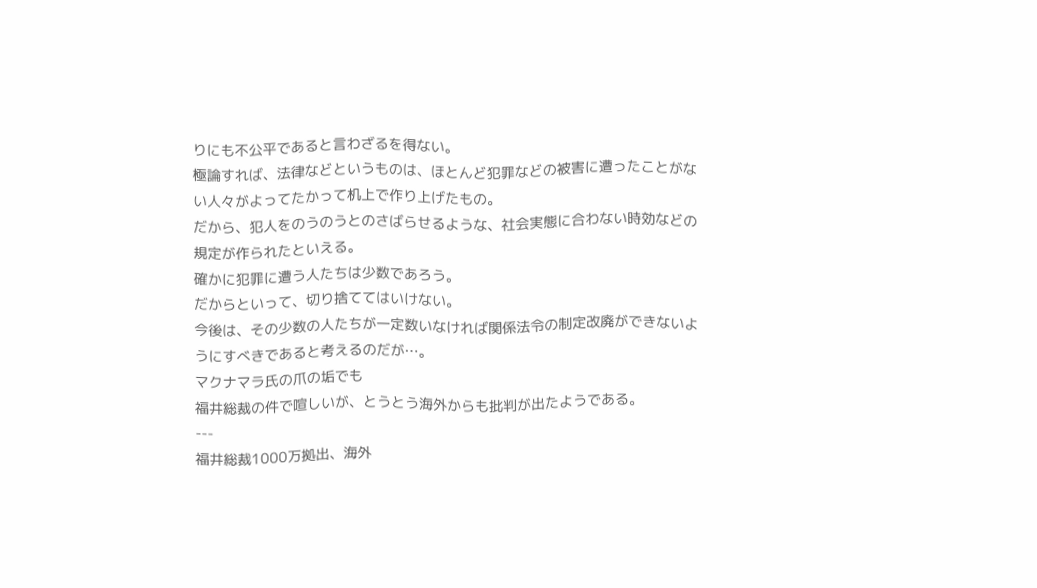りにも不公平であると言わざるを得ない。
極論すれば、法律などというものは、ほとんど犯罪などの被害に遭ったことがない人々がよってたかって机上で作り上げたもの。
だから、犯人をのうのうとのさばらせるような、社会実態に合わない時効などの規定が作られたといえる。
確かに犯罪に遭う人たちは少数であろう。
だからといって、切り捨ててはいけない。
今後は、その少数の人たちが一定数いなければ関係法令の制定改廃ができないようにすべきであると考えるのだが…。
マクナマラ氏の爪の垢でも
福井総裁の件で喧しいが、とうとう海外からも批判が出たようである。
---
福井総裁1000万拠出、海外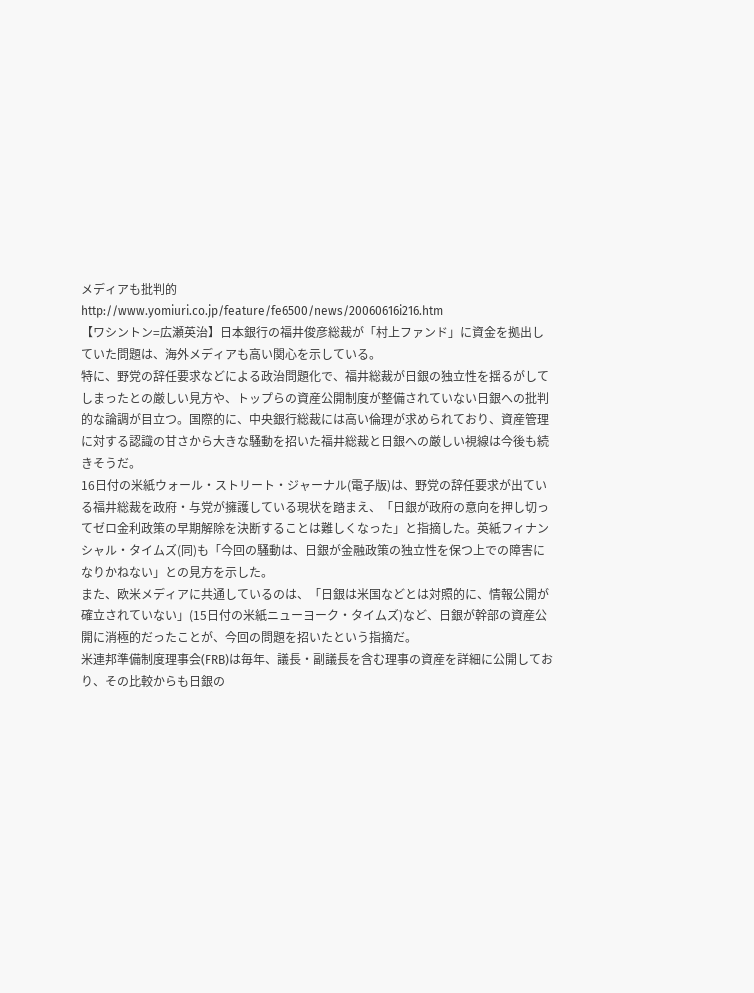メディアも批判的
http://www.yomiuri.co.jp/feature/fe6500/news/20060616i216.htm
【ワシントン=広瀬英治】日本銀行の福井俊彦総裁が「村上ファンド」に資金を拠出していた問題は、海外メディアも高い関心を示している。
特に、野党の辞任要求などによる政治問題化で、福井総裁が日銀の独立性を揺るがしてしまったとの厳しい見方や、トップらの資産公開制度が整備されていない日銀への批判的な論調が目立つ。国際的に、中央銀行総裁には高い倫理が求められており、資産管理に対する認識の甘さから大きな騒動を招いた福井総裁と日銀への厳しい視線は今後も続きそうだ。
16日付の米紙ウォール・ストリート・ジャーナル(電子版)は、野党の辞任要求が出ている福井総裁を政府・与党が擁護している現状を踏まえ、「日銀が政府の意向を押し切ってゼロ金利政策の早期解除を決断することは難しくなった」と指摘した。英紙フィナンシャル・タイムズ(同)も「今回の騒動は、日銀が金融政策の独立性を保つ上での障害になりかねない」との見方を示した。
また、欧米メディアに共通しているのは、「日銀は米国などとは対照的に、情報公開が確立されていない」(15日付の米紙ニューヨーク・タイムズ)など、日銀が幹部の資産公開に消極的だったことが、今回の問題を招いたという指摘だ。
米連邦準備制度理事会(FRB)は毎年、議長・副議長を含む理事の資産を詳細に公開しており、その比較からも日銀の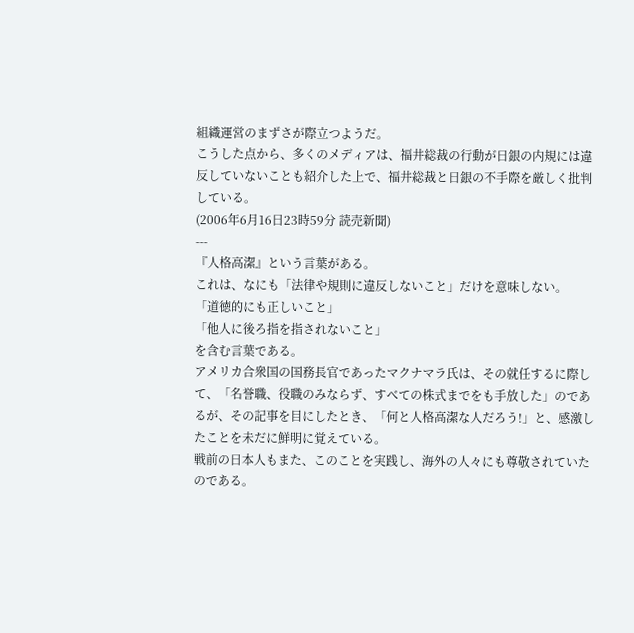組織運営のまずさが際立つようだ。
こうした点から、多くのメディアは、福井総裁の行動が日銀の内規には違反していないことも紹介した上で、福井総裁と日銀の不手際を厳しく批判している。
(2006年6月16日23時59分 読売新聞)
---
『人格高潔』という言葉がある。
これは、なにも「法律や規則に違反しないこと」だけを意味しない。
「道徳的にも正しいこと」
「他人に後ろ指を指されないこと」
を含む言葉である。
アメリカ合衆国の国務長官であったマクナマラ氏は、その就任するに際して、「名誉職、役職のみならず、すべての株式までをも手放した」のであるが、その記事を目にしたとき、「何と人格高潔な人だろう!」と、感激したことを未だに鮮明に覚えている。
戦前の日本人もまた、このことを実践し、海外の人々にも尊敬されていたのである。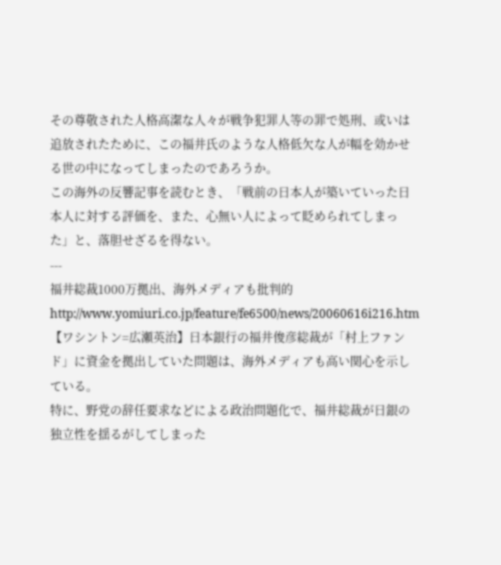その尊敬された人格高潔な人々が戦争犯罪人等の罪で処刑、或いは追放されたために、この福井氏のような人格低欠な人が幅を効かせる世の中になってしまったのであろうか。
この海外の反響記事を読むとき、「戦前の日本人が築いていった日本人に対する評価を、また、心無い人によって貶められてしまった」と、落胆せざるを得ない。
---
福井総裁1000万拠出、海外メディアも批判的
http://www.yomiuri.co.jp/feature/fe6500/news/20060616i216.htm
【ワシントン=広瀬英治】日本銀行の福井俊彦総裁が「村上ファンド」に資金を拠出していた問題は、海外メディアも高い関心を示している。
特に、野党の辞任要求などによる政治問題化で、福井総裁が日銀の独立性を揺るがしてしまった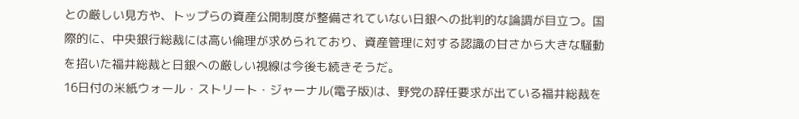との厳しい見方や、トップらの資産公開制度が整備されていない日銀への批判的な論調が目立つ。国際的に、中央銀行総裁には高い倫理が求められており、資産管理に対する認識の甘さから大きな騒動を招いた福井総裁と日銀への厳しい視線は今後も続きそうだ。
16日付の米紙ウォール・ストリート・ジャーナル(電子版)は、野党の辞任要求が出ている福井総裁を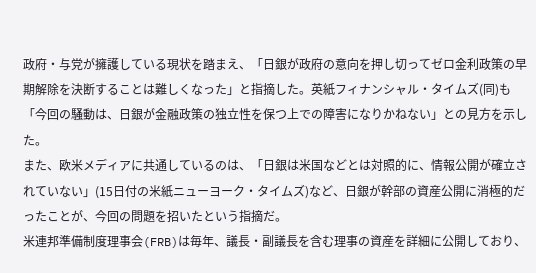政府・与党が擁護している現状を踏まえ、「日銀が政府の意向を押し切ってゼロ金利政策の早期解除を決断することは難しくなった」と指摘した。英紙フィナンシャル・タイムズ(同)も「今回の騒動は、日銀が金融政策の独立性を保つ上での障害になりかねない」との見方を示した。
また、欧米メディアに共通しているのは、「日銀は米国などとは対照的に、情報公開が確立されていない」(15日付の米紙ニューヨーク・タイムズ)など、日銀が幹部の資産公開に消極的だったことが、今回の問題を招いたという指摘だ。
米連邦準備制度理事会(FRB)は毎年、議長・副議長を含む理事の資産を詳細に公開しており、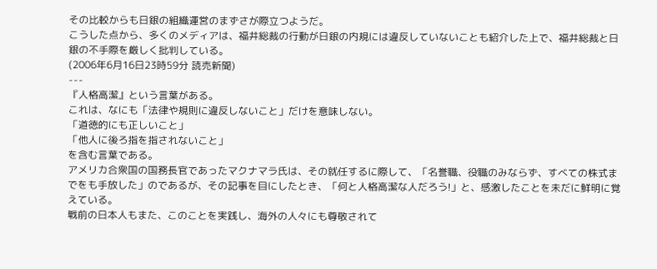その比較からも日銀の組織運営のまずさが際立つようだ。
こうした点から、多くのメディアは、福井総裁の行動が日銀の内規には違反していないことも紹介した上で、福井総裁と日銀の不手際を厳しく批判している。
(2006年6月16日23時59分 読売新聞)
---
『人格高潔』という言葉がある。
これは、なにも「法律や規則に違反しないこと」だけを意味しない。
「道徳的にも正しいこと」
「他人に後ろ指を指されないこと」
を含む言葉である。
アメリカ合衆国の国務長官であったマクナマラ氏は、その就任するに際して、「名誉職、役職のみならず、すべての株式までをも手放した」のであるが、その記事を目にしたとき、「何と人格高潔な人だろう!」と、感激したことを未だに鮮明に覚えている。
戦前の日本人もまた、このことを実践し、海外の人々にも尊敬されて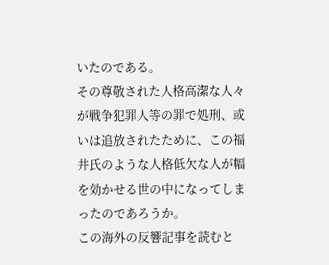いたのである。
その尊敬された人格高潔な人々が戦争犯罪人等の罪で処刑、或いは追放されたために、この福井氏のような人格低欠な人が幅を効かせる世の中になってしまったのであろうか。
この海外の反響記事を読むと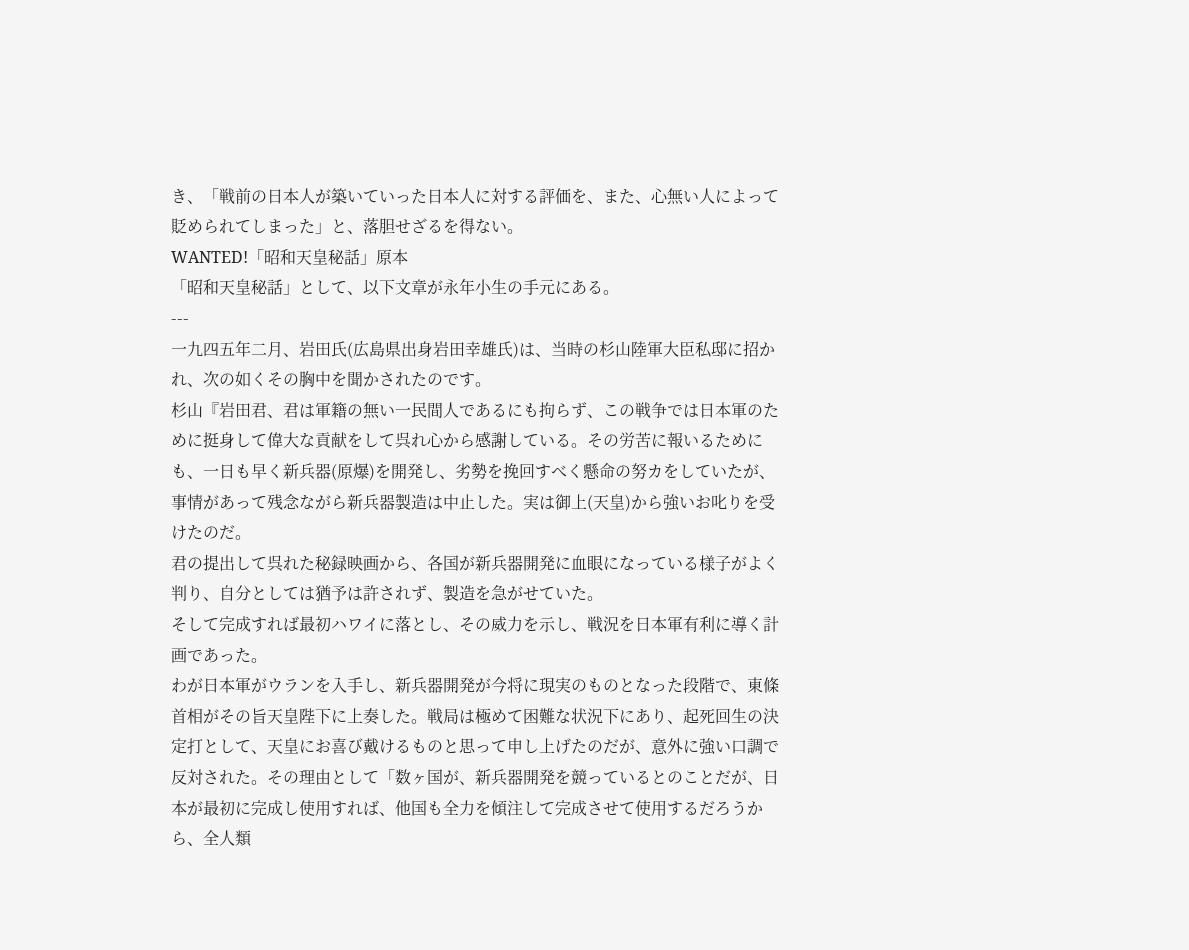き、「戦前の日本人が築いていった日本人に対する評価を、また、心無い人によって貶められてしまった」と、落胆せざるを得ない。
WANTED!「昭和天皇秘話」原本
「昭和天皇秘話」として、以下文章が永年小生の手元にある。
---
一九四五年二月、岩田氏(広島県出身岩田幸雄氏)は、当時の杉山陸軍大臣私邸に招かれ、次の如くその胸中を聞かされたのです。
杉山『岩田君、君は軍籍の無い一民間人であるにも拘らず、この戦争では日本軍のために挺身して偉大な貢献をして呉れ心から感謝している。その労苦に報いるためにも、一日も早く新兵器(原爆)を開発し、劣勢を挽回すべく懸命の努カをしていたが、事情があって残念ながら新兵器製造は中止した。実は御上(天皇)から強いお叱りを受けたのだ。
君の提出して呉れた秘録映画から、各国が新兵器開発に血眼になっている様子がよく判り、自分としては猶予は許されず、製造を急がせていた。
そして完成すれば最初ハワイに落とし、その威力を示し、戦況を日本軍有利に導く計画であった。
わが日本軍がウランを入手し、新兵器開発が今将に現実のものとなった段階で、東條首相がその旨天皇陛下に上奏した。戦局は極めて困難な状況下にあり、起死回生の決定打として、天皇にお喜び戴けるものと思って申し上げたのだが、意外に強い口調で反対された。その理由として「数ヶ国が、新兵器開発を競っているとのことだが、日本が最初に完成し使用すれば、他国も全力を傾注して完成させて使用するだろうから、全人類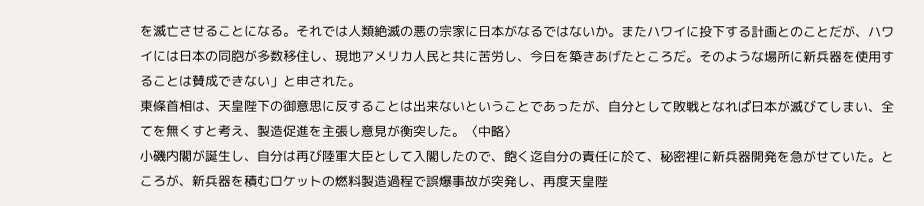を滅亡させることになる。それでは人類絶滅の悪の宗家に日本がなるではないか。またハワイに投下する計画とのことだが、ハワイには日本の同胞が多数移住し、現地アメリカ人民と共に苦労し、今日を築きあげたところだ。そのような場所に新兵器を使用することは賛成できない」と申された。
東條首相は、天皇陛下の御意思に反することは出来ないということであったが、自分として敗戦となれぱ日本が滅びてしまい、全てを無くすと考え、製造促進を主張し意見が衡突した。〈中略〉
小磯内閣が誕生し、自分は再び陸軍大臣として入閣したので、飽く迄自分の責任に於て、秘密裡に新兵器開発を急がせていた。ところが、新兵器を積むロケットの燃料製造過程で誤爆事故が突発し、再度天皇陛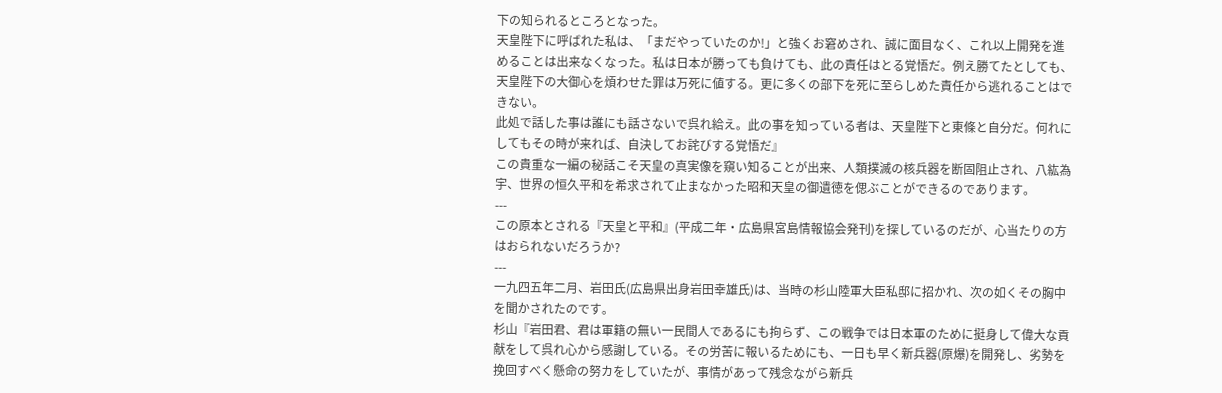下の知られるところとなった。
天皇陛下に呼ばれた私は、「まだやっていたのか!」と強くお窘めされ、誠に面目なく、これ以上開発を進めることは出来なくなった。私は日本が勝っても負けても、此の責任はとる覚悟だ。例え勝てたとしても、天皇陛下の大御心を煩わせた罪は万死に値する。更に多くの部下を死に至らしめた責任から逃れることはできない。
此処で話した事は誰にも話さないで呉れ給え。此の事を知っている者は、天皇陛下と東條と自分だ。何れにしてもその時が来れば、自決してお詫びする覚悟だ』
この貴重な一編の秘話こそ天皇の真実像を窺い知ることが出来、人類撲滅の核兵器を断固阻止され、八紘為宇、世界の恒久平和を希求されて止まなかった昭和天皇の御遺徳を偲ぶことができるのであります。
---
この原本とされる『天皇と平和』(平成二年・広島県宮島情報協会発刊)を探しているのだが、心当たりの方はおられないだろうか?
---
一九四五年二月、岩田氏(広島県出身岩田幸雄氏)は、当時の杉山陸軍大臣私邸に招かれ、次の如くその胸中を聞かされたのです。
杉山『岩田君、君は軍籍の無い一民間人であるにも拘らず、この戦争では日本軍のために挺身して偉大な貢献をして呉れ心から感謝している。その労苦に報いるためにも、一日も早く新兵器(原爆)を開発し、劣勢を挽回すべく懸命の努カをしていたが、事情があって残念ながら新兵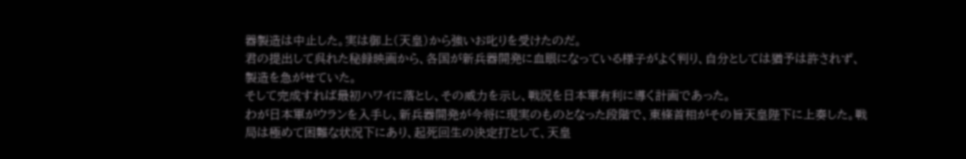器製造は中止した。実は御上(天皇)から強いお叱りを受けたのだ。
君の提出して呉れた秘録映画から、各国が新兵器開発に血眼になっている様子がよく判り、自分としては猶予は許されず、製造を急がせていた。
そして完成すれば最初ハワイに落とし、その威力を示し、戦況を日本軍有利に導く計画であった。
わが日本軍がウランを入手し、新兵器開発が今将に現実のものとなった段階で、東條首相がその旨天皇陛下に上奏した。戦局は極めて困難な状況下にあり、起死回生の決定打として、天皇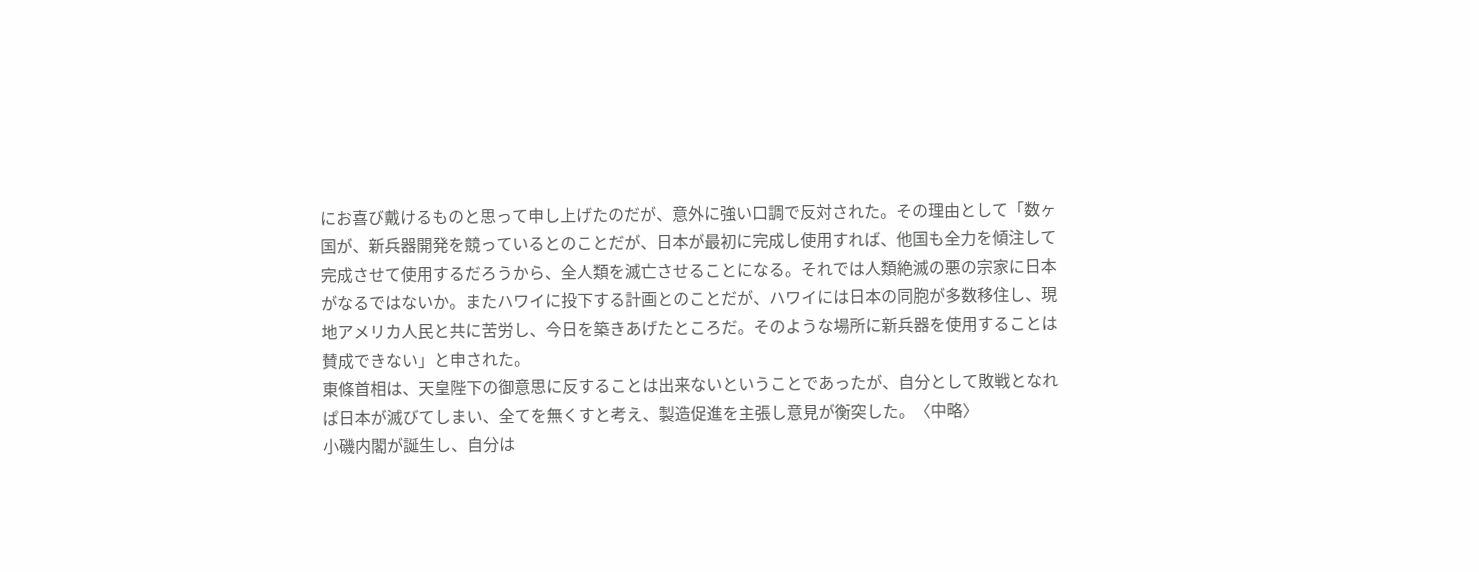にお喜び戴けるものと思って申し上げたのだが、意外に強い口調で反対された。その理由として「数ヶ国が、新兵器開発を競っているとのことだが、日本が最初に完成し使用すれば、他国も全力を傾注して完成させて使用するだろうから、全人類を滅亡させることになる。それでは人類絶滅の悪の宗家に日本がなるではないか。またハワイに投下する計画とのことだが、ハワイには日本の同胞が多数移住し、現地アメリカ人民と共に苦労し、今日を築きあげたところだ。そのような場所に新兵器を使用することは賛成できない」と申された。
東條首相は、天皇陛下の御意思に反することは出来ないということであったが、自分として敗戦となれぱ日本が滅びてしまい、全てを無くすと考え、製造促進を主張し意見が衡突した。〈中略〉
小磯内閣が誕生し、自分は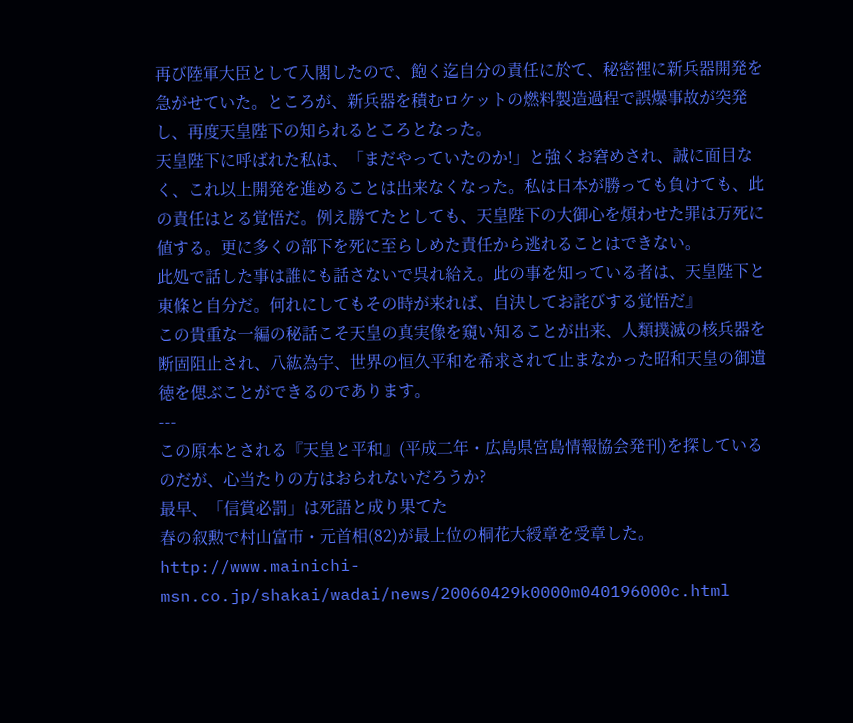再び陸軍大臣として入閣したので、飽く迄自分の責任に於て、秘密裡に新兵器開発を急がせていた。ところが、新兵器を積むロケットの燃料製造過程で誤爆事故が突発し、再度天皇陛下の知られるところとなった。
天皇陛下に呼ばれた私は、「まだやっていたのか!」と強くお窘めされ、誠に面目なく、これ以上開発を進めることは出来なくなった。私は日本が勝っても負けても、此の責任はとる覚悟だ。例え勝てたとしても、天皇陛下の大御心を煩わせた罪は万死に値する。更に多くの部下を死に至らしめた責任から逃れることはできない。
此処で話した事は誰にも話さないで呉れ給え。此の事を知っている者は、天皇陛下と東條と自分だ。何れにしてもその時が来れば、自決してお詫びする覚悟だ』
この貴重な一編の秘話こそ天皇の真実像を窺い知ることが出来、人類撲滅の核兵器を断固阻止され、八紘為宇、世界の恒久平和を希求されて止まなかった昭和天皇の御遺徳を偲ぶことができるのであります。
---
この原本とされる『天皇と平和』(平成二年・広島県宮島情報協会発刊)を探しているのだが、心当たりの方はおられないだろうか?
最早、「信賞必罰」は死語と成り果てた
春の叙勲で村山富市・元首相(82)が最上位の桐花大綬章を受章した。
http://www.mainichi-msn.co.jp/shakai/wadai/news/20060429k0000m040196000c.html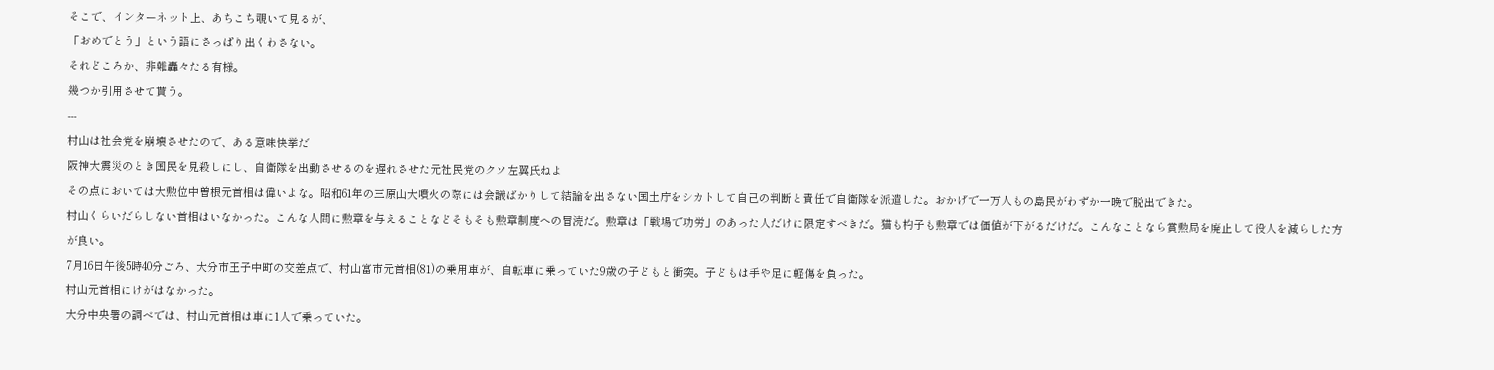そこで、インターネット上、あちこち覗いて見るが、
「おめでとう」という語にさっぱり出くわさない。
それどころか、非難轟々たる有様。
幾つか引用させて貰う。
---
村山は社会党を崩壊させたので、ある意味快挙だ
阪神大震災のとき国民を見殺しにし、自衛隊を出動させるのを遅れさせた元社民党のクソ左翼氏ねよ
その点においては大勲位中曽根元首相は偉いよな。昭和61年の三原山大噴火の際には会議ばかりして結論を出さない国土庁をシカトして自己の判断と責任で自衛隊を派遣した。おかげで一万人もの島民がわずか一晩で脱出できた。
村山くらいだらしない首相はいなかった。こんな人間に勲章を与えることなどそもそも勲章制度への冒涜だ。勲章は「戦場で功労」のあった人だけに限定すべきだ。猫も杓子も勲章では価値が下がるだけだ。こんなことなら賞勲局を廃止して役人を減らした方が良い。
7月16日午後5時40分ごろ、大分市王子中町の交差点で、村山富市元首相(81)の乗用車が、自転車に乗っていた9歳の子どもと衝突。子どもは手や足に軽傷を負った。
村山元首相にけがはなかった。
大分中央署の調べでは、村山元首相は車に1人で乗っていた。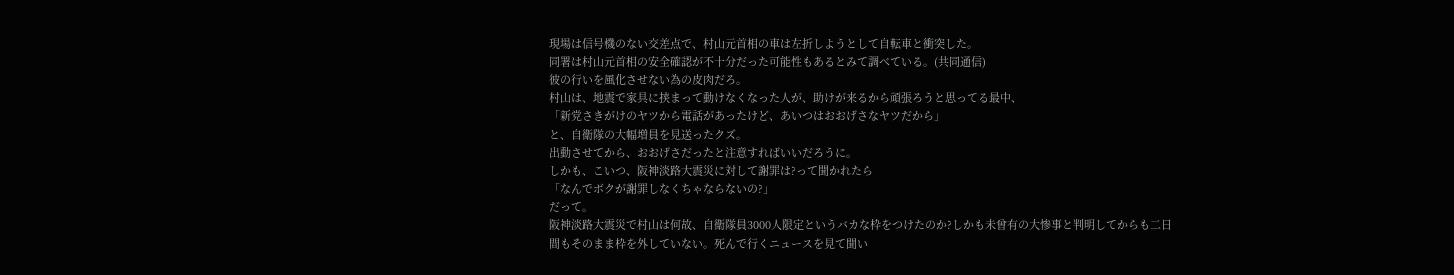現場は信号機のない交差点で、村山元首相の車は左折しようとして自転車と衝突した。
同署は村山元首相の安全確認が不十分だった可能性もあるとみて調べている。(共同通信)
彼の行いを風化させない為の皮肉だろ。
村山は、地震で家具に挟まって動けなくなった人が、助けが来るから頑張ろうと思ってる最中、
「新党さきがけのヤツから電話があったけど、あいつはおおげさなヤツだから」
と、自衛隊の大幅増員を見送ったクズ。
出動させてから、おおげさだったと注意すればいいだろうに。
しかも、こいつ、阪神淡路大震災に対して謝罪は?って聞かれたら
「なんでボクが謝罪しなくちゃならないの?」
だって。
阪神淡路大震災で村山は何故、自衛隊員3000人限定というバカな枠をつけたのか?しかも未曾有の大惨事と判明してからも二日間もそのまま枠を外していない。死んで行くニュースを見て聞い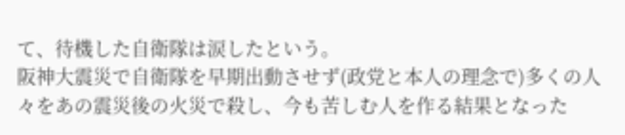て、待機した自衛隊は涙したという。
阪神大震災で自衛隊を早期出動させず(政党と本人の理念で)多くの人々をあの震災後の火災で殺し、今も苦しむ人を作る結果となった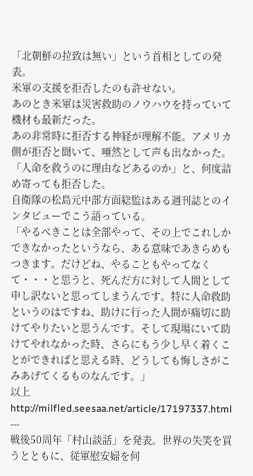「北朝鮮の拉致は無い」という首相としての発表。
米軍の支援を拒否したのも許せない。
あのとき米軍は災害救助のノウハウを持っていて機材も最新だった。
あの非常時に拒否する神経が理解不能。アメリカ側が拒否と聞いて、唖然として声も出なかった。
「人命を救うのに理由などあるのか」と、何度詰め寄っても拒否した。
自衛隊の松島元中部方面総監はある週刊誌とのインタビューでこう語っている。
「やるべきことは全部やって、その上でこれしかできなかったというなら、ある意味であきらめもつきます。だけどね、やることもやってなくて・・・と思うと、死んだ方に対して人間として申し訳ないと思ってしまうんです。特に人命救助というのはですね、助けに行った人間が痛切に助けてやりたいと思うんです。そして現場にいて助けてやれなかった時、さらにもう少し早く着くことができればと思える時、どうしても悔しさがこみあげてくるものなんです。」
以上 http://milfled.seesaa.net/article/17197337.html
---
戦後50周年「村山談話」を発表。世界の失笑を買うとともに、従軍慰安婦を何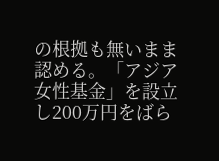の根拠も無いまま認める。「アジア女性基金」を設立し200万円をばら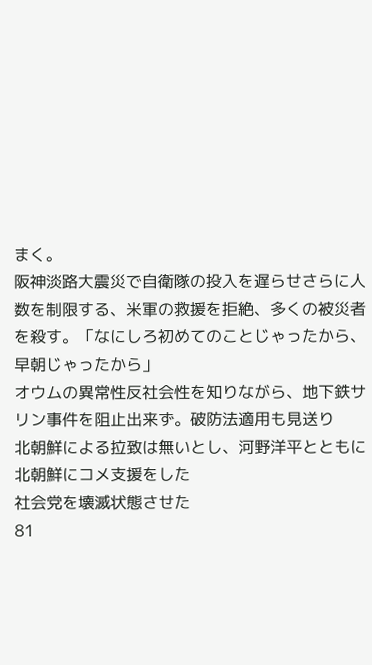まく。
阪神淡路大震災で自衛隊の投入を遅らせさらに人数を制限する、米軍の救援を拒絶、多くの被災者を殺す。「なにしろ初めてのことじゃったから、早朝じゃったから」
オウムの異常性反社会性を知りながら、地下鉄サリン事件を阻止出来ず。破防法適用も見送り
北朝鮮による拉致は無いとし、河野洋平とともに北朝鮮にコメ支援をした
社会党を壊滅状態させた
81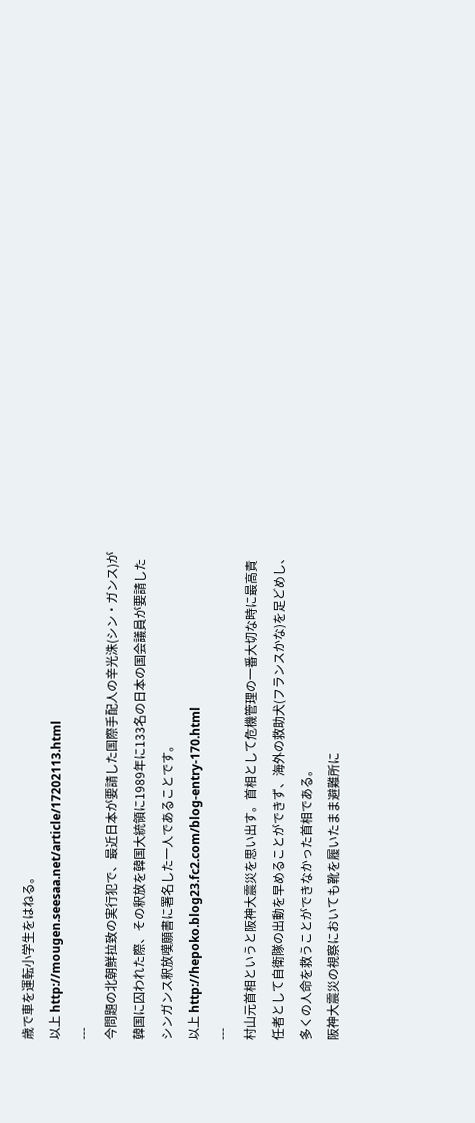歳で車を運転小学生をはねる。
以上 http://mougen.seesaa.net/article/17202113.html
---
今問題の北朝鮮拉致の実行犯で、最近日本が要請した国際手配人の辛光洙(シン・ガンス)が韓国に囚われた際、その釈放を韓国大統領に1989年に133名の日本の国会議員が要請したシンガンス釈放嘆願書に署名した一人であることです。
以上 http://hepoko.blog23.fc2.com/blog-entry-170.html
---
村山元首相というと阪神大震災を思い出す。首相として危機管理の一番大切な時に最高責任者として自衛隊の出動を早めることができず、海外の救助犬(フランスかな)を足どめし、多くの人命を救うことができなかった首相である。
阪神大震災の視察においても靴を履いたまま避難所に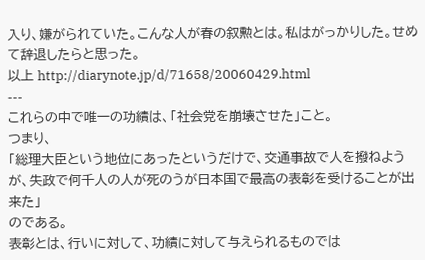入り、嫌がられていた。こんな人が春の叙勲とは。私はがっかりした。せめて辞退したらと思った。
以上 http://diarynote.jp/d/71658/20060429.html
---
これらの中で唯一の功績は、「社会党を崩壊させた」こと。
つまり、
「総理大臣という地位にあったというだけで、交通事故で人を撥ねようが、失政で何千人の人が死のうが日本国で最高の表彰を受けることが出来た」
のである。
表彰とは、行いに対して、功績に対して与えられるものでは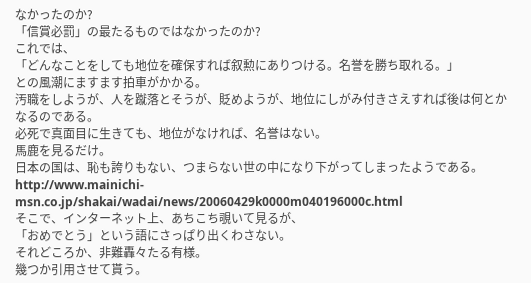なかったのか?
「信賞必罰」の最たるものではなかったのか?
これでは、
「どんなことをしても地位を確保すれば叙勲にありつける。名誉を勝ち取れる。」
との風潮にますます拍車がかかる。
汚職をしようが、人を蹴落とそうが、貶めようが、地位にしがみ付きさえすれば後は何とかなるのである。
必死で真面目に生きても、地位がなければ、名誉はない。
馬鹿を見るだけ。
日本の国は、恥も誇りもない、つまらない世の中になり下がってしまったようである。
http://www.mainichi-msn.co.jp/shakai/wadai/news/20060429k0000m040196000c.html
そこで、インターネット上、あちこち覗いて見るが、
「おめでとう」という語にさっぱり出くわさない。
それどころか、非難轟々たる有様。
幾つか引用させて貰う。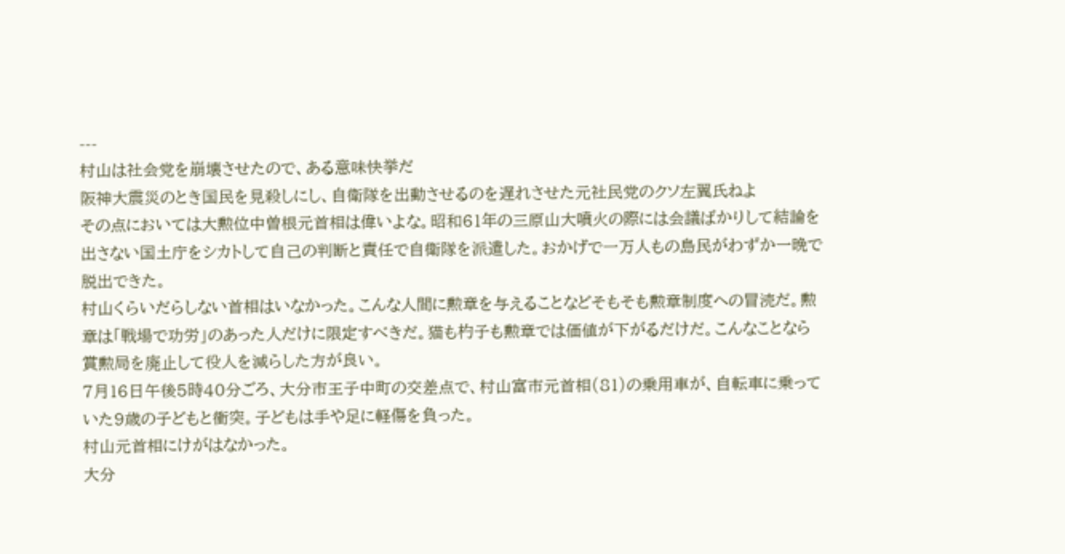---
村山は社会党を崩壊させたので、ある意味快挙だ
阪神大震災のとき国民を見殺しにし、自衛隊を出動させるのを遅れさせた元社民党のクソ左翼氏ねよ
その点においては大勲位中曽根元首相は偉いよな。昭和61年の三原山大噴火の際には会議ばかりして結論を出さない国土庁をシカトして自己の判断と責任で自衛隊を派遣した。おかげで一万人もの島民がわずか一晩で脱出できた。
村山くらいだらしない首相はいなかった。こんな人間に勲章を与えることなどそもそも勲章制度への冒涜だ。勲章は「戦場で功労」のあった人だけに限定すべきだ。猫も杓子も勲章では価値が下がるだけだ。こんなことなら賞勲局を廃止して役人を減らした方が良い。
7月16日午後5時40分ごろ、大分市王子中町の交差点で、村山富市元首相(81)の乗用車が、自転車に乗っていた9歳の子どもと衝突。子どもは手や足に軽傷を負った。
村山元首相にけがはなかった。
大分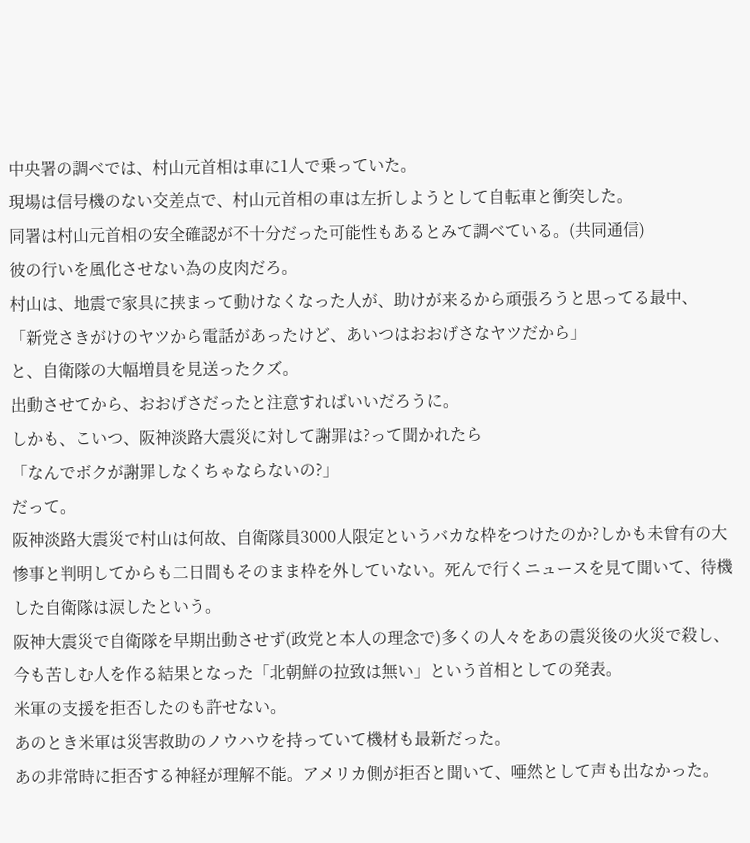中央署の調べでは、村山元首相は車に1人で乗っていた。
現場は信号機のない交差点で、村山元首相の車は左折しようとして自転車と衝突した。
同署は村山元首相の安全確認が不十分だった可能性もあるとみて調べている。(共同通信)
彼の行いを風化させない為の皮肉だろ。
村山は、地震で家具に挟まって動けなくなった人が、助けが来るから頑張ろうと思ってる最中、
「新党さきがけのヤツから電話があったけど、あいつはおおげさなヤツだから」
と、自衛隊の大幅増員を見送ったクズ。
出動させてから、おおげさだったと注意すればいいだろうに。
しかも、こいつ、阪神淡路大震災に対して謝罪は?って聞かれたら
「なんでボクが謝罪しなくちゃならないの?」
だって。
阪神淡路大震災で村山は何故、自衛隊員3000人限定というバカな枠をつけたのか?しかも未曾有の大惨事と判明してからも二日間もそのまま枠を外していない。死んで行くニュースを見て聞いて、待機した自衛隊は涙したという。
阪神大震災で自衛隊を早期出動させず(政党と本人の理念で)多くの人々をあの震災後の火災で殺し、今も苦しむ人を作る結果となった「北朝鮮の拉致は無い」という首相としての発表。
米軍の支援を拒否したのも許せない。
あのとき米軍は災害救助のノウハウを持っていて機材も最新だった。
あの非常時に拒否する神経が理解不能。アメリカ側が拒否と聞いて、唖然として声も出なかった。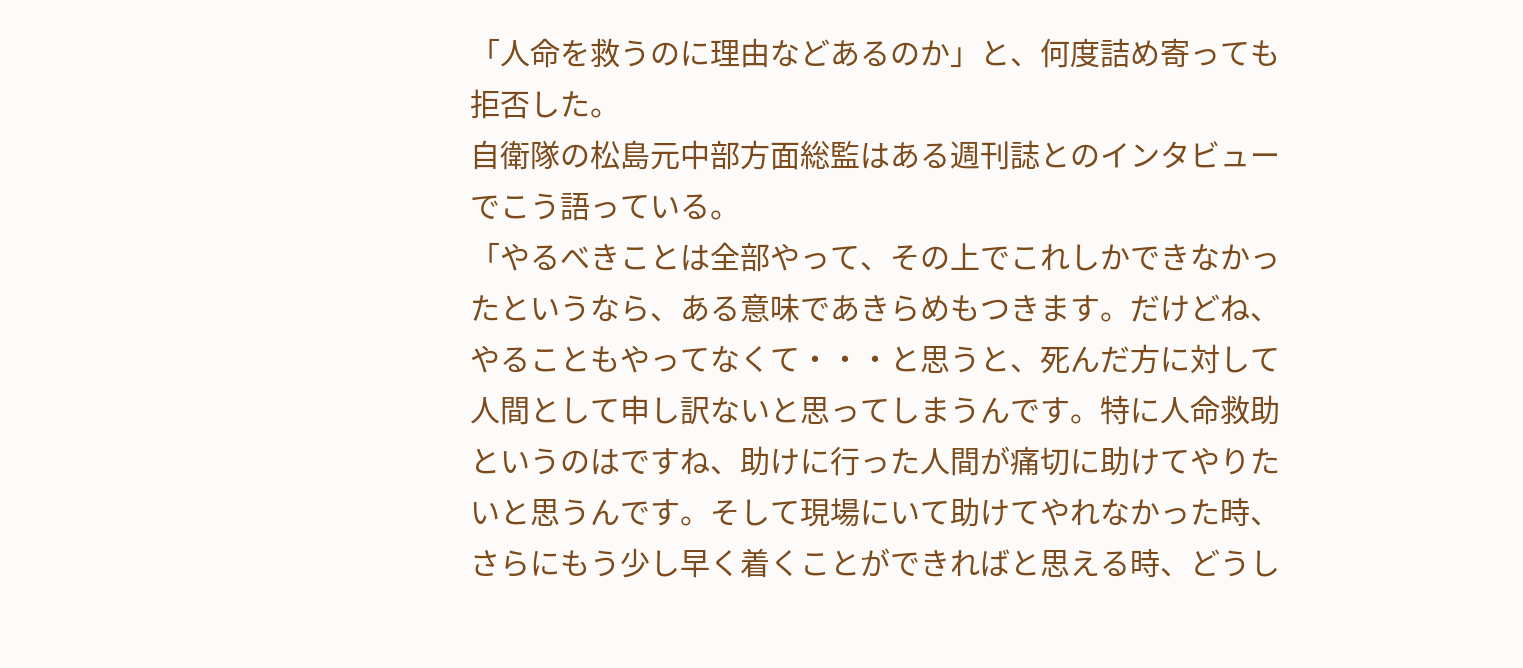「人命を救うのに理由などあるのか」と、何度詰め寄っても拒否した。
自衛隊の松島元中部方面総監はある週刊誌とのインタビューでこう語っている。
「やるべきことは全部やって、その上でこれしかできなかったというなら、ある意味であきらめもつきます。だけどね、やることもやってなくて・・・と思うと、死んだ方に対して人間として申し訳ないと思ってしまうんです。特に人命救助というのはですね、助けに行った人間が痛切に助けてやりたいと思うんです。そして現場にいて助けてやれなかった時、さらにもう少し早く着くことができればと思える時、どうし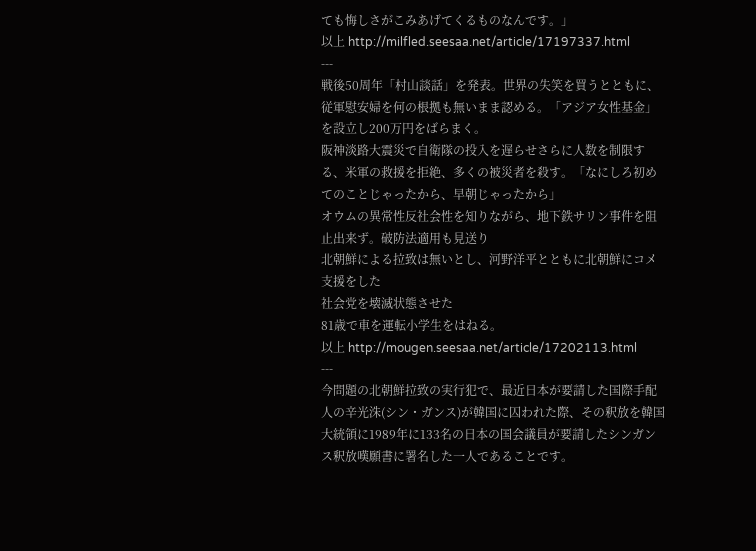ても悔しさがこみあげてくるものなんです。」
以上 http://milfled.seesaa.net/article/17197337.html
---
戦後50周年「村山談話」を発表。世界の失笑を買うとともに、従軍慰安婦を何の根拠も無いまま認める。「アジア女性基金」を設立し200万円をばらまく。
阪神淡路大震災で自衛隊の投入を遅らせさらに人数を制限する、米軍の救援を拒絶、多くの被災者を殺す。「なにしろ初めてのことじゃったから、早朝じゃったから」
オウムの異常性反社会性を知りながら、地下鉄サリン事件を阻止出来ず。破防法適用も見送り
北朝鮮による拉致は無いとし、河野洋平とともに北朝鮮にコメ支援をした
社会党を壊滅状態させた
81歳で車を運転小学生をはねる。
以上 http://mougen.seesaa.net/article/17202113.html
---
今問題の北朝鮮拉致の実行犯で、最近日本が要請した国際手配人の辛光洙(シン・ガンス)が韓国に囚われた際、その釈放を韓国大統領に1989年に133名の日本の国会議員が要請したシンガンス釈放嘆願書に署名した一人であることです。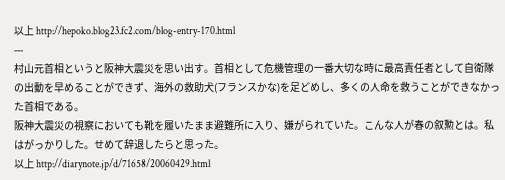以上 http://hepoko.blog23.fc2.com/blog-entry-170.html
---
村山元首相というと阪神大震災を思い出す。首相として危機管理の一番大切な時に最高責任者として自衛隊の出動を早めることができず、海外の救助犬(フランスかな)を足どめし、多くの人命を救うことができなかった首相である。
阪神大震災の視察においても靴を履いたまま避難所に入り、嫌がられていた。こんな人が春の叙勲とは。私はがっかりした。せめて辞退したらと思った。
以上 http://diarynote.jp/d/71658/20060429.html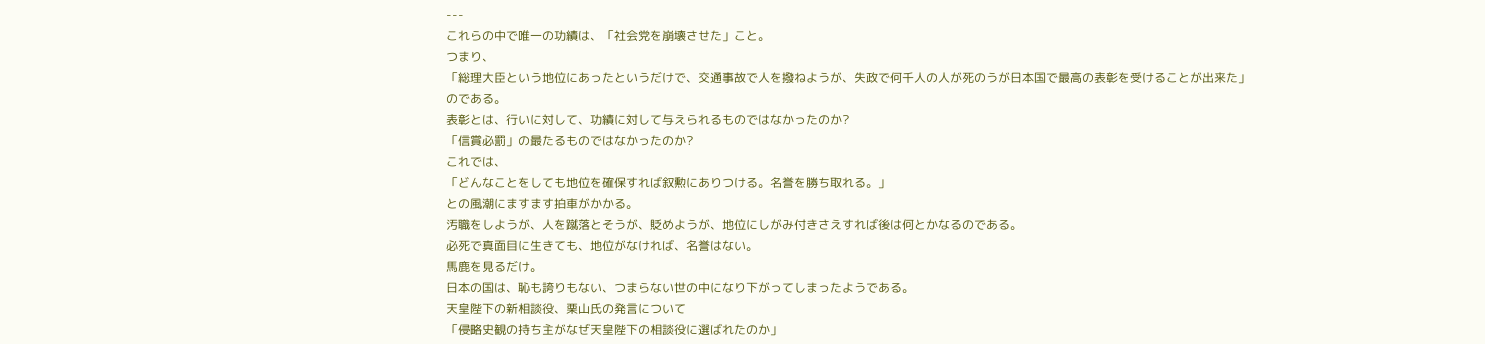---
これらの中で唯一の功績は、「社会党を崩壊させた」こと。
つまり、
「総理大臣という地位にあったというだけで、交通事故で人を撥ねようが、失政で何千人の人が死のうが日本国で最高の表彰を受けることが出来た」
のである。
表彰とは、行いに対して、功績に対して与えられるものではなかったのか?
「信賞必罰」の最たるものではなかったのか?
これでは、
「どんなことをしても地位を確保すれば叙勲にありつける。名誉を勝ち取れる。」
との風潮にますます拍車がかかる。
汚職をしようが、人を蹴落とそうが、貶めようが、地位にしがみ付きさえすれば後は何とかなるのである。
必死で真面目に生きても、地位がなければ、名誉はない。
馬鹿を見るだけ。
日本の国は、恥も誇りもない、つまらない世の中になり下がってしまったようである。
天皇陛下の新相談役、栗山氏の発言について
「侵略史観の持ち主がなぜ天皇陛下の相談役に選ばれたのか」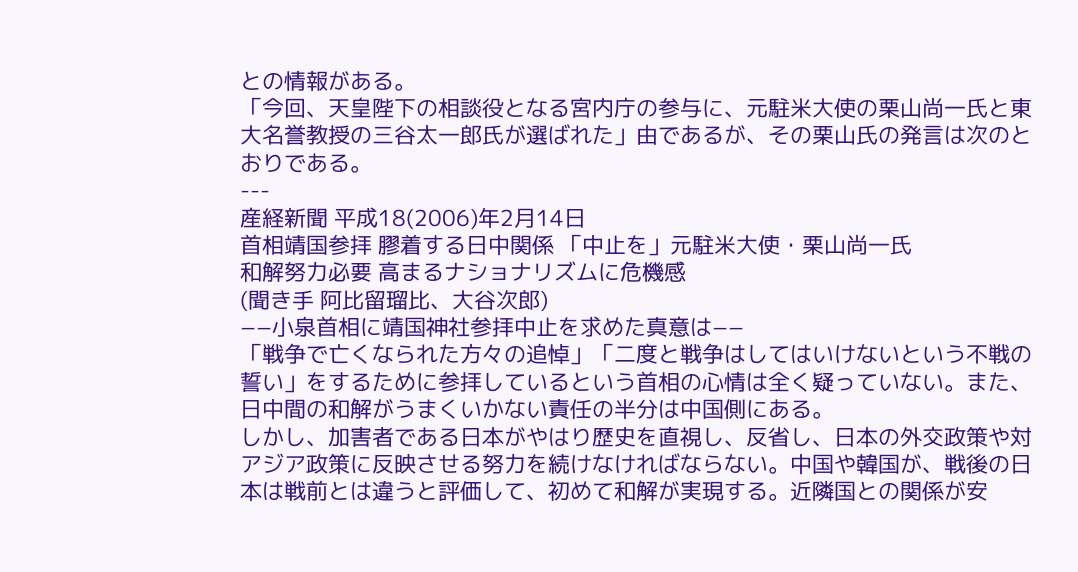との情報がある。
「今回、天皇陛下の相談役となる宮内庁の参与に、元駐米大使の栗山尚一氏と東大名誉教授の三谷太一郎氏が選ばれた」由であるが、その栗山氏の発言は次のとおりである。
---
産経新聞 平成18(2006)年2月14日
首相靖国参拝 膠着する日中関係 「中止を」元駐米大使・栗山尚一氏
和解努力必要 高まるナショナリズムに危機感
(聞き手 阿比留瑠比、大谷次郎)
−−小泉首相に靖国神社参拝中止を求めた真意は−−
「戦争で亡くなられた方々の追悼」「二度と戦争はしてはいけないという不戦の誓い」をするために参拝しているという首相の心情は全く疑っていない。また、日中間の和解がうまくいかない責任の半分は中国側にある。
しかし、加害者である日本がやはり歴史を直視し、反省し、日本の外交政策や対アジア政策に反映させる努力を続けなければならない。中国や韓国が、戦後の日本は戦前とは違うと評価して、初めて和解が実現する。近隣国との関係が安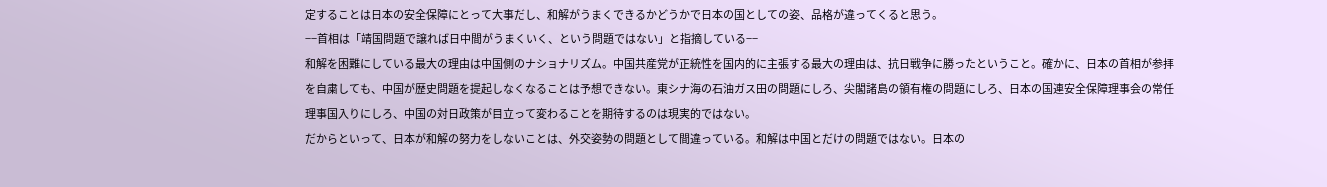定することは日本の安全保障にとって大事だし、和解がうまくできるかどうかで日本の国としての姿、品格が違ってくると思う。
−−首相は「靖国問題で譲れば日中間がうまくいく、という問題ではない」と指摘している−−
和解を困難にしている最大の理由は中国側のナショナリズム。中国共産党が正統性を国内的に主張する最大の理由は、抗日戦争に勝ったということ。確かに、日本の首相が参拝を自粛しても、中国が歴史問題を提起しなくなることは予想できない。東シナ海の石油ガス田の問題にしろ、尖閣諸島の領有権の問題にしろ、日本の国連安全保障理事会の常任理事国入りにしろ、中国の対日政策が目立って変わることを期待するのは現実的ではない。
だからといって、日本が和解の努力をしないことは、外交姿勢の問題として間違っている。和解は中国とだけの問題ではない。日本の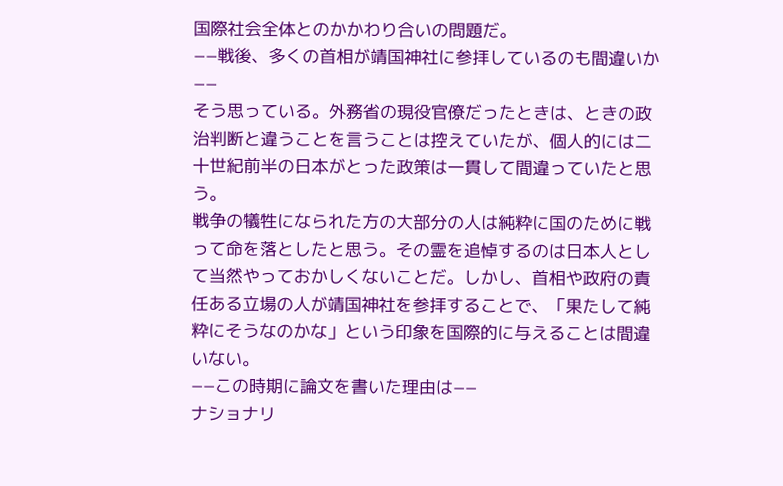国際社会全体とのかかわり合いの問題だ。
−−戦後、多くの首相が靖国神社に参拝しているのも間違いか−−
そう思っている。外務省の現役官僚だったときは、ときの政治判断と違うことを言うことは控えていたが、個人的には二十世紀前半の日本がとった政策は一貫して間違っていたと思う。
戦争の犠牲になられた方の大部分の人は純粋に国のために戦って命を落としたと思う。その霊を追悼するのは日本人として当然やっておかしくないことだ。しかし、首相や政府の責任ある立場の人が靖国神社を参拝することで、「果たして純粋にそうなのかな」という印象を国際的に与えることは間違いない。
−−この時期に論文を書いた理由は−−
ナショナリ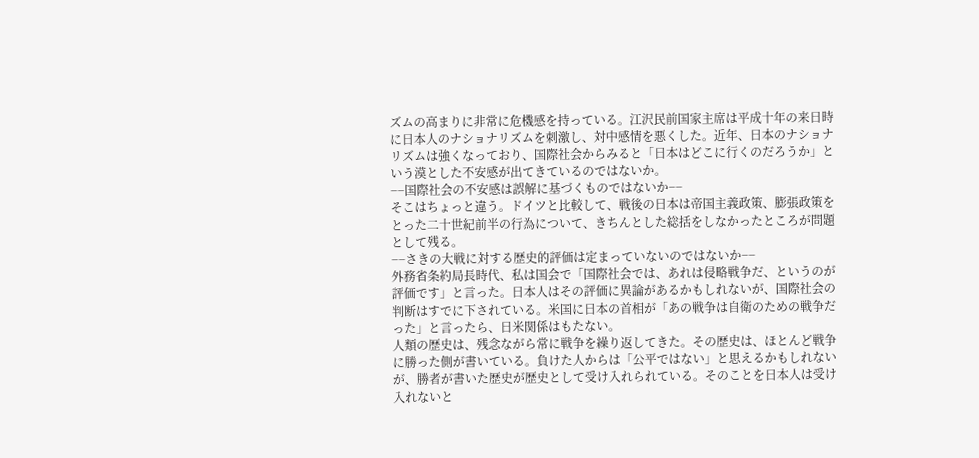ズムの高まりに非常に危機感を持っている。江沢民前国家主席は平成十年の来日時に日本人のナショナリズムを刺激し、対中感情を悪くした。近年、日本のナショナリズムは強くなっており、国際社会からみると「日本はどこに行くのだろうか」という漠とした不安感が出てきているのではないか。
−−国際社会の不安感は誤解に基づくものではないか−−
そこはちょっと違う。ドイツと比較して、戦後の日本は帝国主義政策、膨張政策をとった二十世紀前半の行為について、きちんとした総括をしなかったところが問題として残る。
−−さきの大戦に対する歴史的評価は定まっていないのではないか−−
外務省条約局長時代、私は国会で「国際社会では、あれは侵略戦争だ、というのが評価です」と言った。日本人はその評価に異論があるかもしれないが、国際社会の判断はすでに下されている。米国に日本の首相が「あの戦争は自衛のための戦争だった」と言ったら、日米関係はもたない。
人類の歴史は、残念ながら常に戦争を繰り返してきた。その歴史は、ほとんど戦争に勝った側が書いている。負けた人からは「公平ではない」と思えるかもしれないが、勝者が書いた歴史が歴史として受け入れられている。そのことを日本人は受け入れないと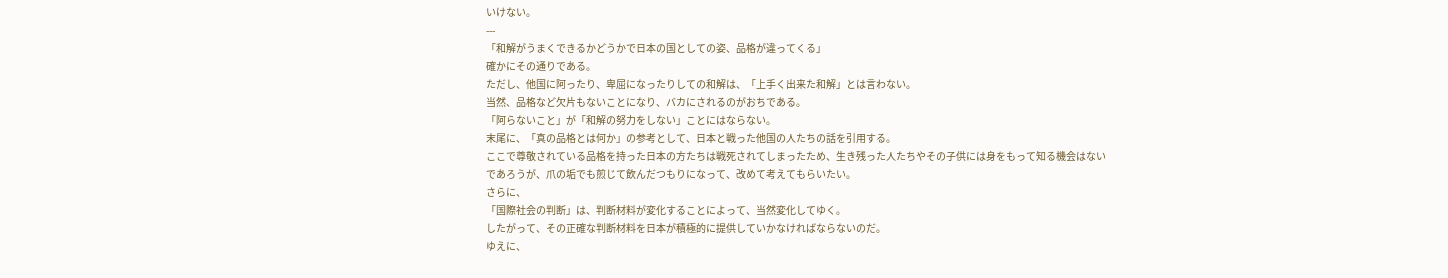いけない。
---
「和解がうまくできるかどうかで日本の国としての姿、品格が違ってくる」
確かにその通りである。
ただし、他国に阿ったり、卑屈になったりしての和解は、「上手く出来た和解」とは言わない。
当然、品格など欠片もないことになり、バカにされるのがおちである。
「阿らないこと」が「和解の努力をしない」ことにはならない。
末尾に、「真の品格とは何か」の参考として、日本と戦った他国の人たちの話を引用する。
ここで尊敬されている品格を持った日本の方たちは戦死されてしまったため、生き残った人たちやその子供には身をもって知る機会はないであろうが、爪の垢でも煎じて飲んだつもりになって、改めて考えてもらいたい。
さらに、
「国際社会の判断」は、判断材料が変化することによって、当然変化してゆく。
したがって、その正確な判断材料を日本が積極的に提供していかなければならないのだ。
ゆえに、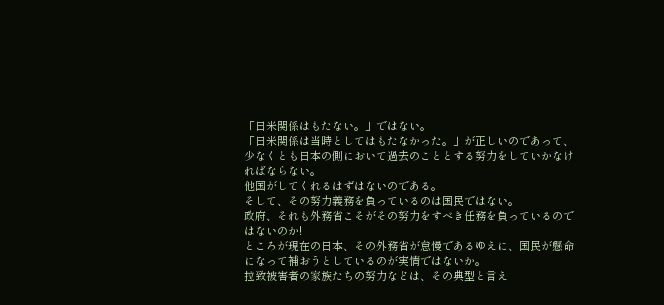「日米関係はもたない。」ではない。
「日米関係は当時としてはもたなかった。」が正しいのであって、少なくとも日本の側において過去のこととする努力をしていかなければならない。
他国がしてくれるはずはないのである。
そして、その努力義務を負っているのは国民ではない。
政府、それも外務省こそがその努力をすべき任務を負っているのではないのか!
ところが現在の日本、その外務省が怠慢であるゆえに、国民が懸命になって補おうとしているのが実情ではないか。
拉致被害者の家族たちの努力などは、その典型と言え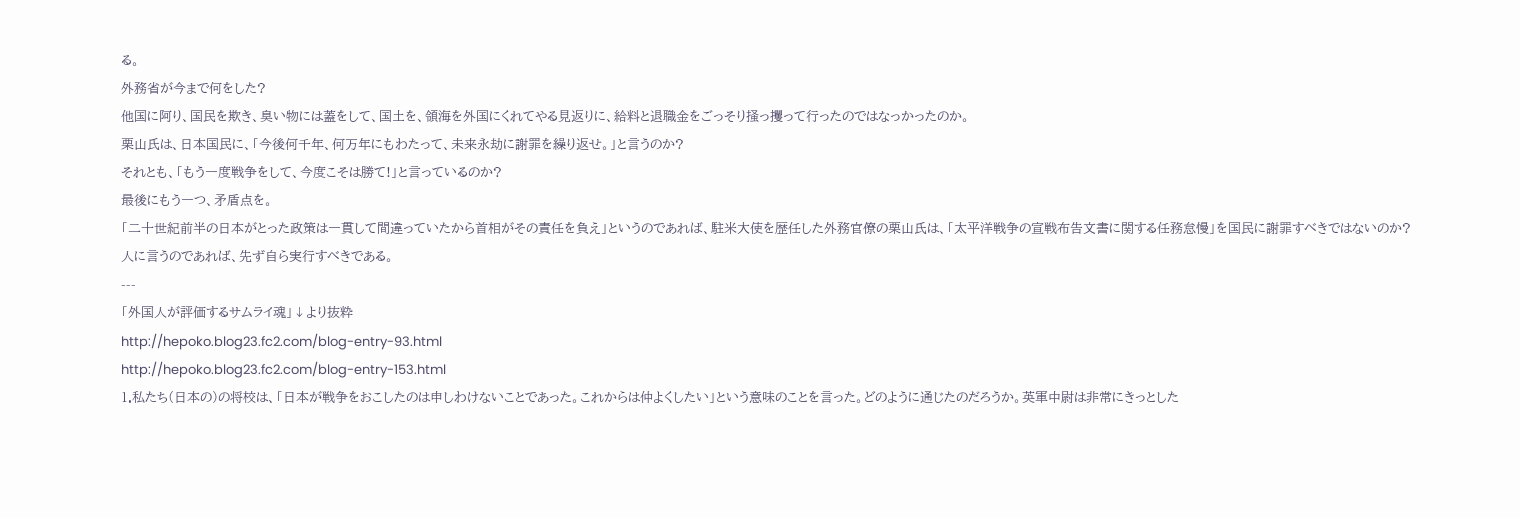る。
外務省が今まで何をした?
他国に阿り、国民を欺き、臭い物には蓋をして、国土を、領海を外国にくれてやる見返りに、給料と退職金をごっそり掻っ攫って行ったのではなっかったのか。
栗山氏は、日本国民に、「今後何千年、何万年にもわたって、未来永劫に謝罪を繰り返せ。」と言うのか?
それとも、「もう一度戦争をして、今度こそは勝て!」と言っているのか?
最後にもう一つ、矛盾点を。
「二十世紀前半の日本がとった政策は一貫して間違っていたから首相がその責任を負え」というのであれば、駐米大使を歴任した外務官僚の栗山氏は、「太平洋戦争の宣戦布告文書に関する任務怠慢」を国民に謝罪すべきではないのか?
人に言うのであれば、先ず自ら実行すべきである。
---
「外国人が評価するサムライ魂」↓より抜粋
http://hepoko.blog23.fc2.com/blog-entry-93.html
http://hepoko.blog23.fc2.com/blog-entry-153.html
1.私たち(日本の)の将校は、「日本が戦争をおこしたのは申しわけないことであった。これからは仲よくしたい」という意味のことを言った。どのように通じたのだろうか。英軍中尉は非常にきっとした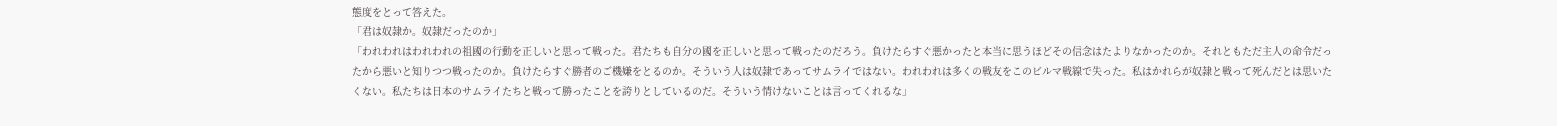態度をとって答えた。
「君は奴隷か。奴隷だったのか」
「われわれはわれわれの祖國の行動を正しいと思って戦った。君たちも自分の國を正しいと思って戦ったのだろう。負けたらすぐ悪かったと本当に思うほどその信念はたよりなかったのか。それともただ主人の命令だったから悪いと知りつつ戦ったのか。負けたらすぐ勝者のご機嫌をとるのか。そういう人は奴隷であってサムライではない。われわれは多くの戦友をこのビルマ戦線で失った。私はかれらが奴隷と戦って死んだとは思いたくない。私たちは日本のサムライたちと戦って勝ったことを誇りとしているのだ。そういう情けないことは言ってくれるな」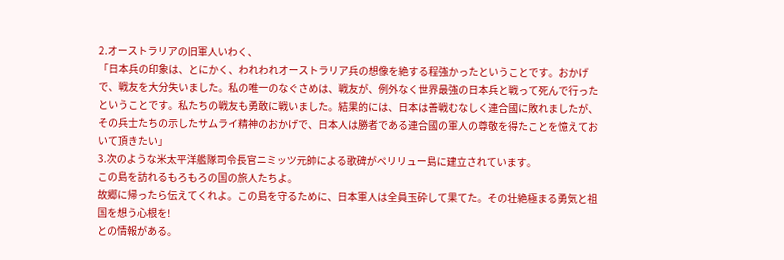2.オーストラリアの旧軍人いわく、
「日本兵の印象は、とにかく、われわれオーストラリア兵の想像を絶する程強かったということです。おかげで、戦友を大分失いました。私の唯一のなぐさめは、戦友が、例外なく世界最強の日本兵と戦って死んで行ったということです。私たちの戦友も勇敢に戦いました。結果的には、日本は善戦むなしく連合國に敗れましたが、その兵士たちの示したサムライ精神のおかげで、日本人は勝者である連合國の軍人の尊敬を得たことを憶えておいて頂きたい」
3.次のような米太平洋艦隊司令長官ニミッツ元帥による歌碑がペリリュー島に建立されています。
この島を訪れるもろもろの国の旅人たちよ。
故郷に帰ったら伝えてくれよ。この島を守るために、日本軍人は全員玉砕して果てた。その壮絶極まる勇気と祖国を想う心根を!
との情報がある。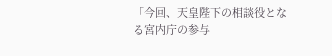「今回、天皇陛下の相談役となる宮内庁の参与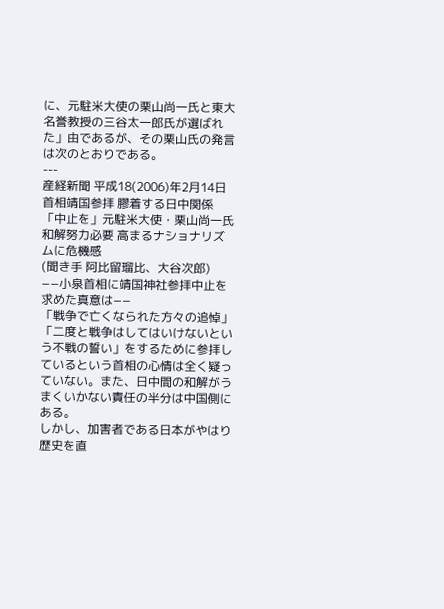に、元駐米大使の栗山尚一氏と東大名誉教授の三谷太一郎氏が選ばれた」由であるが、その栗山氏の発言は次のとおりである。
---
産経新聞 平成18(2006)年2月14日
首相靖国参拝 膠着する日中関係 「中止を」元駐米大使・栗山尚一氏
和解努力必要 高まるナショナリズムに危機感
(聞き手 阿比留瑠比、大谷次郎)
−−小泉首相に靖国神社参拝中止を求めた真意は−−
「戦争で亡くなられた方々の追悼」「二度と戦争はしてはいけないという不戦の誓い」をするために参拝しているという首相の心情は全く疑っていない。また、日中間の和解がうまくいかない責任の半分は中国側にある。
しかし、加害者である日本がやはり歴史を直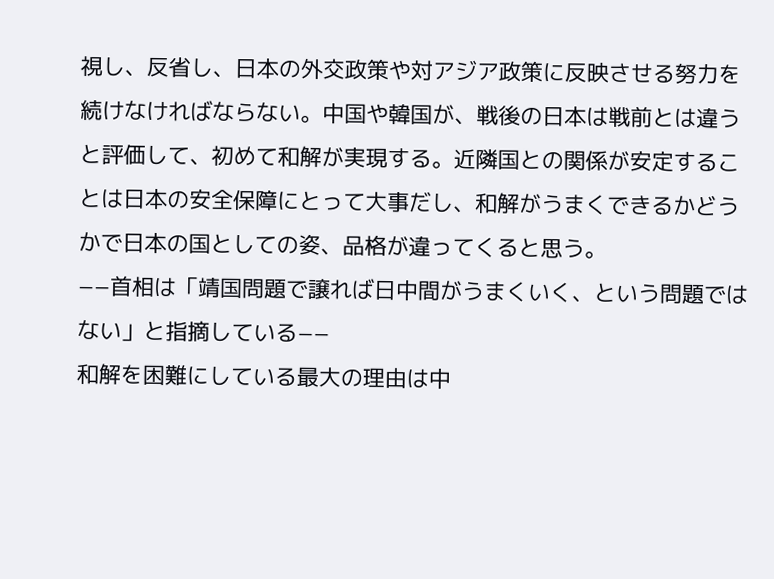視し、反省し、日本の外交政策や対アジア政策に反映させる努力を続けなければならない。中国や韓国が、戦後の日本は戦前とは違うと評価して、初めて和解が実現する。近隣国との関係が安定することは日本の安全保障にとって大事だし、和解がうまくできるかどうかで日本の国としての姿、品格が違ってくると思う。
−−首相は「靖国問題で譲れば日中間がうまくいく、という問題ではない」と指摘している−−
和解を困難にしている最大の理由は中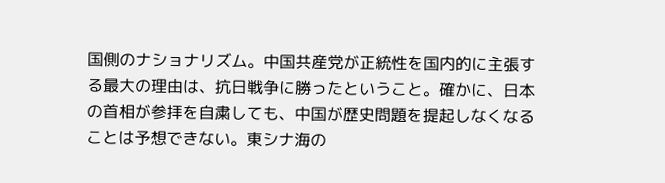国側のナショナリズム。中国共産党が正統性を国内的に主張する最大の理由は、抗日戦争に勝ったということ。確かに、日本の首相が参拝を自粛しても、中国が歴史問題を提起しなくなることは予想できない。東シナ海の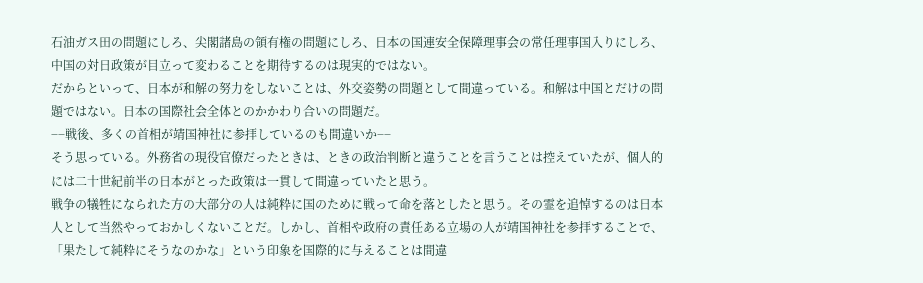石油ガス田の問題にしろ、尖閣諸島の領有権の問題にしろ、日本の国連安全保障理事会の常任理事国入りにしろ、中国の対日政策が目立って変わることを期待するのは現実的ではない。
だからといって、日本が和解の努力をしないことは、外交姿勢の問題として間違っている。和解は中国とだけの問題ではない。日本の国際社会全体とのかかわり合いの問題だ。
−−戦後、多くの首相が靖国神社に参拝しているのも間違いか−−
そう思っている。外務省の現役官僚だったときは、ときの政治判断と違うことを言うことは控えていたが、個人的には二十世紀前半の日本がとった政策は一貫して間違っていたと思う。
戦争の犠牲になられた方の大部分の人は純粋に国のために戦って命を落としたと思う。その霊を追悼するのは日本人として当然やっておかしくないことだ。しかし、首相や政府の責任ある立場の人が靖国神社を参拝することで、「果たして純粋にそうなのかな」という印象を国際的に与えることは間違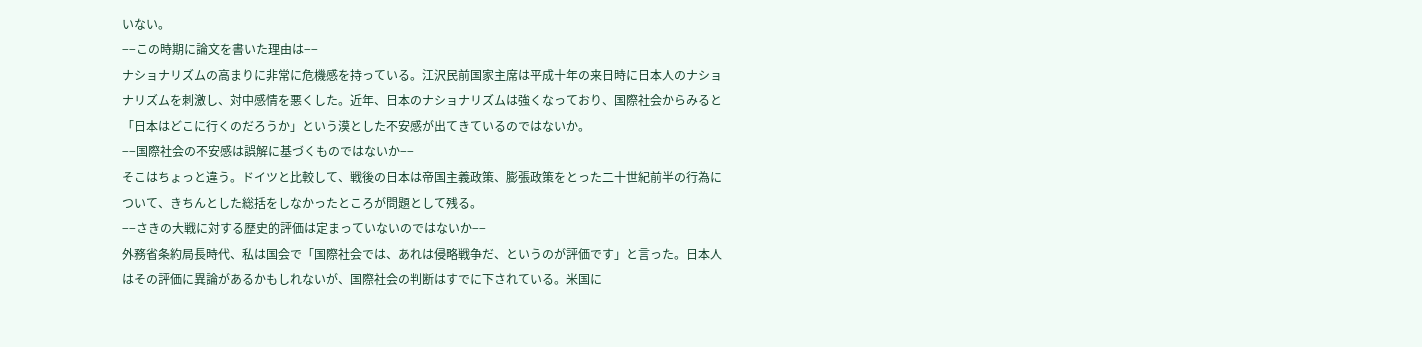いない。
−−この時期に論文を書いた理由は−−
ナショナリズムの高まりに非常に危機感を持っている。江沢民前国家主席は平成十年の来日時に日本人のナショナリズムを刺激し、対中感情を悪くした。近年、日本のナショナリズムは強くなっており、国際社会からみると「日本はどこに行くのだろうか」という漠とした不安感が出てきているのではないか。
−−国際社会の不安感は誤解に基づくものではないか−−
そこはちょっと違う。ドイツと比較して、戦後の日本は帝国主義政策、膨張政策をとった二十世紀前半の行為について、きちんとした総括をしなかったところが問題として残る。
−−さきの大戦に対する歴史的評価は定まっていないのではないか−−
外務省条約局長時代、私は国会で「国際社会では、あれは侵略戦争だ、というのが評価です」と言った。日本人はその評価に異論があるかもしれないが、国際社会の判断はすでに下されている。米国に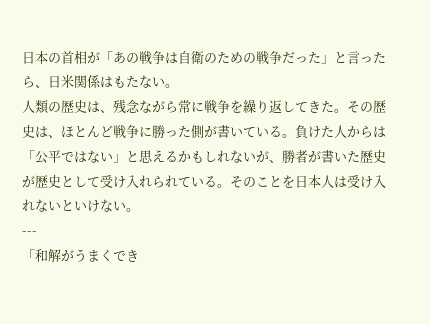日本の首相が「あの戦争は自衛のための戦争だった」と言ったら、日米関係はもたない。
人類の歴史は、残念ながら常に戦争を繰り返してきた。その歴史は、ほとんど戦争に勝った側が書いている。負けた人からは「公平ではない」と思えるかもしれないが、勝者が書いた歴史が歴史として受け入れられている。そのことを日本人は受け入れないといけない。
---
「和解がうまくでき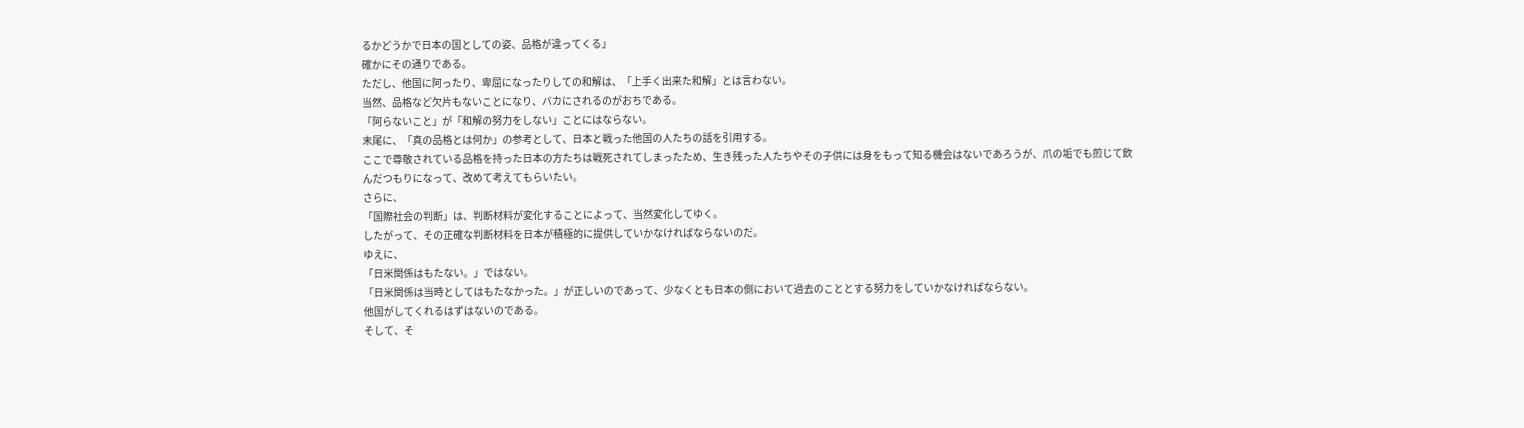るかどうかで日本の国としての姿、品格が違ってくる」
確かにその通りである。
ただし、他国に阿ったり、卑屈になったりしての和解は、「上手く出来た和解」とは言わない。
当然、品格など欠片もないことになり、バカにされるのがおちである。
「阿らないこと」が「和解の努力をしない」ことにはならない。
末尾に、「真の品格とは何か」の参考として、日本と戦った他国の人たちの話を引用する。
ここで尊敬されている品格を持った日本の方たちは戦死されてしまったため、生き残った人たちやその子供には身をもって知る機会はないであろうが、爪の垢でも煎じて飲んだつもりになって、改めて考えてもらいたい。
さらに、
「国際社会の判断」は、判断材料が変化することによって、当然変化してゆく。
したがって、その正確な判断材料を日本が積極的に提供していかなければならないのだ。
ゆえに、
「日米関係はもたない。」ではない。
「日米関係は当時としてはもたなかった。」が正しいのであって、少なくとも日本の側において過去のこととする努力をしていかなければならない。
他国がしてくれるはずはないのである。
そして、そ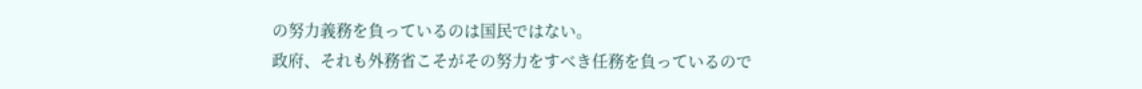の努力義務を負っているのは国民ではない。
政府、それも外務省こそがその努力をすべき任務を負っているので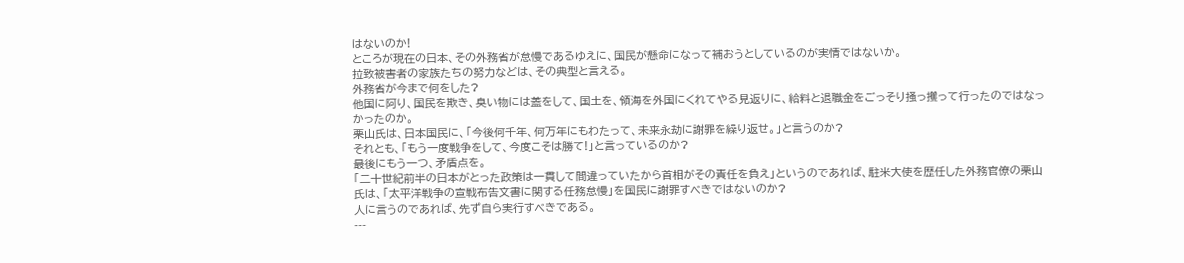はないのか!
ところが現在の日本、その外務省が怠慢であるゆえに、国民が懸命になって補おうとしているのが実情ではないか。
拉致被害者の家族たちの努力などは、その典型と言える。
外務省が今まで何をした?
他国に阿り、国民を欺き、臭い物には蓋をして、国土を、領海を外国にくれてやる見返りに、給料と退職金をごっそり掻っ攫って行ったのではなっかったのか。
栗山氏は、日本国民に、「今後何千年、何万年にもわたって、未来永劫に謝罪を繰り返せ。」と言うのか?
それとも、「もう一度戦争をして、今度こそは勝て!」と言っているのか?
最後にもう一つ、矛盾点を。
「二十世紀前半の日本がとった政策は一貫して間違っていたから首相がその責任を負え」というのであれば、駐米大使を歴任した外務官僚の栗山氏は、「太平洋戦争の宣戦布告文書に関する任務怠慢」を国民に謝罪すべきではないのか?
人に言うのであれば、先ず自ら実行すべきである。
---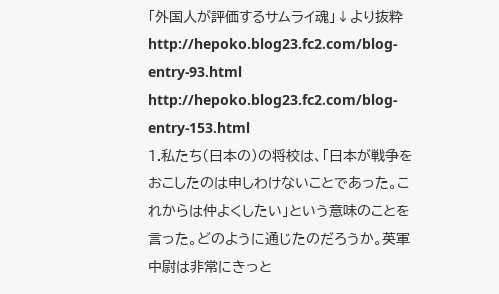「外国人が評価するサムライ魂」↓より抜粋
http://hepoko.blog23.fc2.com/blog-entry-93.html
http://hepoko.blog23.fc2.com/blog-entry-153.html
1.私たち(日本の)の将校は、「日本が戦争をおこしたのは申しわけないことであった。これからは仲よくしたい」という意味のことを言った。どのように通じたのだろうか。英軍中尉は非常にきっと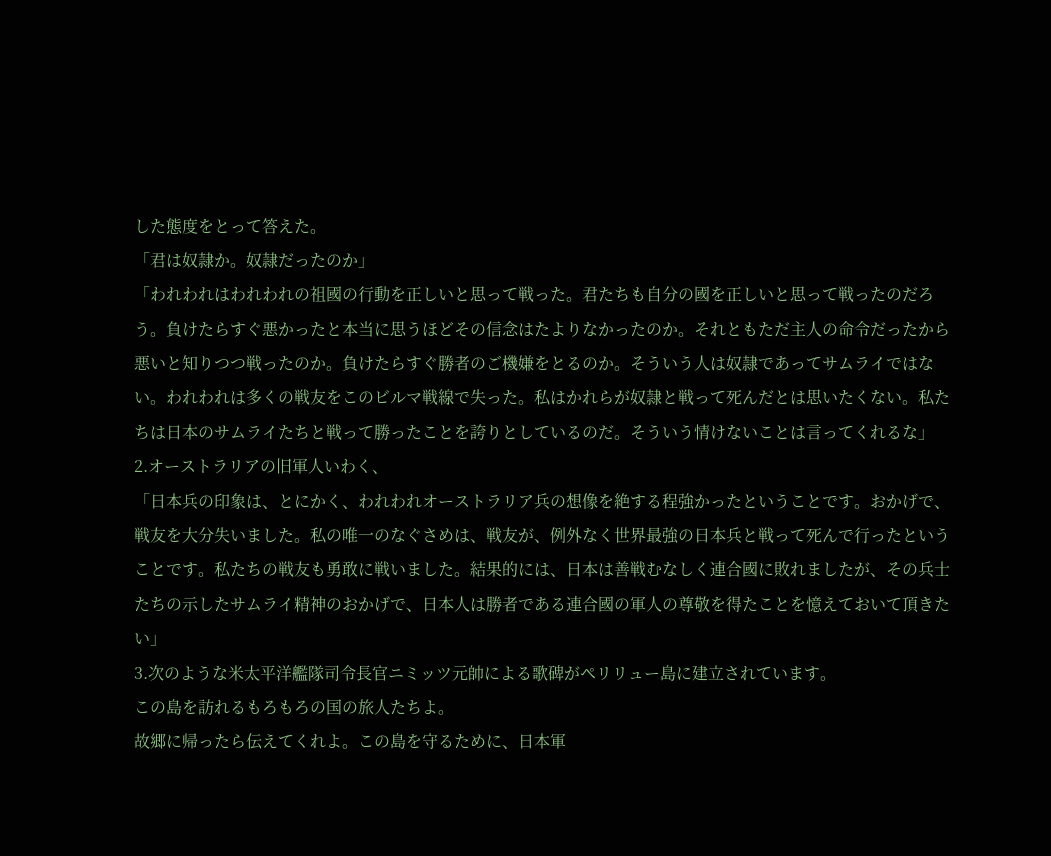した態度をとって答えた。
「君は奴隷か。奴隷だったのか」
「われわれはわれわれの祖國の行動を正しいと思って戦った。君たちも自分の國を正しいと思って戦ったのだろう。負けたらすぐ悪かったと本当に思うほどその信念はたよりなかったのか。それともただ主人の命令だったから悪いと知りつつ戦ったのか。負けたらすぐ勝者のご機嫌をとるのか。そういう人は奴隷であってサムライではない。われわれは多くの戦友をこのビルマ戦線で失った。私はかれらが奴隷と戦って死んだとは思いたくない。私たちは日本のサムライたちと戦って勝ったことを誇りとしているのだ。そういう情けないことは言ってくれるな」
2.オーストラリアの旧軍人いわく、
「日本兵の印象は、とにかく、われわれオーストラリア兵の想像を絶する程強かったということです。おかげで、戦友を大分失いました。私の唯一のなぐさめは、戦友が、例外なく世界最強の日本兵と戦って死んで行ったということです。私たちの戦友も勇敢に戦いました。結果的には、日本は善戦むなしく連合國に敗れましたが、その兵士たちの示したサムライ精神のおかげで、日本人は勝者である連合國の軍人の尊敬を得たことを憶えておいて頂きたい」
3.次のような米太平洋艦隊司令長官ニミッツ元帥による歌碑がペリリュー島に建立されています。
この島を訪れるもろもろの国の旅人たちよ。
故郷に帰ったら伝えてくれよ。この島を守るために、日本軍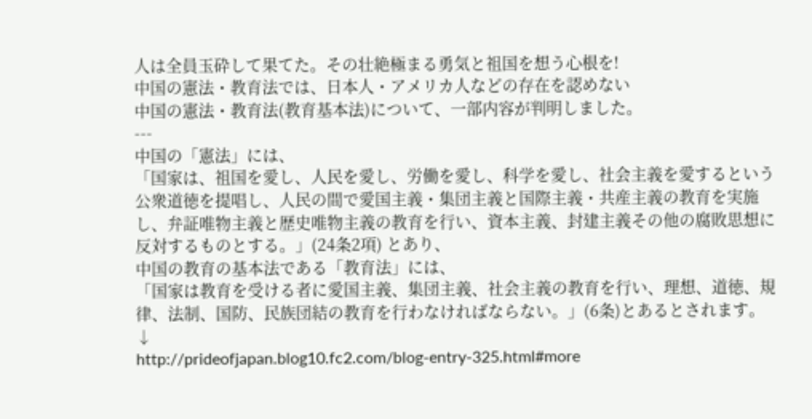人は全員玉砕して果てた。その壮絶極まる勇気と祖国を想う心根を!
中国の憲法・教育法では、日本人・アメリカ人などの存在を認めない
中国の憲法・教育法(教育基本法)について、一部内容が判明しました。
---
中国の「憲法」には、
「国家は、祖国を愛し、人民を愛し、労働を愛し、科学を愛し、社会主義を愛するという公衆道徳を提唱し、人民の間で愛国主義・集団主義と国際主義・共産主義の教育を実施し、弁証唯物主義と歴史唯物主義の教育を行い、資本主義、封建主義その他の腐敗思想に反対するものとする。」(24条2項) とあり、
中国の教育の基本法である「教育法」には、
「国家は教育を受ける者に愛国主義、集団主義、社会主義の教育を行い、理想、道徳、規律、法制、国防、民族団結の教育を行わなければならない。」(6条)とあるとされます。
↓
http://prideofjapan.blog10.fc2.com/blog-entry-325.html#more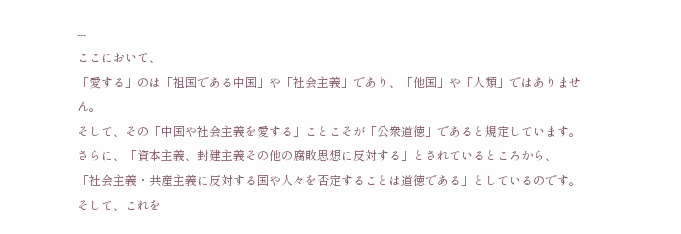---
ここにおいて、
「愛する」のは「祖国である中国」や「社会主義」であり、「他国」や「人類」ではありません。
そして、その「中国や社会主義を愛する」ことこそが「公衆道徳」であると規定しています。
さらに、「資本主義、封建主義その他の腐敗思想に反対する」とされているところから、
「社会主義・共産主義に反対する国や人々を否定することは道徳である」としているのです。
そして、これを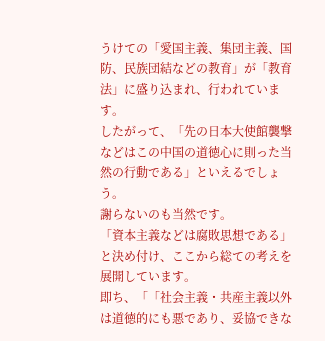うけての「愛国主義、集団主義、国防、民族団結などの教育」が「教育法」に盛り込まれ、行われています。
したがって、「先の日本大使館襲撃などはこの中国の道徳心に則った当然の行動である」といえるでしょう。
謝らないのも当然です。
「資本主義などは腐敗思想である」と決め付け、ここから総ての考えを展開しています。
即ち、「「社会主義・共産主義以外は道徳的にも悪であり、妥協できな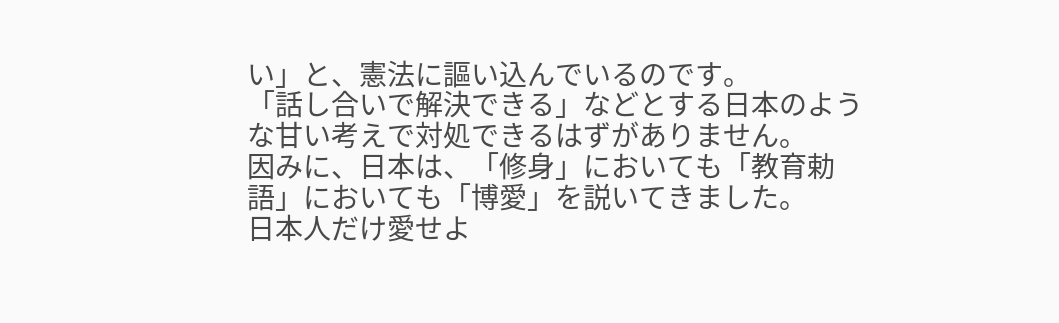い」と、憲法に謳い込んでいるのです。
「話し合いで解決できる」などとする日本のような甘い考えで対処できるはずがありません。
因みに、日本は、「修身」においても「教育勅語」においても「博愛」を説いてきました。
日本人だけ愛せよ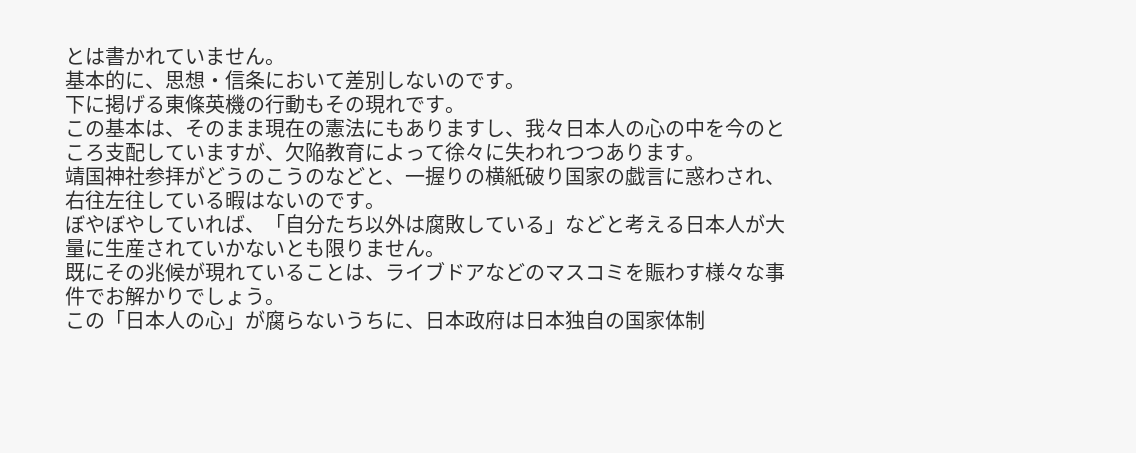とは書かれていません。
基本的に、思想・信条において差別しないのです。
下に掲げる東條英機の行動もその現れです。
この基本は、そのまま現在の憲法にもありますし、我々日本人の心の中を今のところ支配していますが、欠陥教育によって徐々に失われつつあります。
靖国神社参拝がどうのこうのなどと、一握りの横紙破り国家の戯言に惑わされ、右往左往している暇はないのです。
ぼやぼやしていれば、「自分たち以外は腐敗している」などと考える日本人が大量に生産されていかないとも限りません。
既にその兆候が現れていることは、ライブドアなどのマスコミを賑わす様々な事件でお解かりでしょう。
この「日本人の心」が腐らないうちに、日本政府は日本独自の国家体制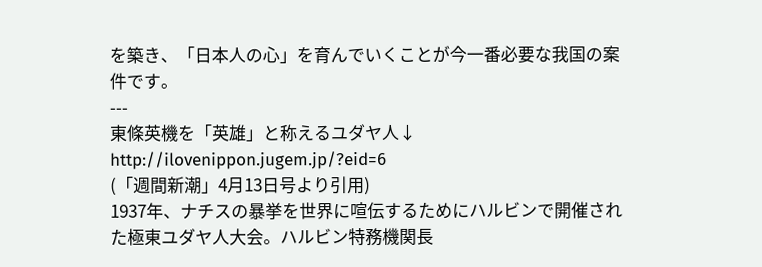を築き、「日本人の心」を育んでいくことが今一番必要な我国の案件です。
---
東條英機を「英雄」と称えるユダヤ人↓
http://ilovenippon.jugem.jp/?eid=6
(「週間新潮」4月13日号より引用)
1937年、ナチスの暴挙を世界に喧伝するためにハルビンで開催された極東ユダヤ人大会。ハルビン特務機関長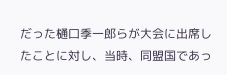だった樋口季一郎らが大会に出席したことに対し、当時、同盟国であっ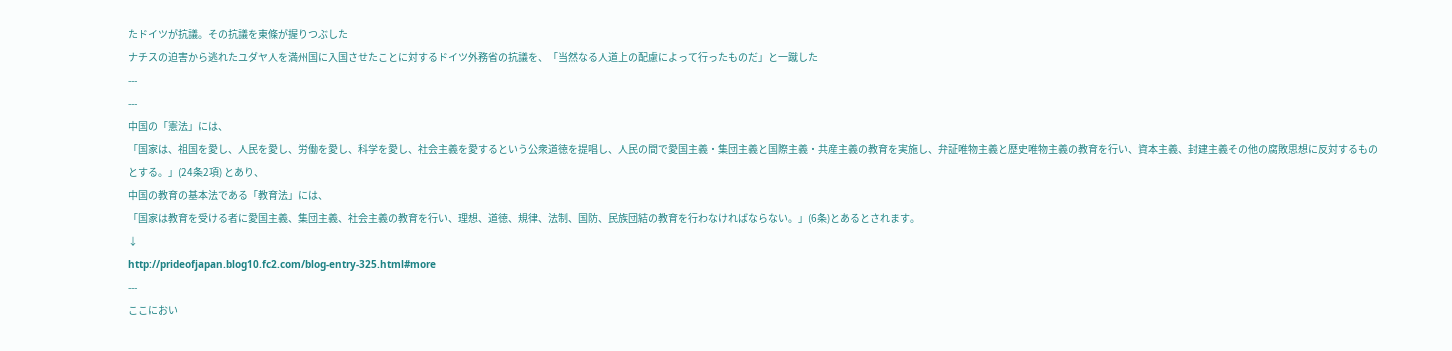たドイツが抗議。その抗議を東條が握りつぶした
ナチスの迫害から逃れたユダヤ人を満州国に入国させたことに対するドイツ外務省の抗議を、「当然なる人道上の配慮によって行ったものだ」と一蹴した
---
---
中国の「憲法」には、
「国家は、祖国を愛し、人民を愛し、労働を愛し、科学を愛し、社会主義を愛するという公衆道徳を提唱し、人民の間で愛国主義・集団主義と国際主義・共産主義の教育を実施し、弁証唯物主義と歴史唯物主義の教育を行い、資本主義、封建主義その他の腐敗思想に反対するものとする。」(24条2項) とあり、
中国の教育の基本法である「教育法」には、
「国家は教育を受ける者に愛国主義、集団主義、社会主義の教育を行い、理想、道徳、規律、法制、国防、民族団結の教育を行わなければならない。」(6条)とあるとされます。
↓
http://prideofjapan.blog10.fc2.com/blog-entry-325.html#more
---
ここにおい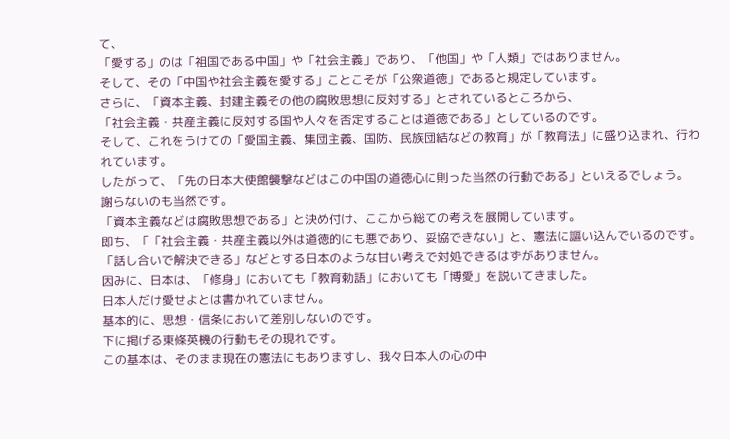て、
「愛する」のは「祖国である中国」や「社会主義」であり、「他国」や「人類」ではありません。
そして、その「中国や社会主義を愛する」ことこそが「公衆道徳」であると規定しています。
さらに、「資本主義、封建主義その他の腐敗思想に反対する」とされているところから、
「社会主義・共産主義に反対する国や人々を否定することは道徳である」としているのです。
そして、これをうけての「愛国主義、集団主義、国防、民族団結などの教育」が「教育法」に盛り込まれ、行われています。
したがって、「先の日本大使館襲撃などはこの中国の道徳心に則った当然の行動である」といえるでしょう。
謝らないのも当然です。
「資本主義などは腐敗思想である」と決め付け、ここから総ての考えを展開しています。
即ち、「「社会主義・共産主義以外は道徳的にも悪であり、妥協できない」と、憲法に謳い込んでいるのです。
「話し合いで解決できる」などとする日本のような甘い考えで対処できるはずがありません。
因みに、日本は、「修身」においても「教育勅語」においても「博愛」を説いてきました。
日本人だけ愛せよとは書かれていません。
基本的に、思想・信条において差別しないのです。
下に掲げる東條英機の行動もその現れです。
この基本は、そのまま現在の憲法にもありますし、我々日本人の心の中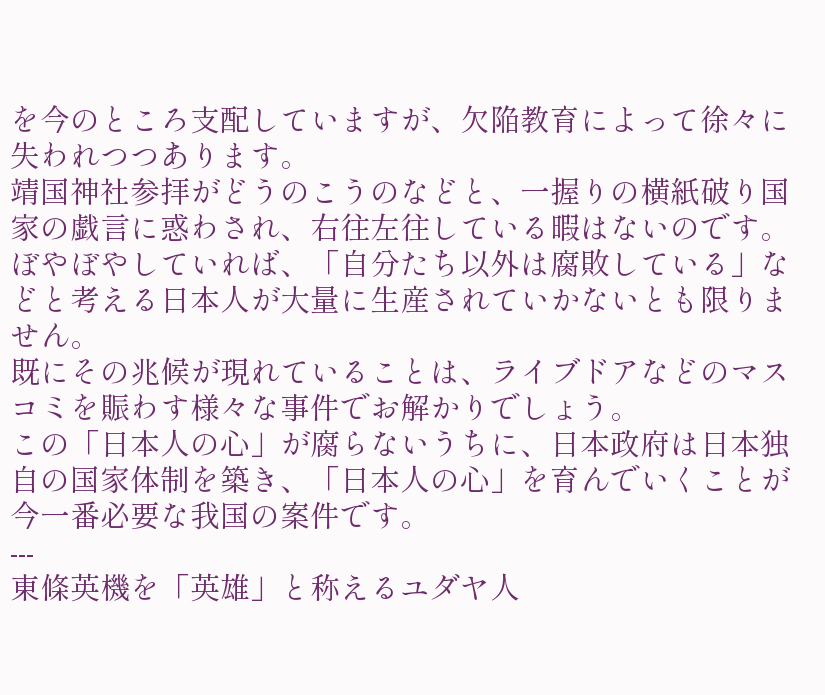を今のところ支配していますが、欠陥教育によって徐々に失われつつあります。
靖国神社参拝がどうのこうのなどと、一握りの横紙破り国家の戯言に惑わされ、右往左往している暇はないのです。
ぼやぼやしていれば、「自分たち以外は腐敗している」などと考える日本人が大量に生産されていかないとも限りません。
既にその兆候が現れていることは、ライブドアなどのマスコミを賑わす様々な事件でお解かりでしょう。
この「日本人の心」が腐らないうちに、日本政府は日本独自の国家体制を築き、「日本人の心」を育んでいくことが今一番必要な我国の案件です。
---
東條英機を「英雄」と称えるユダヤ人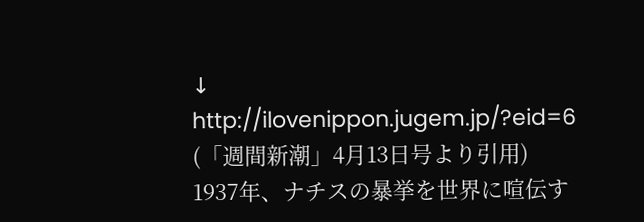↓
http://ilovenippon.jugem.jp/?eid=6
(「週間新潮」4月13日号より引用)
1937年、ナチスの暴挙を世界に喧伝す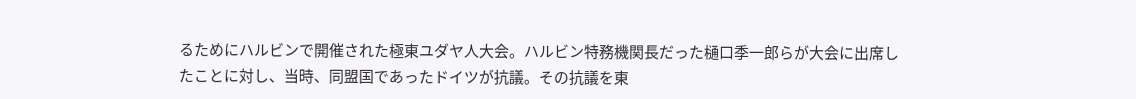るためにハルビンで開催された極東ユダヤ人大会。ハルビン特務機関長だった樋口季一郎らが大会に出席したことに対し、当時、同盟国であったドイツが抗議。その抗議を東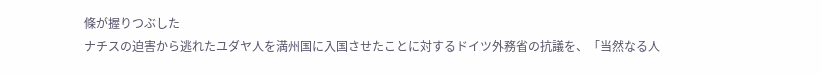條が握りつぶした
ナチスの迫害から逃れたユダヤ人を満州国に入国させたことに対するドイツ外務省の抗議を、「当然なる人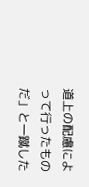道上の配慮によって行ったものだ」と一蹴した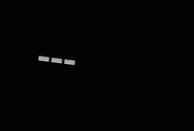---